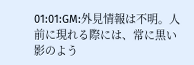01:01:GM:外見情報は不明。人前に現れる際には、常に黒い影のよう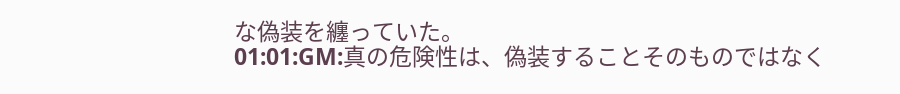な偽装を纏っていた。
01:01:GM:真の危険性は、偽装することそのものではなく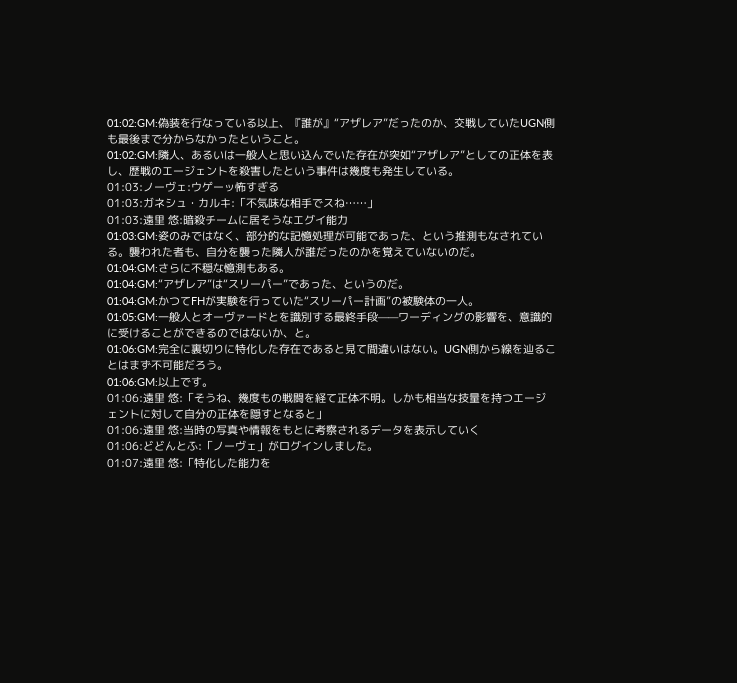01:02:GM:偽装を行なっている以上、『誰が』“アザレア”だったのか、交戦していたUGN側も最後まで分からなかったということ。
01:02:GM:隣人、あるいは一般人と思い込んでいた存在が突如“アザレア”としての正体を表し、歴戦のエージェントを殺害したという事件は幾度も発生している。
01:03:ノーヴェ:ウゲーッ怖すぎる
01:03:ガネシュ・カルキ:「不気味な相手でスね……」
01:03:遠里 悠:暗殺チームに居そうなエグイ能力
01:03:GM:姿のみではなく、部分的な記憶処理が可能であった、という推測もなされている。襲われた者も、自分を襲った隣人が誰だったのかを覚えていないのだ。
01:04:GM:さらに不穏な憶測もある。
01:04:GM:“アザレア”は“スリーパー”であった、というのだ。
01:04:GM:かつてFHが実験を行っていた“スリーパー計画”の被験体の一人。
01:05:GM:一般人とオーヴァードとを識別する最終手段——ワーディングの影響を、意識的に受けることができるのではないか、と。
01:06:GM:完全に裏切りに特化した存在であると見て間違いはない。UGN側から線を辿ることはまず不可能だろう。
01:06:GM:以上です。
01:06:遠里 悠:「そうね、幾度もの戦闘を経て正体不明。しかも相当な技量を持つエージェントに対して自分の正体を隠すとなると」
01:06:遠里 悠:当時の写真や情報をもとに考察されるデータを表示していく
01:06:どどんとふ:「ノーヴェ」がログインしました。
01:07:遠里 悠:「特化した能力を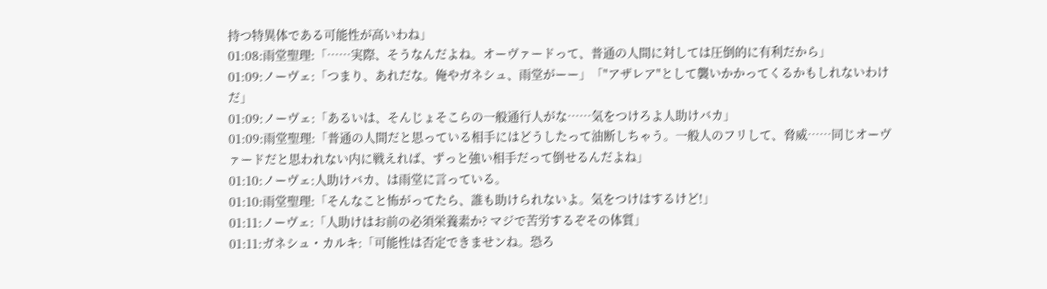持つ特異体である可能性が高いわね」
01:08:雨堂聖理:「……実際、そうなんだよね。オーヴァードって、普通の人間に対しては圧倒的に有利だから」
01:09:ノーヴェ:「つまり、あれだな。俺やガネシュ、雨堂がーー」「"アザレア"として襲いかかってくるかもしれないわけだ」
01:09:ノーヴェ:「あるいは、そんじょそこらの一般通行人がな……気をつけろよ人助けバカ」
01:09:雨堂聖理:「普通の人間だと思っている相手にはどうしたって油断しちゃう。一般人のフリして、脅威……同じオーヴァードだと思われない内に戦えれば、ずっと強い相手だって倒せるんだよね」
01:10:ノーヴェ:人助けバカ、は雨堂に言っている。
01:10:雨堂聖理:「そんなこと怖がってたら、誰も助けられないよ。気をつけはするけど!」
01:11:ノーヴェ:「人助けはお前の必須栄養素か? マジで苦労するぞその体質」
01:11:ガネシュ・カルキ:「可能性は否定できませンね。恐ろ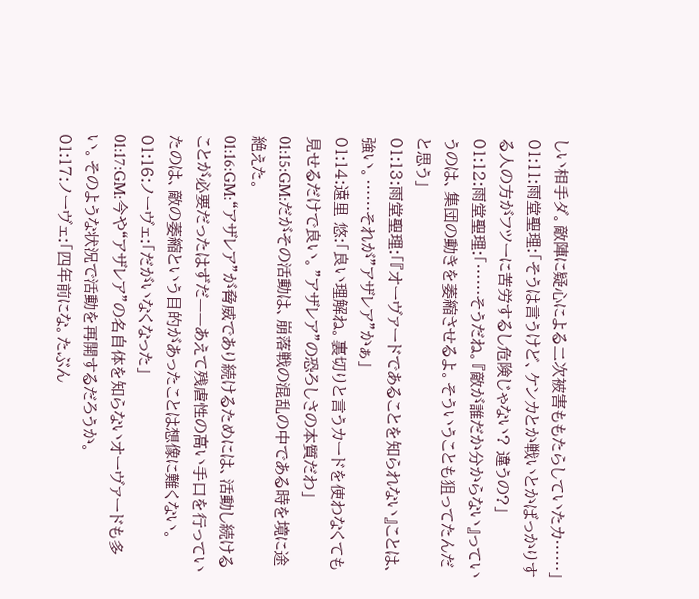しい相手ダ。敵陣に疑心による二次被害ももたらしていたカ……」
01:11:雨堂聖理:「そうは言うけど、ケンカとか戦いとかばっかりする人の方がフツーに苦労するし危険じゃない? 違うの?」
01:12:雨堂聖理:「……そうだね。『敵が誰だか分からない』っていうのは、集団の動きを萎縮させるよ。そういうことも狙ってたんだと思う」
01:13:雨堂聖理:「『オーヴァードであることを知られない』ことは、強い。……それが"アザレア"かぁ」
01:14:遠里 悠:「良い理解ね。裏切りと言うカードを使わなくても見せるだけで良い。"アザレア"の恐ろしさの本質だわ」
01:15:GM:だがその活動は、崩落戦の混乱の中である時を境に途絶えた。
01:16:GM:“アザレア”が脅威であり続けるためには、活動し続けることが必要だったはずだ——あえて残虐性の高い手口を行っていたのは、敵の萎縮という目的があったことは想像に難くない。
01:16:ノーヴェ:「だがいなくなった」
01:17:GM:今や“アザレア”の名自体を知らないオーヴァードも多い。そのような状況で活動を再開するだろうか。
01:17:ノーヴェ:「四年前にな。たぶん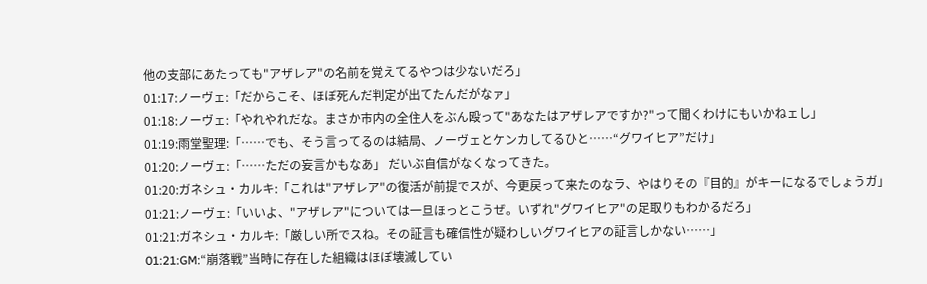他の支部にあたっても"アザレア"の名前を覚えてるやつは少ないだろ」
01:17:ノーヴェ:「だからこそ、ほぼ死んだ判定が出てたんだがなァ」
01:18:ノーヴェ:「やれやれだな。まさか市内の全住人をぶん殴って"あなたはアザレアですか?"って聞くわけにもいかねェし」
01:19:雨堂聖理:「……でも、そう言ってるのは結局、ノーヴェとケンカしてるひと……“グワイヒア”だけ」
01:20:ノーヴェ:「……ただの妄言かもなあ」 だいぶ自信がなくなってきた。
01:20:ガネシュ・カルキ:「これは"アザレア"の復活が前提でスが、今更戻って来たのなラ、やはりその『目的』がキーになるでしょうガ」
01:21:ノーヴェ:「いいよ、"アザレア"については一旦ほっとこうぜ。いずれ"グワイヒア"の足取りもわかるだろ」
01:21:ガネシュ・カルキ:「厳しい所でスね。その証言も確信性が疑わしいグワイヒアの証言しかない……」
01:21:GM:“崩落戦”当時に存在した組織はほぼ壊滅してい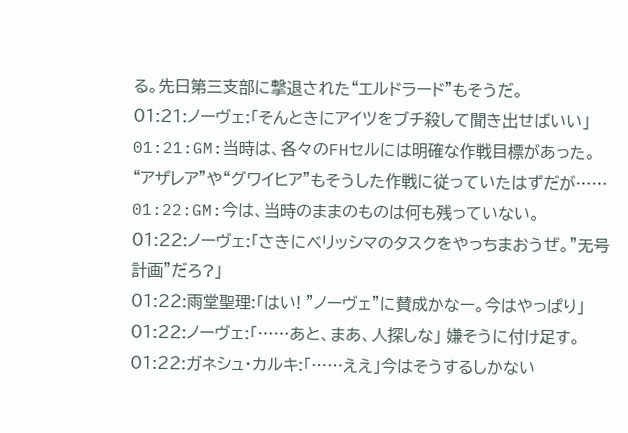る。先日第三支部に撃退された“エルドラード”もそうだ。
01:21:ノーヴェ:「そんときにアイツをブチ殺して聞き出せばいい」
01:21:GM:当時は、各々のFHセルには明確な作戦目標があった。“アザレア”や“グワイヒア”もそうした作戦に従っていたはずだが……
01:22:GM:今は、当時のままのものは何も残っていない。
01:22:ノーヴェ:「さきにベリッシマのタスクをやっちまおうぜ。"无号計画"だろ?」
01:22:雨堂聖理:「はい! "ノーヴェ"に賛成かなー。今はやっぱり」
01:22:ノーヴェ:「……あと、まあ、人探しな」 嫌そうに付け足す。
01:22:ガネシュ・カルキ:「……ええ」今はそうするしかない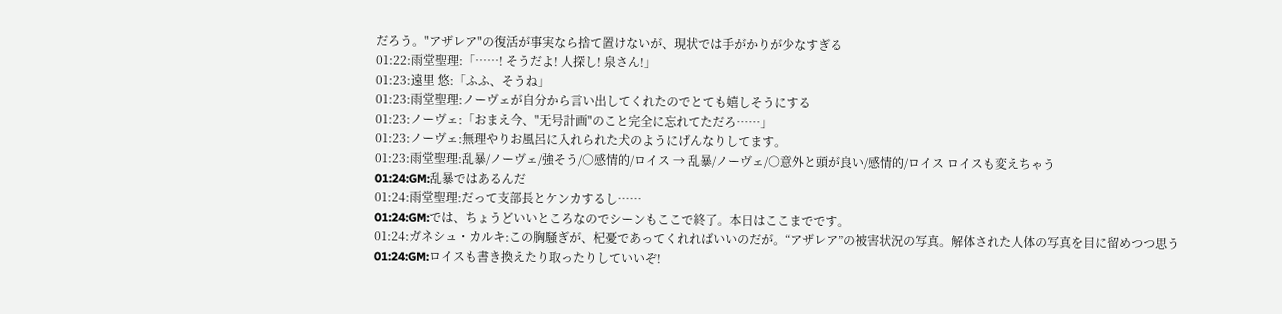だろう。"アザレア"の復活が事実なら捨て置けないが、現状では手がかりが少なすぎる
01:22:雨堂聖理:「……! そうだよ! 人探し! 泉さん!」
01:23:遠里 悠:「ふふ、そうね」
01:23:雨堂聖理:ノーヴェが自分から言い出してくれたのでとても嬉しそうにする
01:23:ノーヴェ:「おまえ今、"无号計画"のこと完全に忘れてただろ……」
01:23:ノーヴェ:無理やりお風呂に入れられた犬のようにげんなりしてます。
01:23:雨堂聖理:乱暴/ノーヴェ/強そう/○感情的/ロイス → 乱暴/ノーヴェ/○意外と頭が良い/感情的/ロイス ロイスも変えちゃう
01:24:GM:乱暴ではあるんだ
01:24:雨堂聖理:だって支部長とケンカするし……
01:24:GM:では、ちょうどいいところなのでシーンもここで終了。本日はここまでです。
01:24:ガネシュ・カルキ:この胸騒ぎが、杞憂であってくれればいいのだが。“アザレア”の被害状況の写真。解体された人体の写真を目に留めつつ思う
01:24:GM:ロイスも書き換えたり取ったりしていいぞ!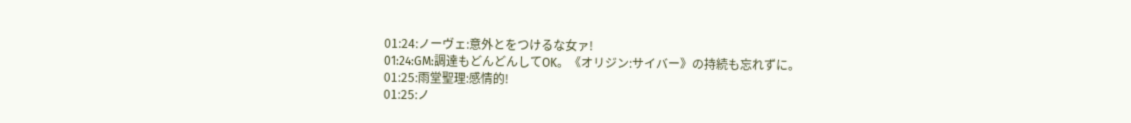01:24:ノーヴェ:意外とをつけるな女ァ!
01:24:GM:調達もどんどんしてOK。《オリジン:サイバー》の持続も忘れずに。
01:25:雨堂聖理:感情的!
01:25:ノ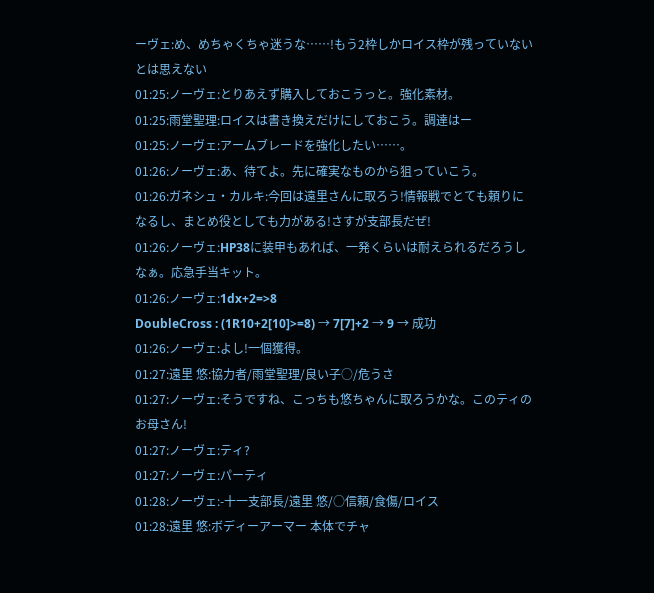ーヴェ:め、めちゃくちゃ迷うな……!もう2枠しかロイス枠が残っていないとは思えない
01:25:ノーヴェ:とりあえず購入しておこうっと。強化素材。
01:25:雨堂聖理:ロイスは書き換えだけにしておこう。調達はー
01:25:ノーヴェ:アームブレードを強化したい……。
01:26:ノーヴェ:あ、待てよ。先に確実なものから狙っていこう。
01:26:ガネシュ・カルキ:今回は遠里さんに取ろう!情報戦でとても頼りになるし、まとめ役としても力がある!さすが支部長だぜ!
01:26:ノーヴェ:HP38に装甲もあれば、一発くらいは耐えられるだろうしなぁ。応急手当キット。
01:26:ノーヴェ:1dx+2=>8
DoubleCross : (1R10+2[10]>=8) → 7[7]+2 → 9 → 成功
01:26:ノーヴェ:よし!一個獲得。
01:27:遠里 悠:協力者/雨堂聖理/良い子○/危うさ
01:27:ノーヴェ:そうですね、こっちも悠ちゃんに取ろうかな。このティのお母さん!
01:27:ノーヴェ:ティ?
01:27:ノーヴェ:パーティ
01:28:ノーヴェ:-十一支部長/遠里 悠/○信頼/食傷/ロイス
01:28:遠里 悠:ボディーアーマー 本体でチャ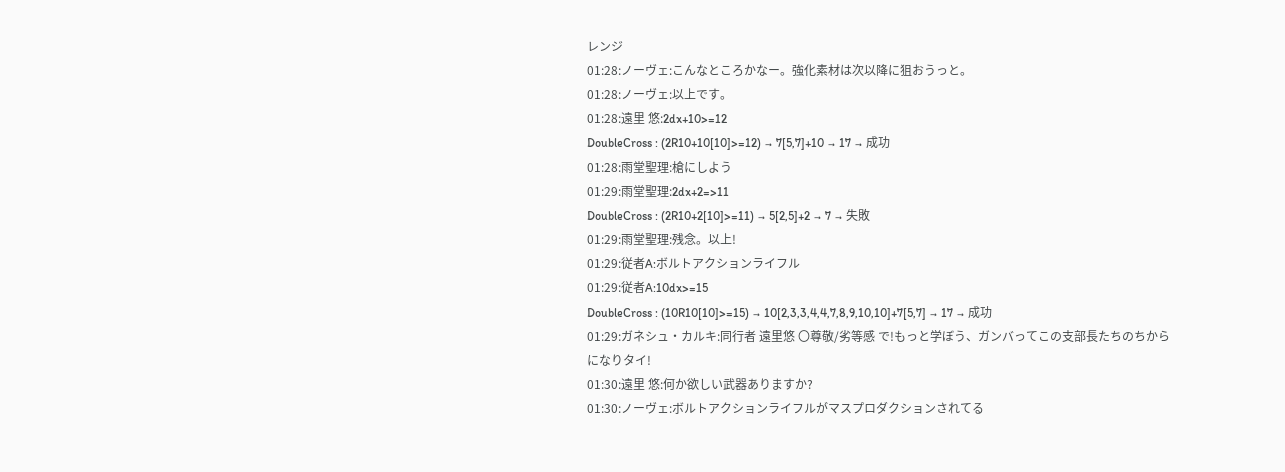レンジ
01:28:ノーヴェ:こんなところかなー。強化素材は次以降に狙おうっと。
01:28:ノーヴェ:以上です。
01:28:遠里 悠:2dx+10>=12
DoubleCross : (2R10+10[10]>=12) → 7[5,7]+10 → 17 → 成功
01:28:雨堂聖理:槍にしよう
01:29:雨堂聖理:2dx+2=>11
DoubleCross : (2R10+2[10]>=11) → 5[2,5]+2 → 7 → 失敗
01:29:雨堂聖理:残念。以上!
01:29:従者A:ボルトアクションライフル
01:29:従者A:10dx>=15
DoubleCross : (10R10[10]>=15) → 10[2,3,3,4,4,7,8,9,10,10]+7[5,7] → 17 → 成功
01:29:ガネシュ・カルキ:同行者 遠里悠 〇尊敬/劣等感 で!もっと学ぼう、ガンバってこの支部長たちのちからになりタイ!
01:30:遠里 悠:何か欲しい武器ありますか?
01:30:ノーヴェ:ボルトアクションライフルがマスプロダクションされてる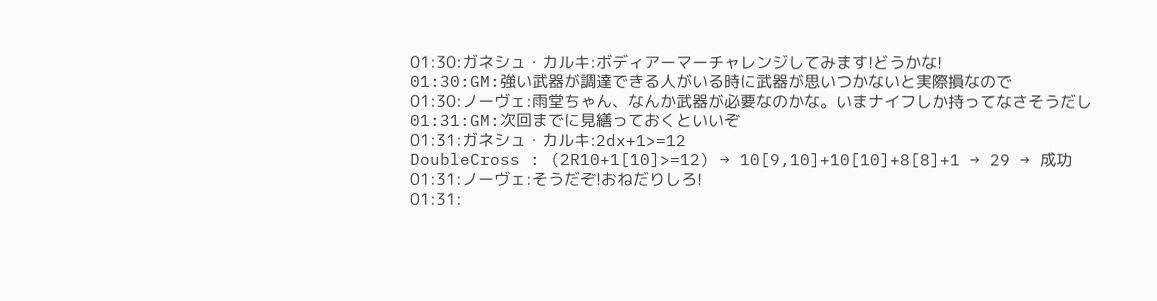01:30:ガネシュ・カルキ:ボディアーマーチャレンジしてみます!どうかな!
01:30:GM:強い武器が調達できる人がいる時に武器が思いつかないと実際損なので
01:30:ノーヴェ:雨堂ちゃん、なんか武器が必要なのかな。いまナイフしか持ってなさそうだし
01:31:GM:次回までに見繕っておくといいぞ
01:31:ガネシュ・カルキ:2dx+1>=12
DoubleCross : (2R10+1[10]>=12) → 10[9,10]+10[10]+8[8]+1 → 29 → 成功
01:31:ノーヴェ:そうだぞ!おねだりしろ!
01:31: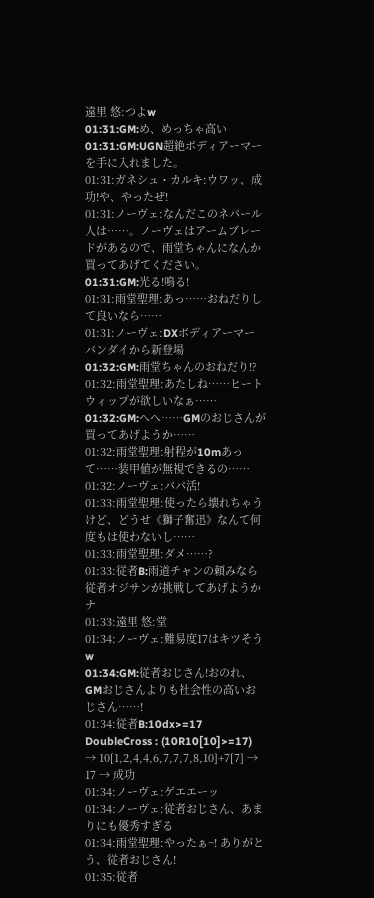遠里 悠:つよw
01:31:GM:め、めっちゃ高い
01:31:GM:UGN超絶ボディアーマーを手に入れました。
01:31:ガネシュ・カルキ:ウワッ、成功!や、やったぜ!
01:31:ノーヴェ:なんだこのネパール人は……。ノーヴェはアームブレードがあるので、雨堂ちゃんになんか買ってあげてください。
01:31:GM:光る!鳴る!
01:31:雨堂聖理:あっ……おねだりして良いなら……
01:31:ノーヴェ:DXボディアーマー バンダイから新登場
01:32:GM:雨堂ちゃんのおねだり!?
01:32:雨堂聖理:あたしね……ヒートウィップが欲しいなぁ……
01:32:GM:へへ……GMのおじさんが買ってあげようか……
01:32:雨堂聖理:射程が10mあって……装甲値が無視できるの……
01:32:ノーヴェ:パパ活!
01:33:雨堂聖理:使ったら壊れちゃうけど、どうせ《獅子奮迅》なんて何度もは使わないし……
01:33:雨堂聖理:ダメ……?
01:33:従者B:雨道チャンの頼みなら 従者オジサンが挑戦してあげようかナ
01:33:遠里 悠:堂
01:34:ノーヴェ:難易度17はキツそうw
01:34:GM:従者おじさん!おのれ、GMおじさんよりも社会性の高いおじさん……!
01:34:従者B:10dx>=17
DoubleCross : (10R10[10]>=17) → 10[1,2,4,4,6,7,7,7,8,10]+7[7] → 17 → 成功
01:34:ノーヴェ:ゲエエーッ
01:34:ノーヴェ:従者おじさん、あまりにも優秀すぎる
01:34:雨堂聖理:やったぁ~! ありがとう、従者おじさん!
01:35:従者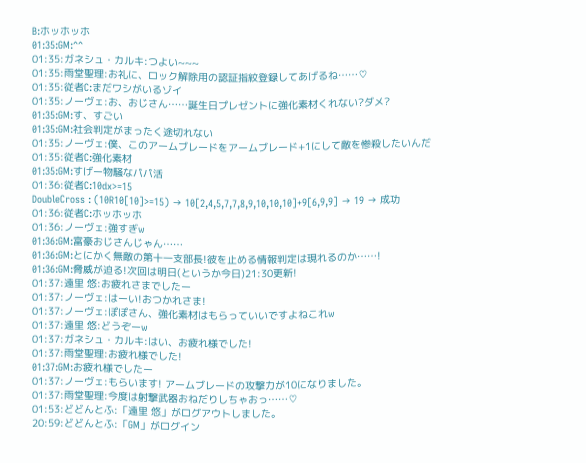B:ホッホッホ
01:35:GM:^^
01:35:ガネシュ・カルキ:つよい~~~
01:35:雨堂聖理:お礼に、ロック解除用の認証指紋登録してあげるね……♡
01:35:従者C:まだワシがいるゾイ
01:35:ノーヴェ:お、おじさん……誕生日プレゼントに強化素材くれない?ダメ?
01:35:GM:す、すごい
01:35:GM:社会判定がまったく途切れない
01:35:ノーヴェ:僕、このアームブレードをアームブレード+1にして敵を惨殺したいんだ
01:35:従者C:強化素材
01:35:GM:すげー物騒なパパ活
01:36:従者C:10dx>=15
DoubleCross : (10R10[10]>=15) → 10[2,4,5,7,7,8,9,10,10,10]+9[6,9,9] → 19 → 成功
01:36:従者C:ホッホッホ
01:36:ノーヴェ:強すぎw
01:36:GM:富豪おじさんじゃん……
01:36:GM:とにかく無敵の第十一支部長!彼を止める情報判定は現れるのか……!
01:36:GM:脅威が迫る!次回は明日(というか今日)21:30更新!
01:37:遠里 悠:お疲れさまでしたー
01:37:ノーヴェ:はーい!おつかれさま!
01:37:ノーヴェ:ぽぽさん、強化素材はもらっていいですよねこれw
01:37:遠里 悠:どうぞーw
01:37:ガネシュ・カルキ:はい、お疲れ様でした!
01:37:雨堂聖理:お疲れ様でした!
01:37:GM:お疲れ様でしたー
01:37:ノーヴェ:もらいます! アームブレードの攻撃力が10になりました。
01:37:雨堂聖理:今度は射撃武器おねだりしちゃおっ……♡
01:53:どどんとふ:「遠里 悠」がログアウトしました。
20:59:どどんとふ:「GM」がログイン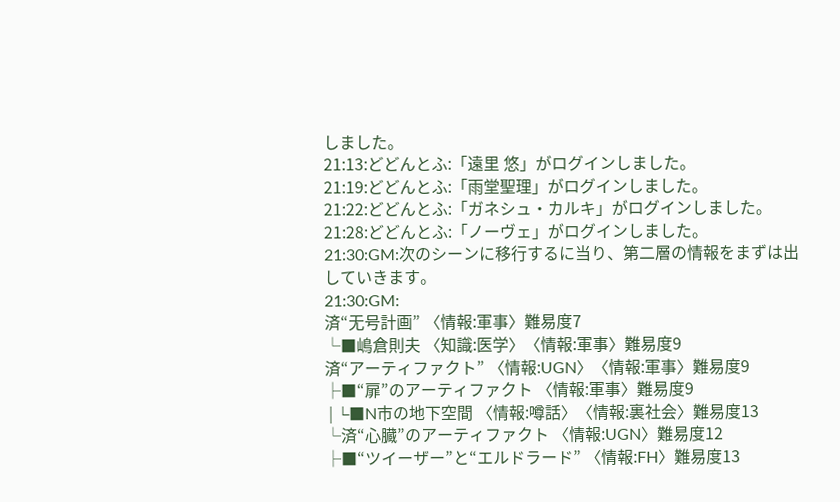しました。
21:13:どどんとふ:「遠里 悠」がログインしました。
21:19:どどんとふ:「雨堂聖理」がログインしました。
21:22:どどんとふ:「ガネシュ・カルキ」がログインしました。
21:28:どどんとふ:「ノーヴェ」がログインしました。
21:30:GM:次のシーンに移行するに当り、第二層の情報をまずは出していきます。
21:30:GM:
済“无号計画” 〈情報:軍事〉難易度7
└■嶋倉則夫 〈知識:医学〉〈情報:軍事〉難易度9
済“アーティファクト” 〈情報:UGN〉〈情報:軍事〉難易度9
├■“扉”のアーティファクト 〈情報:軍事〉難易度9
│└■N市の地下空間 〈情報:噂話〉〈情報:裏社会〉難易度13
└済“心臓”のアーティファクト 〈情報:UGN〉難易度12
├■“ツイーザー”と“エルドラード” 〈情報:FH〉難易度13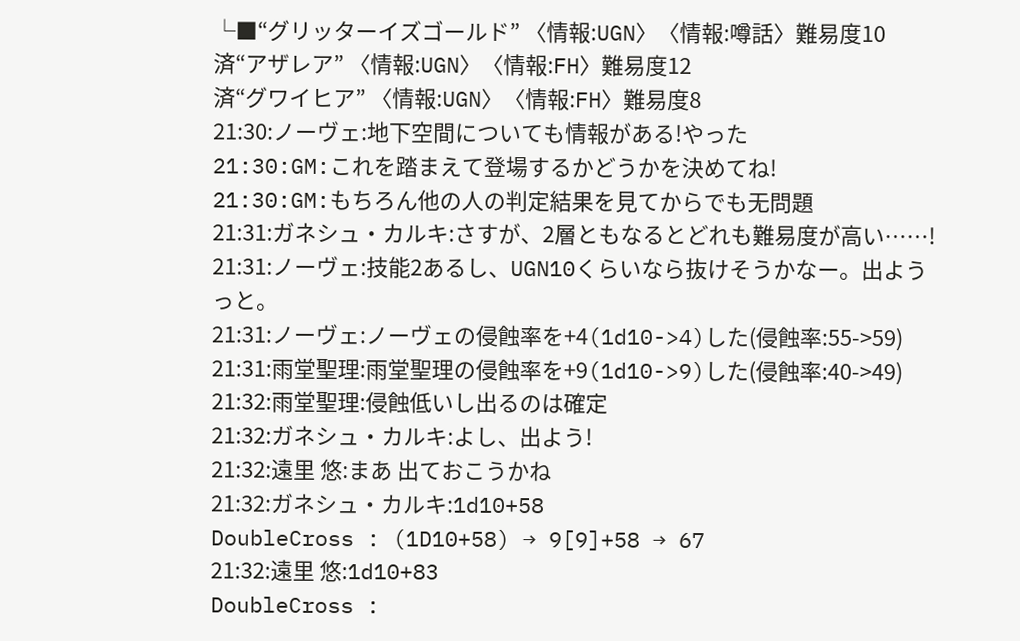└■“グリッターイズゴールド” 〈情報:UGN〉〈情報:噂話〉難易度10
済“アザレア” 〈情報:UGN〉〈情報:FH〉難易度12
済“グワイヒア” 〈情報:UGN〉〈情報:FH〉難易度8
21:30:ノーヴェ:地下空間についても情報がある!やった
21:30:GM:これを踏まえて登場するかどうかを決めてね!
21:30:GM:もちろん他の人の判定結果を見てからでも无問題
21:31:ガネシュ・カルキ:さすが、2層ともなるとどれも難易度が高い……!
21:31:ノーヴェ:技能2あるし、UGN10くらいなら抜けそうかなー。出ようっと。
21:31:ノーヴェ:ノーヴェの侵蝕率を+4(1d10->4)した(侵蝕率:55->59)
21:31:雨堂聖理:雨堂聖理の侵蝕率を+9(1d10->9)した(侵蝕率:40->49)
21:32:雨堂聖理:侵蝕低いし出るのは確定
21:32:ガネシュ・カルキ:よし、出よう!
21:32:遠里 悠:まあ 出ておこうかね
21:32:ガネシュ・カルキ:1d10+58
DoubleCross : (1D10+58) → 9[9]+58 → 67
21:32:遠里 悠:1d10+83
DoubleCross :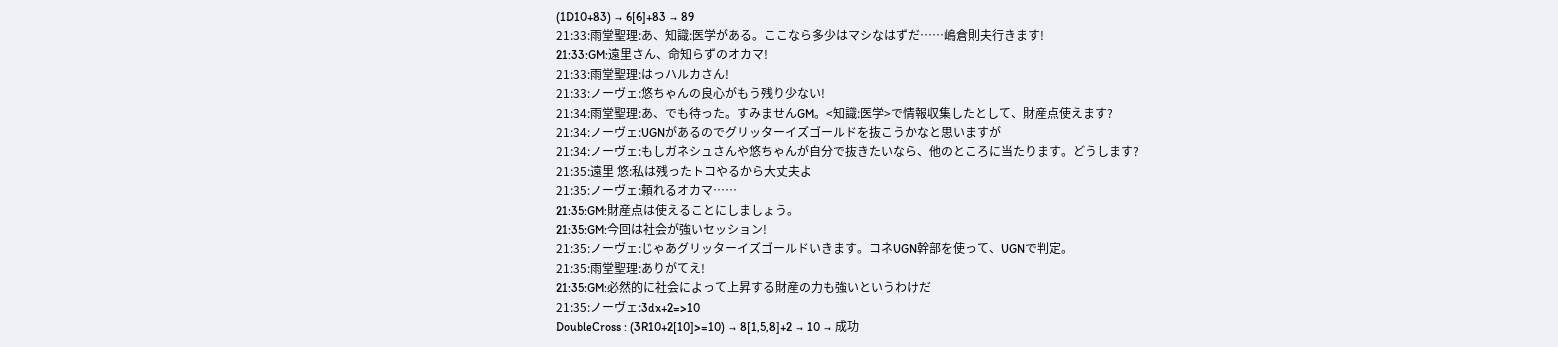(1D10+83) → 6[6]+83 → 89
21:33:雨堂聖理:あ、知識:医学がある。ここなら多少はマシなはずだ……嶋倉則夫行きます!
21:33:GM:遠里さん、命知らずのオカマ!
21:33:雨堂聖理:はっハルカさん!
21:33:ノーヴェ:悠ちゃんの良心がもう残り少ない!
21:34:雨堂聖理:あ、でも待った。すみませんGM。<知識:医学>で情報収集したとして、財産点使えます?
21:34:ノーヴェ:UGNがあるのでグリッターイズゴールドを抜こうかなと思いますが
21:34:ノーヴェ:もしガネシュさんや悠ちゃんが自分で抜きたいなら、他のところに当たります。どうします?
21:35:遠里 悠:私は残ったトコやるから大丈夫よ
21:35:ノーヴェ:頼れるオカマ……
21:35:GM:財産点は使えることにしましょう。
21:35:GM:今回は社会が強いセッション!
21:35:ノーヴェ:じゃあグリッターイズゴールドいきます。コネUGN幹部を使って、UGNで判定。
21:35:雨堂聖理:ありがてえ!
21:35:GM:必然的に社会によって上昇する財産の力も強いというわけだ
21:35:ノーヴェ:3dx+2=>10
DoubleCross : (3R10+2[10]>=10) → 8[1,5,8]+2 → 10 → 成功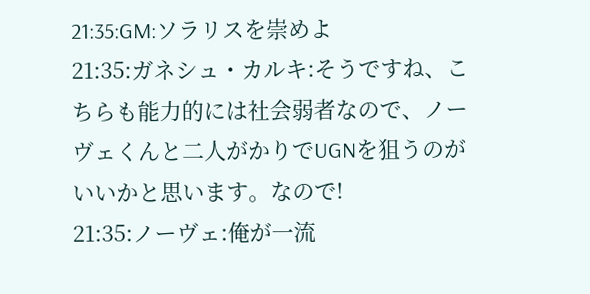21:35:GM:ソラリスを崇めよ
21:35:ガネシュ・カルキ:そうですね、こちらも能力的には社会弱者なので、ノーヴェくんと二人がかりでUGNを狙うのがいいかと思います。なので!
21:35:ノーヴェ:俺が一流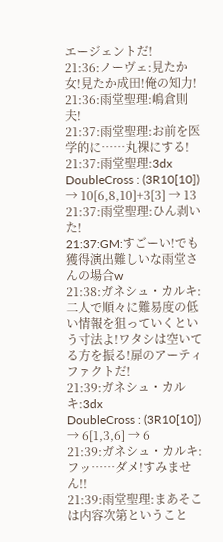エージェントだ!
21:36:ノーヴェ:見たか女!見たか成田!俺の知力!
21:36:雨堂聖理:嶋倉則夫!
21:37:雨堂聖理:お前を医学的に……丸裸にする!
21:37:雨堂聖理:3dx
DoubleCross : (3R10[10]) → 10[6,8,10]+3[3] → 13
21:37:雨堂聖理:ひん剥いた!
21:37:GM:すごーい!でも獲得演出難しいな雨堂さんの場合w
21:38:ガネシュ・カルキ:二人で順々に難易度の低い情報を狙っていくという寸法よ!ワタシは空いてる方を振る!扉のアーティファクトだ!
21:39:ガネシュ・カルキ:3dx
DoubleCross : (3R10[10]) → 6[1,3,6] → 6
21:39:ガネシュ・カルキ:フッ……ダメ!すみません!!
21:39:雨堂聖理:まあそこは内容次第ということ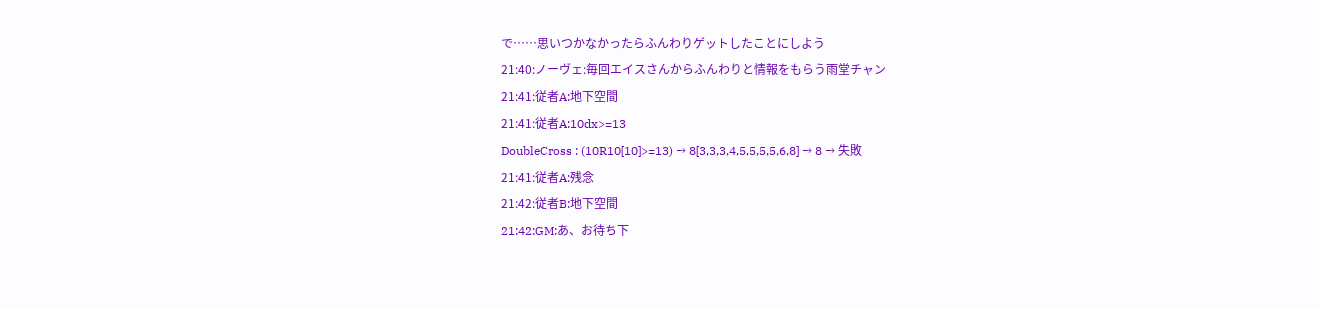で……思いつかなかったらふんわりゲットしたことにしよう
21:40:ノーヴェ:毎回エイスさんからふんわりと情報をもらう雨堂チャン
21:41:従者A:地下空間
21:41:従者A:10dx>=13
DoubleCross : (10R10[10]>=13) → 8[3,3,3,4,5,5,5,5,6,8] → 8 → 失敗
21:41:従者A:残念
21:42:従者B:地下空間
21:42:GM:あ、お待ち下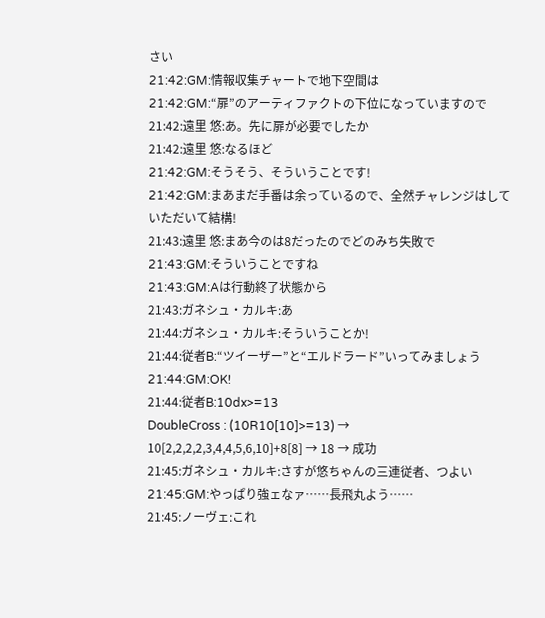さい
21:42:GM:情報収集チャートで地下空間は
21:42:GM:“扉”のアーティファクトの下位になっていますので
21:42:遠里 悠:あ。先に扉が必要でしたか
21:42:遠里 悠:なるほど
21:42:GM:そうそう、そういうことです!
21:42:GM:まあまだ手番は余っているので、全然チャレンジはしていただいて結構!
21:43:遠里 悠:まあ今のは8だったのでどのみち失敗で
21:43:GM:そういうことですね
21:43:GM:Aは行動終了状態から
21:43:ガネシュ・カルキ:あ
21:44:ガネシュ・カルキ:そういうことか!
21:44:従者B:“ツイーザー”と“エルドラード”いってみましょう
21:44:GM:OK!
21:44:従者B:10dx>=13
DoubleCross : (10R10[10]>=13) → 10[2,2,2,2,3,4,4,5,6,10]+8[8] → 18 → 成功
21:45:ガネシュ・カルキ:さすが悠ちゃんの三連従者、つよい
21:45:GM:やっぱり強ェなァ……長飛丸よう……
21:45:ノーヴェ:これ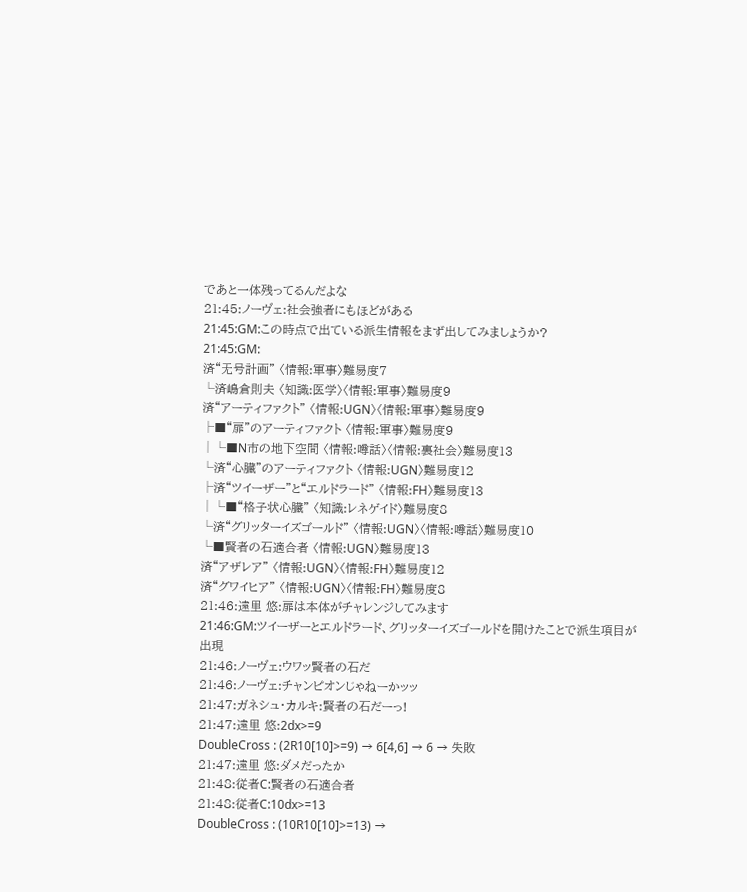であと一体残ってるんだよな
21:45:ノーヴェ:社会強者にもほどがある
21:45:GM:この時点で出ている派生情報をまず出してみましょうか?
21:45:GM:
済“无号計画” 〈情報:軍事〉難易度7
└済嶋倉則夫 〈知識:医学〉〈情報:軍事〉難易度9
済“アーティファクト” 〈情報:UGN〉〈情報:軍事〉難易度9
├■“扉”のアーティファクト 〈情報:軍事〉難易度9
│└■N市の地下空間 〈情報:噂話〉〈情報:裏社会〉難易度13
└済“心臓”のアーティファクト 〈情報:UGN〉難易度12
├済“ツイーザー”と“エルドラード” 〈情報:FH〉難易度13
│└■“格子状心臓” 〈知識:レネゲイド〉難易度8
└済“グリッターイズゴールド” 〈情報:UGN〉〈情報:噂話〉難易度10
└■賢者の石適合者 〈情報:UGN〉難易度13
済“アザレア” 〈情報:UGN〉〈情報:FH〉難易度12
済“グワイヒア” 〈情報:UGN〉〈情報:FH〉難易度8
21:46:遠里 悠:扉は本体がチャレンジしてみます
21:46:GM:ツイーザーとエルドラード、グリッターイズゴールドを開けたことで派生項目が出現
21:46:ノーヴェ:ウワッ賢者の石だ
21:46:ノーヴェ:チャンピオンじゃねーかッッ
21:47:ガネシュ・カルキ:賢者の石だーっ!
21:47:遠里 悠:2dx>=9
DoubleCross : (2R10[10]>=9) → 6[4,6] → 6 → 失敗
21:47:遠里 悠:ダメだったか
21:48:従者C:賢者の石適合者
21:48:従者C:10dx>=13
DoubleCross : (10R10[10]>=13) →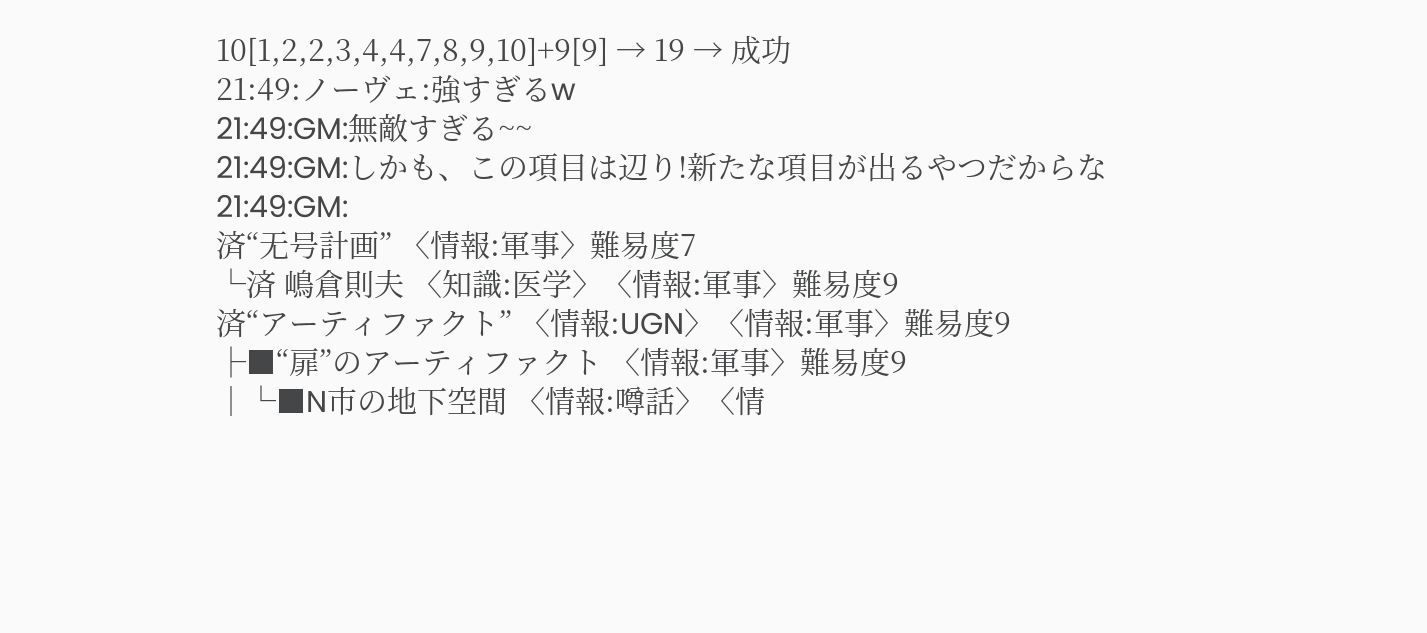10[1,2,2,3,4,4,7,8,9,10]+9[9] → 19 → 成功
21:49:ノーヴェ:強すぎるw
21:49:GM:無敵すぎる~~
21:49:GM:しかも、この項目は辺り!新たな項目が出るやつだからな
21:49:GM:
済“无号計画” 〈情報:軍事〉難易度7
└済 嶋倉則夫 〈知識:医学〉〈情報:軍事〉難易度9
済“アーティファクト” 〈情報:UGN〉〈情報:軍事〉難易度9
├■“扉”のアーティファクト 〈情報:軍事〉難易度9
│└■N市の地下空間 〈情報:噂話〉〈情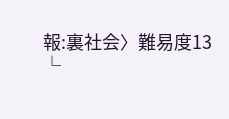報:裏社会〉難易度13
└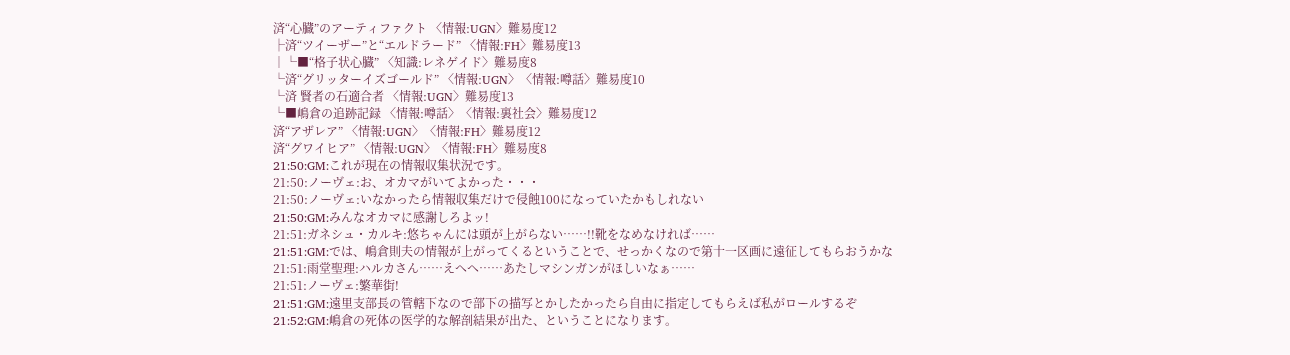済“心臓”のアーティファクト 〈情報:UGN〉難易度12
├済“ツイーザー”と“エルドラード” 〈情報:FH〉難易度13
│└■“格子状心臓” 〈知識:レネゲイド〉難易度8
└済“グリッターイズゴールド” 〈情報:UGN〉〈情報:噂話〉難易度10
└済 賢者の石適合者 〈情報:UGN〉難易度13
└■嶋倉の追跡記録 〈情報:噂話〉〈情報:裏社会〉難易度12
済“アザレア” 〈情報:UGN〉〈情報:FH〉難易度12
済“グワイヒア” 〈情報:UGN〉〈情報:FH〉難易度8
21:50:GM:これが現在の情報収集状況です。
21:50:ノーヴェ:お、オカマがいてよかった・・・
21:50:ノーヴェ:いなかったら情報収集だけで侵蝕100になっていたかもしれない
21:50:GM:みんなオカマに感謝しろよッ!
21:51:ガネシュ・カルキ:悠ちゃんには頭が上がらない……!!靴をなめなければ……
21:51:GM:では、嶋倉則夫の情報が上がってくるということで、せっかくなので第十一区画に遠征してもらおうかな
21:51:雨堂聖理:ハルカさん……えへへ……あたしマシンガンがほしいなぁ……
21:51:ノーヴェ:繁華街!
21:51:GM:遠里支部長の管轄下なので部下の描写とかしたかったら自由に指定してもらえば私がロールするぞ
21:52:GM:嶋倉の死体の医学的な解剖結果が出た、ということになります。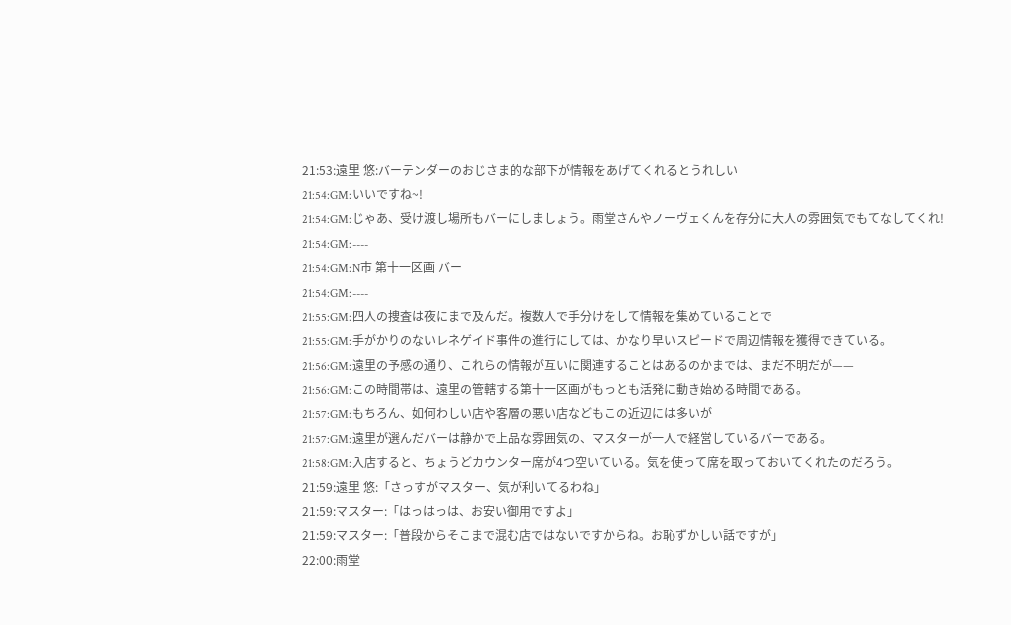21:53:遠里 悠:バーテンダーのおじさま的な部下が情報をあげてくれるとうれしい
21:54:GM:いいですね~!
21:54:GM:じゃあ、受け渡し場所もバーにしましょう。雨堂さんやノーヴェくんを存分に大人の雰囲気でもてなしてくれ!
21:54:GM:----
21:54:GM:N市 第十一区画 バー
21:54:GM:----
21:55:GM:四人の捜査は夜にまで及んだ。複数人で手分けをして情報を集めていることで
21:55:GM:手がかりのないレネゲイド事件の進行にしては、かなり早いスピードで周辺情報を獲得できている。
21:56:GM:遠里の予感の通り、これらの情報が互いに関連することはあるのかまでは、まだ不明だが——
21:56:GM:この時間帯は、遠里の管轄する第十一区画がもっとも活発に動き始める時間である。
21:57:GM:もちろん、如何わしい店や客層の悪い店などもこの近辺には多いが
21:57:GM:遠里が選んだバーは静かで上品な雰囲気の、マスターが一人で経営しているバーである。
21:58:GM:入店すると、ちょうどカウンター席が4つ空いている。気を使って席を取っておいてくれたのだろう。
21:59:遠里 悠:「さっすがマスター、気が利いてるわね」
21:59:マスター:「はっはっは、お安い御用ですよ」
21:59:マスター:「普段からそこまで混む店ではないですからね。お恥ずかしい話ですが」
22:00:雨堂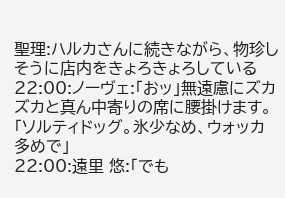聖理:ハルカさんに続きながら、物珍しそうに店内をきょろきょろしている
22:00:ノーヴェ:「おッ」無遠慮にズカズカと真ん中寄りの席に腰掛けます。「ソルティドッグ。氷少なめ、ウォッカ多めで」
22:00:遠里 悠:「でも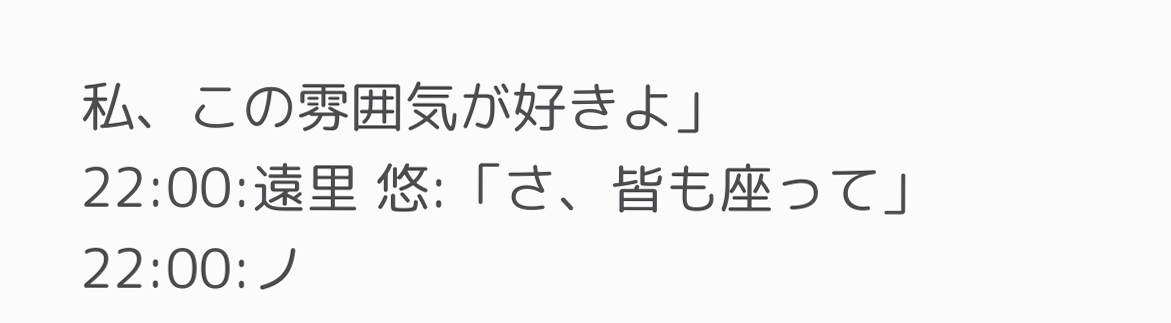私、この雰囲気が好きよ」
22:00:遠里 悠:「さ、皆も座って」
22:00:ノ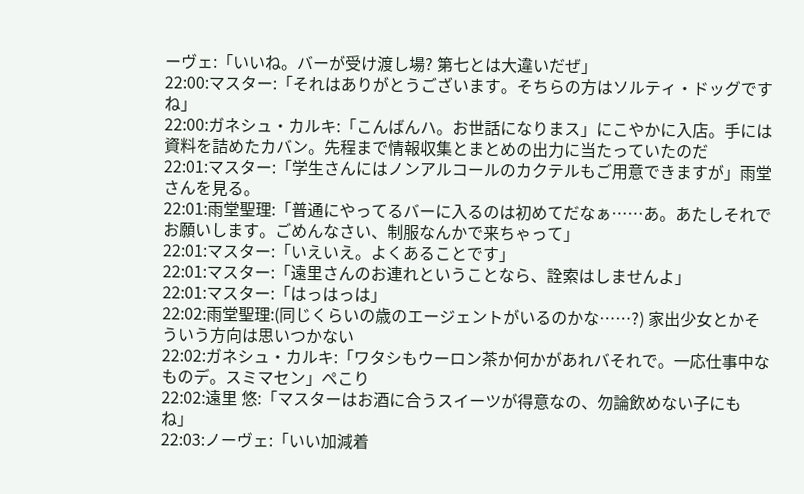ーヴェ:「いいね。バーが受け渡し場? 第七とは大違いだぜ」
22:00:マスター:「それはありがとうございます。そちらの方はソルティ・ドッグですね」
22:00:ガネシュ・カルキ:「こんばんハ。お世話になりまス」にこやかに入店。手には資料を詰めたカバン。先程まで情報収集とまとめの出力に当たっていたのだ
22:01:マスター:「学生さんにはノンアルコールのカクテルもご用意できますが」雨堂さんを見る。
22:01:雨堂聖理:「普通にやってるバーに入るのは初めてだなぁ……あ。あたしそれでお願いします。ごめんなさい、制服なんかで来ちゃって」
22:01:マスター:「いえいえ。よくあることです」
22:01:マスター:「遠里さんのお連れということなら、詮索はしませんよ」
22:01:マスター:「はっはっは」
22:02:雨堂聖理:(同じくらいの歳のエージェントがいるのかな……?) 家出少女とかそういう方向は思いつかない
22:02:ガネシュ・カルキ:「ワタシもウーロン茶か何かがあれバそれで。一応仕事中なものデ。スミマセン」ぺこり
22:02:遠里 悠:「マスターはお酒に合うスイーツが得意なの、勿論飲めない子にもね」
22:03:ノーヴェ:「いい加減着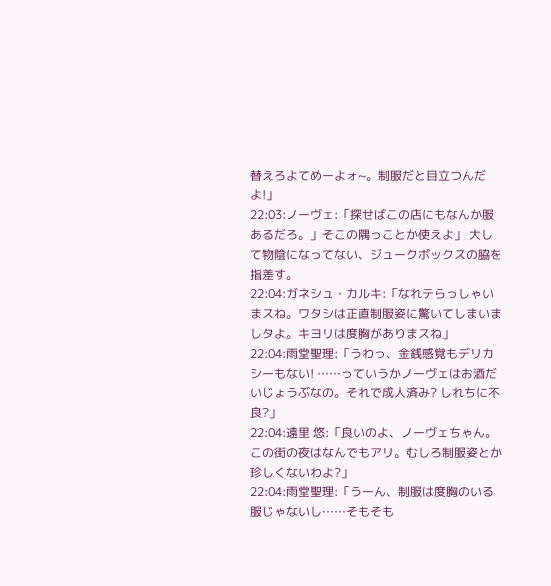替えろよてめーよォ~。制服だと目立つんだよ!」
22:03:ノーヴェ:「探せばこの店にもなんか服あるだろ。」そこの隅っことか使えよ」 大して物陰になってない、ジュークボックスの脇を指差す。
22:04:ガネシュ・カルキ:「なれテらっしゃいまスね。ワタシは正直制服姿に驚いてしまいましタよ。キヨリは度胸がありまスね」
22:04:雨堂聖理:「うわっ、金銭感覚もデリカシーもない! ……っていうかノーヴェはお酒だいじょうぶなの。それで成人済み? しれちに不良?」
22:04:遠里 悠:「良いのよ、ノーヴェちゃん。この街の夜はなんでもアリ。むしろ制服姿とか珍しくないわよ?」
22:04:雨堂聖理:「うーん、制服は度胸のいる服じゃないし……そもそも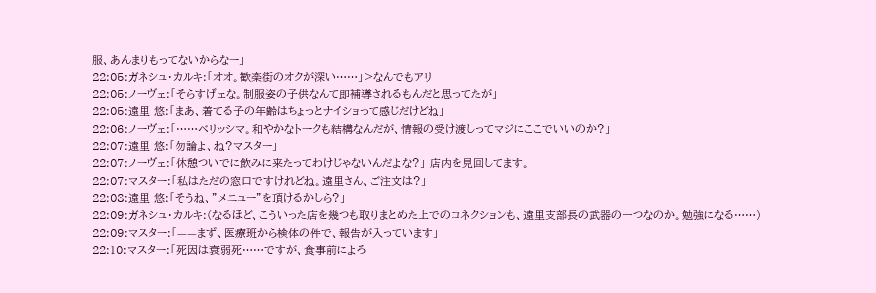服、あんまりもってないからなー」
22:05:ガネシュ・カルキ:「オオ。歓楽街のオクが深い……」>なんでもアリ
22:05:ノーヴェ:「そらすげェな。制服姿の子供なんて即補導されるもんだと思ってたが」
22:05:遠里 悠:「まあ、着てる子の年齢はちょっとナイショって感じだけどね」
22:06:ノーヴェ:「……ベリッシマ。和やかなトークも結構なんだが、情報の受け渡しってマジにここでいいのか?」
22:07:遠里 悠:「勿論よ、ね?マスター」
22:07:ノーヴェ:「休憩ついでに飲みに来たってわけじゃないんだよな?」 店内を見回してます。
22:07:マスター:「私はただの窓口ですけれどね。遠里さん、ご注文は?」
22:08:遠里 悠:「そうね、”メニュー”を頂けるかしら?」
22:09:ガネシュ・カルキ:(なるほど、こういった店を幾つも取りまとめた上でのコネクションも、遠里支部長の武器の一つなのか。勉強になる……)
22:09:マスター:「——まず、医療班から検体の件で、報告が入っています」
22:10:マスター:「死因は衰弱死……ですが、食事前によろ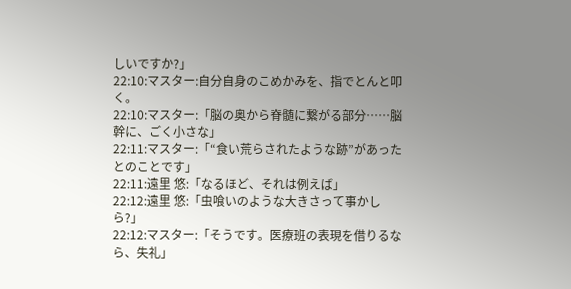しいですか?」
22:10:マスター:自分自身のこめかみを、指でとんと叩く。
22:10:マスター:「脳の奥から脊髄に繋がる部分……脳幹に、ごく小さな」
22:11:マスター:「“食い荒らされたような跡”があったとのことです」
22:11:遠里 悠:「なるほど、それは例えば」
22:12:遠里 悠:「虫喰いのような大きさって事かしら?」
22:12:マスター:「そうです。医療班の表現を借りるなら、失礼」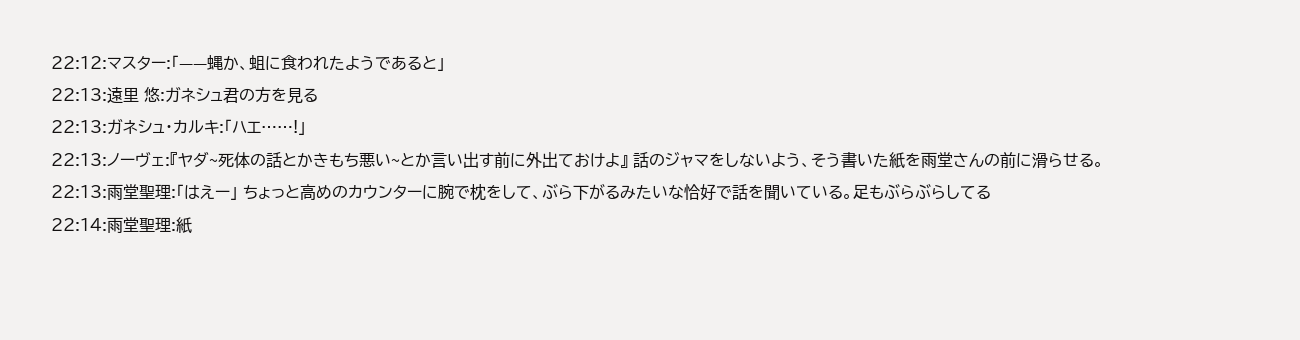22:12:マスター:「——蝿か、蛆に食われたようであると」
22:13:遠里 悠:ガネシュ君の方を見る
22:13:ガネシュ・カルキ:「ハエ……!」
22:13:ノーヴェ:『ヤダ~死体の話とかきもち悪い~とか言い出す前に外出ておけよ』 話のジャマをしないよう、そう書いた紙を雨堂さんの前に滑らせる。
22:13:雨堂聖理:「はえー」 ちょっと高めのカウンターに腕で枕をして、ぶら下がるみたいな恰好で話を聞いている。足もぶらぶらしてる
22:14:雨堂聖理:紙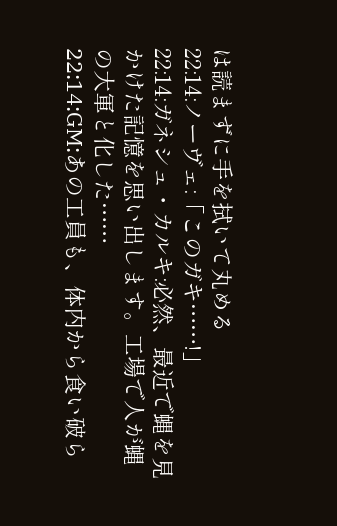は読まずに手を拭いて丸める
22:14:ノーヴェ:「このガキ……!」
22:14:ガネシュ・カルキ:必然、最近で蝿を見かけた記憶を思い出します。工場で人が蝿の大軍と化した……
22:14:GM:あの工員も、体内から食い破ら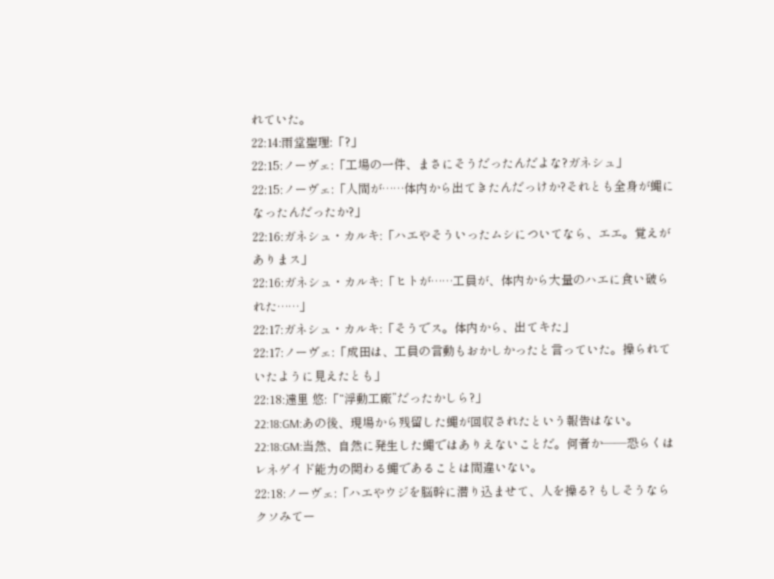れていた。
22:14:雨堂聖理:「?」
22:15:ノーヴェ:「工場の一件、まさにそうだったんだよな?ガネシュ」
22:15:ノーヴェ:「人間が……体内から出てきたんだっけか?それとも全身が蝿になったんだったか?」
22:16:ガネシュ・カルキ:「ハエやそういったムシについてなら、エエ。覚えがありまス」
22:16:ガネシュ・カルキ:「ヒトが……工員が、体内から大量のハエに食い破られた……」
22:17:ガネシュ・カルキ:「そうでス。体内から、出てキた」
22:17:ノーヴェ:「成田は、工員の言動もおかしかったと言っていた。操られていたように見えたとも」
22:18:遠里 悠:「“浮動工廠”だったかしら?」
22:18:GM:あの後、現場から残留した蝿が回収されたという報告はない。
22:18:GM:当然、自然に発生した蝿ではありえないことだ。何者か——恐らくはレネゲイド能力の関わる蝿であることは間違いない。
22:18:ノーヴェ:「ハエやウジを脳幹に潜り込ませて、人を操る? もしそうならクソみてー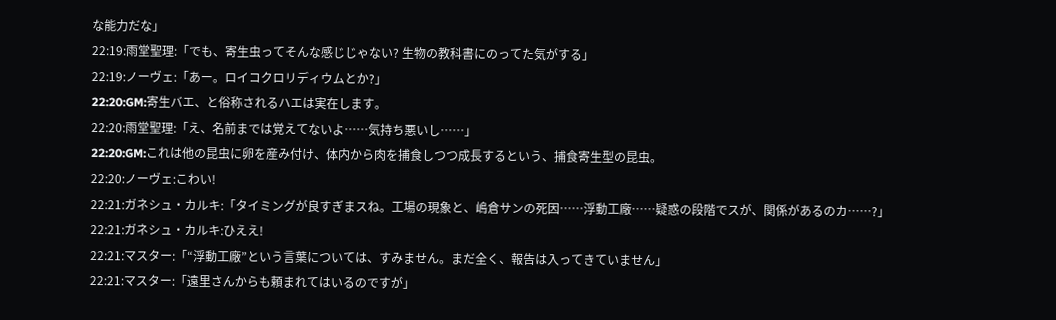な能力だな」
22:19:雨堂聖理:「でも、寄生虫ってそんな感じじゃない? 生物の教科書にのってた気がする」
22:19:ノーヴェ:「あー。ロイコクロリディウムとか?」
22:20:GM:寄生バエ、と俗称されるハエは実在します。
22:20:雨堂聖理:「え、名前までは覚えてないよ……気持ち悪いし……」
22:20:GM:これは他の昆虫に卵を産み付け、体内から肉を捕食しつつ成長するという、捕食寄生型の昆虫。
22:20:ノーヴェ:こわい!
22:21:ガネシュ・カルキ:「タイミングが良すぎまスね。工場の現象と、嶋倉サンの死因……浮動工廠……疑惑の段階でスが、関係があるのカ……?」
22:21:ガネシュ・カルキ:ひええ!
22:21:マスター:「“浮動工廠”という言葉については、すみません。まだ全く、報告は入ってきていません」
22:21:マスター:「遠里さんからも頼まれてはいるのですが」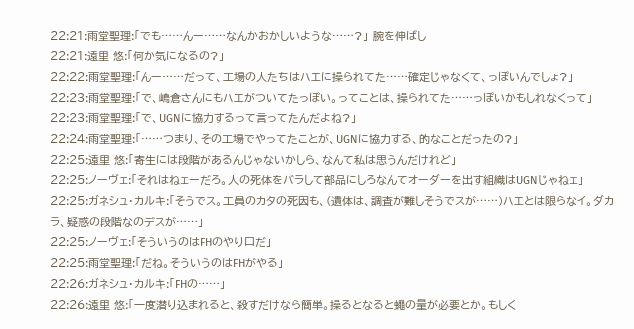22:21:雨堂聖理:「でも……んー……なんかおかしいような……?」 腕を伸ばし
22:21:遠里 悠:「何か気になるの?」
22:22:雨堂聖理:「んー……だって、工場の人たちはハエに操られてた……確定じゃなくて、っぽいんでしょ?」
22:23:雨堂聖理:「で、嶋倉さんにもハエがついてたっぽい。ってことは、操られてた……っぽいかもしれなくって」
22:23:雨堂聖理:「で、UGNに協力するって言ってたんだよね?」
22:24:雨堂聖理:「……つまり、その工場でやってたことが、UGNに協力する、的なことだったの?」
22:25:遠里 悠:「寄生には段階があるんじゃないかしら、なんて私は思うんだけれど」
22:25:ノーヴェ:「それはねェーだろ。人の死体をバラして部品にしろなんてオーダーを出す組織はUGNじゃねェ」
22:25:ガネシュ・カルキ:「そうでス。工員のカタの死因も、(遺体は、調査が難しそうでスが……)ハエとは限らなイ。ダカラ、疑惑の段階なのデスが……」
22:25:ノーヴェ:「そういうのはFHのやり口だ」
22:25:雨堂聖理:「だね。そういうのはFHがやる」
22:26:ガネシュ・カルキ:「FHの……」
22:26:遠里 悠:「一度潜り込まれると、殺すだけなら簡単。操るとなると蠅の量が必要とか。もしく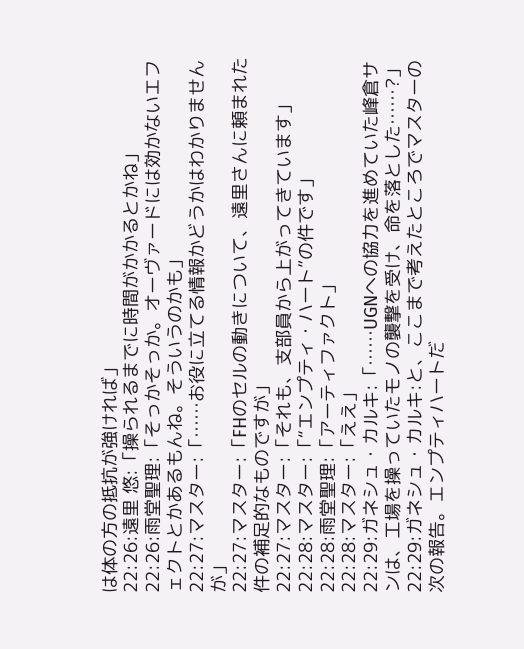は体の方の抵抗が強ければ」
22:26:遠里 悠:「操られるまでに時間がかかるとかね」
22:26:雨堂聖理:「そっかそっか。オーヴァードには効かないエフェクトとかあるもんね。そういうのかも」
22:27:マスター:「……お役に立てる情報かどうかはわかりませんが」
22:27:マスター:「FHのセルの動きについて、遠里さんに頼まれた件の補足的なものですが」
22:27:マスター:「それも、支部員から上がってきています」
22:28:マスター:「“エンプティ・ハート”の件です」
22:28:雨堂聖理:「アーティファクト」
22:28:マスター:「ええ」
22:29:ガネシュ・カルキ:「……UGNへの協力を進めていた峰倉サンは、工場を操っていたモノの襲撃を受け、命を落とした……?」
22:29:ガネシュ・カルキ:と、ここまで考えたところでマスターの次の報告。エンプティハートだ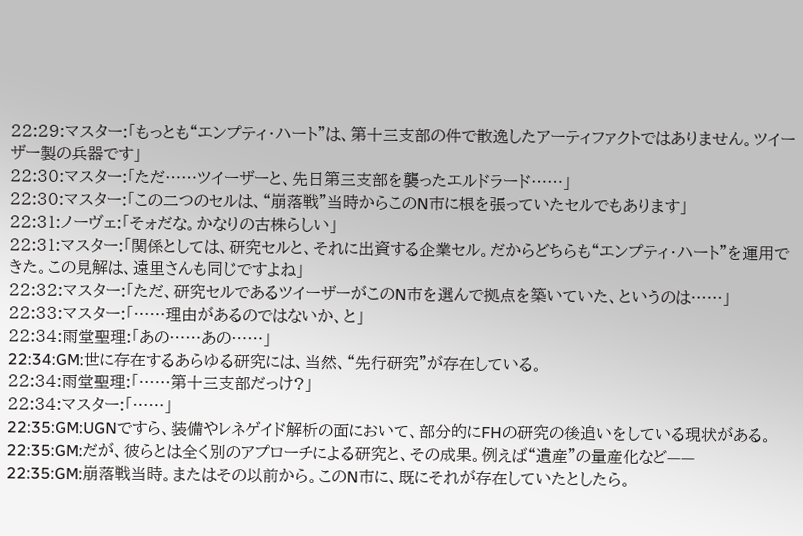22:29:マスター:「もっとも“エンプティ・ハート”は、第十三支部の件で散逸したアーティファクトではありません。ツイーザー製の兵器です」
22:30:マスター:「ただ……ツイーザーと、先日第三支部を襲ったエルドラード……」
22:30:マスター:「この二つのセルは、“崩落戦”当時からこのN市に根を張っていたセルでもあります」
22:31:ノーヴェ:「そォだな。かなりの古株らしい」
22:31:マスター:「関係としては、研究セルと、それに出資する企業セル。だからどちらも“エンプティ・ハート”を運用できた。この見解は、遠里さんも同じですよね」
22:32:マスター:「ただ、研究セルであるツイーザーがこのN市を選んで拠点を築いていた、というのは……」
22:33:マスター:「……理由があるのではないか、と」
22:34:雨堂聖理:「あの……あの……」
22:34:GM:世に存在するあらゆる研究には、当然、“先行研究”が存在している。
22:34:雨堂聖理:「……第十三支部だっけ?」
22:34:マスター:「……」
22:35:GM:UGNですら、装備やレネゲイド解析の面において、部分的にFHの研究の後追いをしている現状がある。
22:35:GM:だが、彼らとは全く別のアプローチによる研究と、その成果。例えば“遺産”の量産化など——
22:35:GM:崩落戦当時。またはその以前から。このN市に、既にそれが存在していたとしたら。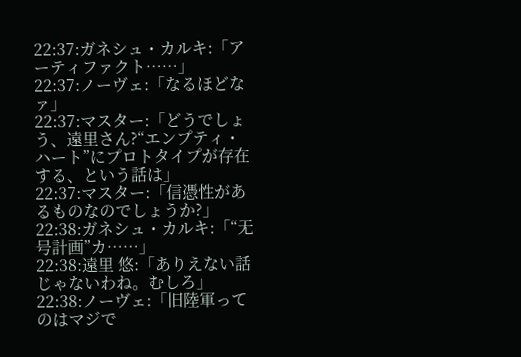22:37:ガネシュ・カルキ:「アーティファクト……」
22:37:ノーヴェ:「なるほどなァ」
22:37:マスター:「どうでしょう、遠里さん?“エンプティ・ハート”にプロトタイプが存在する、という話は」
22:37:マスター:「信憑性があるものなのでしょうか?」
22:38:ガネシュ・カルキ:「“无号計画”カ……」
22:38:遠里 悠:「ありえない話じゃないわね。むしろ」
22:38:ノーヴェ:「旧陸軍ってのはマジで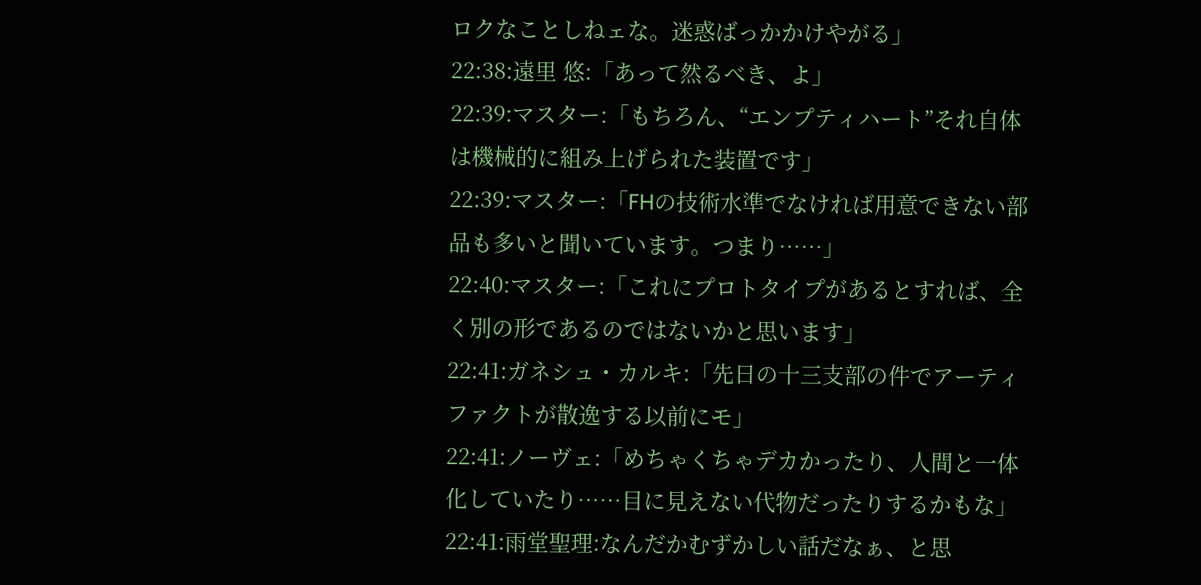ロクなことしねェな。迷惑ばっかかけやがる」
22:38:遠里 悠:「あって然るべき、よ」
22:39:マスター:「もちろん、“エンプティハート”それ自体は機械的に組み上げられた装置です」
22:39:マスター:「FHの技術水準でなければ用意できない部品も多いと聞いています。つまり……」
22:40:マスター:「これにプロトタイプがあるとすれば、全く別の形であるのではないかと思います」
22:41:ガネシュ・カルキ:「先日の十三支部の件でアーティファクトが散逸する以前にモ」
22:41:ノーヴェ:「めちゃくちゃデカかったり、人間と一体化していたり……目に見えない代物だったりするかもな」
22:41:雨堂聖理:なんだかむずかしい話だなぁ、と思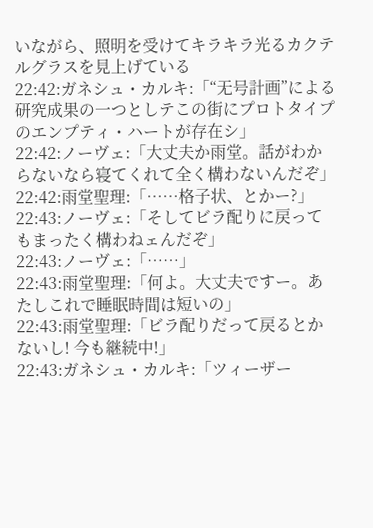いながら、照明を受けてキラキラ光るカクテルグラスを見上げている
22:42:ガネシュ・カルキ:「“无号計画”による研究成果の一つとしテこの街にプロトタイプのエンプティ・ハートが存在シ」
22:42:ノーヴェ:「大丈夫か雨堂。話がわからないなら寝てくれて全く構わないんだぞ」
22:42:雨堂聖理:「……格子状、とかー?」
22:43:ノーヴェ:「そしてビラ配りに戻ってもまったく構わねェんだぞ」
22:43:ノーヴェ:「……」
22:43:雨堂聖理:「何よ。大丈夫ですー。あたしこれで睡眠時間は短いの」
22:43:雨堂聖理:「ビラ配りだって戻るとかないし! 今も継続中!」
22:43:ガネシュ・カルキ:「ツィーザー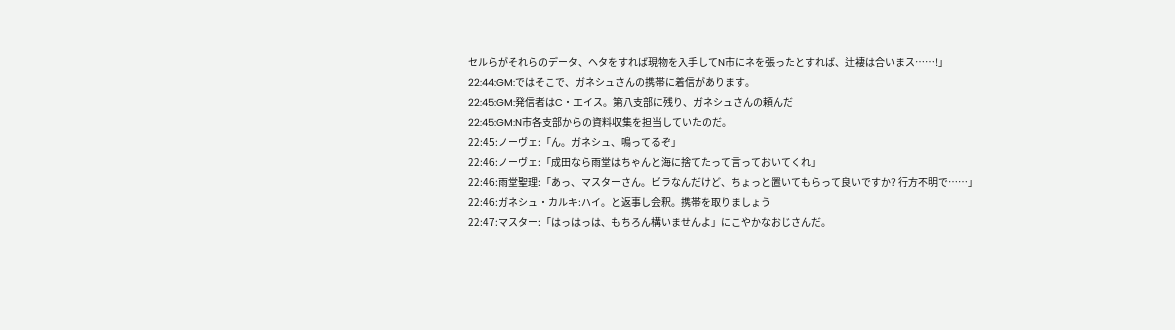セルらがそれらのデータ、ヘタをすれば現物を入手してN市にネを張ったとすれば、辻褄は合いまス……!」
22:44:GM:ではそこで、ガネシュさんの携帯に着信があります。
22:45:GM:発信者はC・エイス。第八支部に残り、ガネシュさんの頼んだ
22:45:GM:N市各支部からの資料収集を担当していたのだ。
22:45:ノーヴェ:「ん。ガネシュ、鳴ってるぞ」
22:46:ノーヴェ:「成田なら雨堂はちゃんと海に捨てたって言っておいてくれ」
22:46:雨堂聖理:「あっ、マスターさん。ビラなんだけど、ちょっと置いてもらって良いですか? 行方不明で……」
22:46:ガネシュ・カルキ:ハイ。と返事し会釈。携帯を取りましょう
22:47:マスター:「はっはっは、もちろん構いませんよ」にこやかなおじさんだ。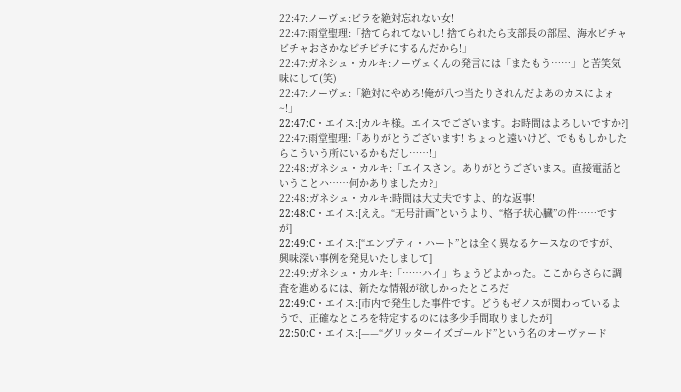22:47:ノーヴェ:ビラを絶対忘れない女!
22:47:雨堂聖理:「捨てられてないし! 捨てられたら支部長の部屋、海水ビチャビチャおさかなピチピチにするんだから!」
22:47:ガネシュ・カルキ:ノーヴェくんの発言には「またもう……」と苦笑気味にして(笑)
22:47:ノーヴェ:「絶対にやめろ!俺が八つ当たりされんだよあのカスによォ~!」
22:47:C・エイス:[カルキ様。エイスでございます。お時間はよろしいですか?]
22:47:雨堂聖理:「ありがとうございます! ちょっと遠いけど、でももしかしたらこういう所にいるかもだし……!」
22:48:ガネシュ・カルキ:「エイスさン。ありがとうございまス。直接電話ということハ……何かありましたカ?」
22:48:ガネシュ・カルキ:時間は大丈夫ですよ、的な返事!
22:48:C・エイス:[ええ。“无号計画”というより、“格子状心臓”の件……ですが]
22:49:C・エイス:[“エンプティ・ハート”とは全く異なるケースなのですが、興味深い事例を発見いたしまして]
22:49:ガネシュ・カルキ:「……ハイ」ちょうどよかった。ここからさらに調査を進めるには、新たな情報が欲しかったところだ
22:49:C・エイス:[市内で発生した事件です。どうもゼノスが関わっているようで、正確なところを特定するのには多少手間取りましたが]
22:50:C・エイス:[——“グリッターイズゴールド”という名のオーヴァード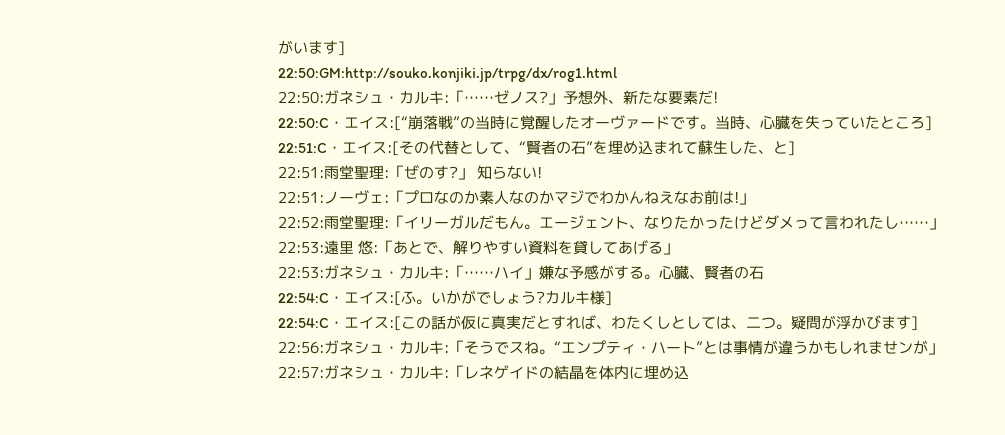がいます]
22:50:GM:http://souko.konjiki.jp/trpg/dx/rog1.html
22:50:ガネシュ・カルキ:「……ゼノス?」予想外、新たな要素だ!
22:50:C・エイス:[“崩落戦”の当時に覚醒したオーヴァードです。当時、心臓を失っていたところ]
22:51:C・エイス:[その代替として、“賢者の石”を埋め込まれて蘇生した、と]
22:51:雨堂聖理:「ぜのす?」 知らない!
22:51:ノーヴェ:「プロなのか素人なのかマジでわかんねえなお前は!」
22:52:雨堂聖理:「イリーガルだもん。エージェント、なりたかったけどダメって言われたし……」
22:53:遠里 悠:「あとで、解りやすい資料を貸してあげる」
22:53:ガネシュ・カルキ:「……ハイ」嫌な予感がする。心臓、賢者の石
22:54:C・エイス:[ふ。いかがでしょう?カルキ様]
22:54:C・エイス:[この話が仮に真実だとすれば、わたくしとしては、二つ。疑問が浮かびます]
22:56:ガネシュ・カルキ:「そうでスね。“エンプティ・ハート”とは事情が違うかもしれませンが」
22:57:ガネシュ・カルキ:「レネゲイドの結晶を体内に埋め込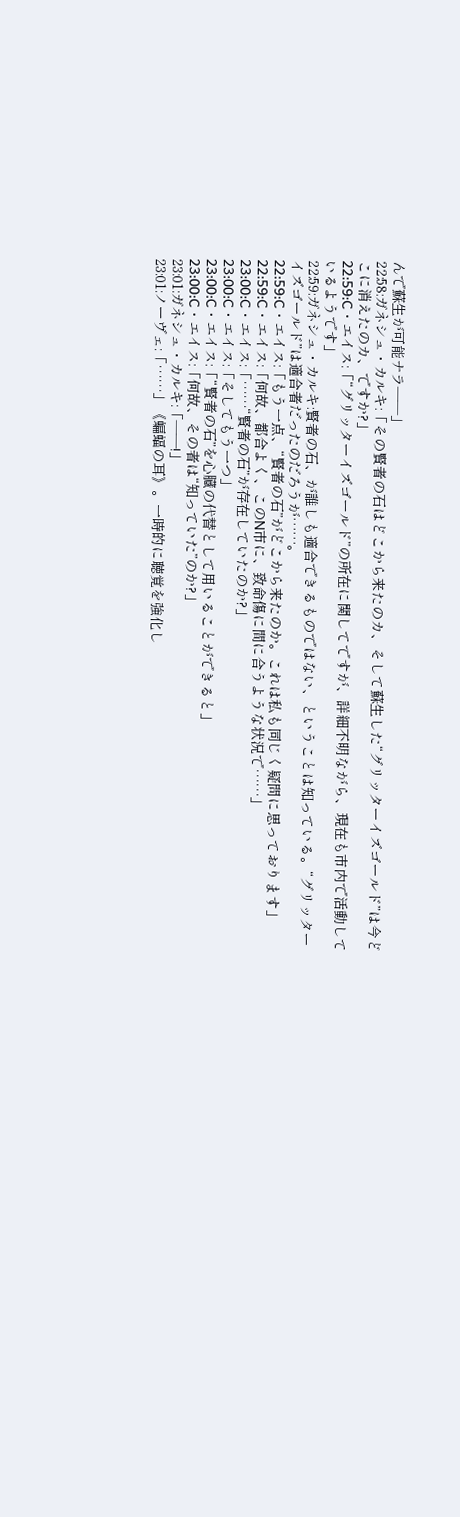んで蘇生が可能ナラ——」
22:58:ガネシュ・カルキ:「その賢者の石はどこから来たのカ、そして蘇生した“グリッターイズゴールド”は今どこに消えたのカ、ですか?」
22:59:C・エイス:「“グリッターイズゴールド”の所在に関してですが、詳細不明ながら、現在も市内で活動しているようです」
22:59:ガネシュ・カルキ:賢者の石、が誰しも適合できるものではない、ということは知っている。“グリッターイズゴールド”は適合者だったのだろうが……。
22:59:C・エイス:「もう一点、“賢者の石”がどこから来たのか。これは私も同じく疑問に思っております」
22:59:C・エイス:「何故、都合よく、このN市に、致命傷に間に合うような状況で……」
23:00:C・エイス:「……“賢者の石”が存在していたのか?」
23:00:C・エイス:「そしてもう一つ」
23:00:C・エイス:「“賢者の石”を心臓の代替として用いることができると」
23:00:C・エイス:「何故、その者は“知っていた”のか?」
23:01:ガネシュ・カルキ:「——!」
23:01:ノーヴェ:「……」《蝙蝠の耳》。一時的に聴覚を強化し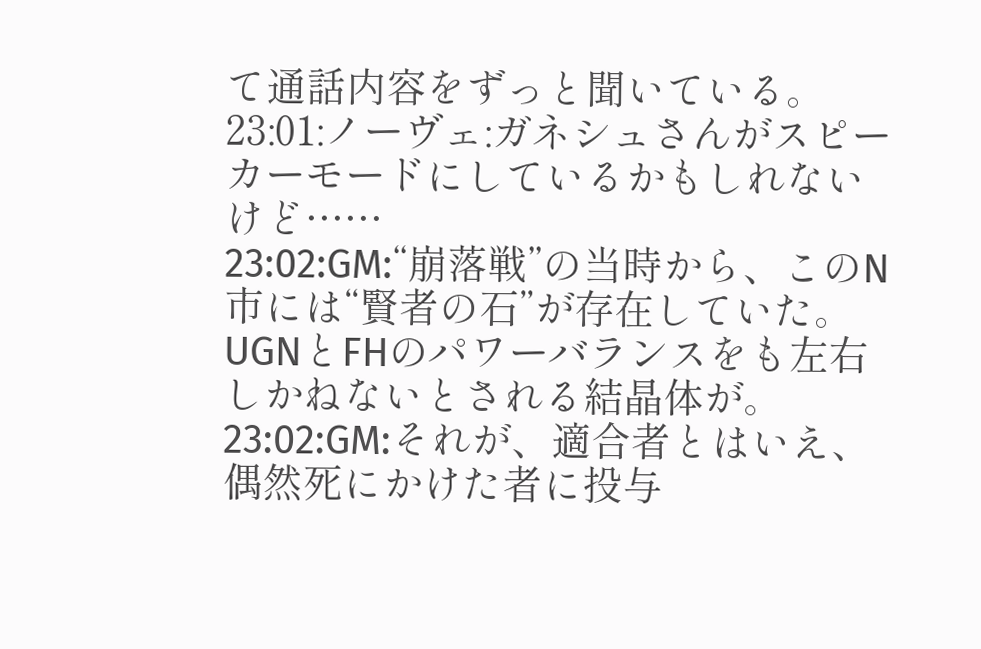て通話内容をずっと聞いている。
23:01:ノーヴェ:ガネシュさんがスピーカーモードにしているかもしれないけど……
23:02:GM:“崩落戦”の当時から、このN市には“賢者の石”が存在していた。UGNとFHのパワーバランスをも左右しかねないとされる結晶体が。
23:02:GM:それが、適合者とはいえ、偶然死にかけた者に投与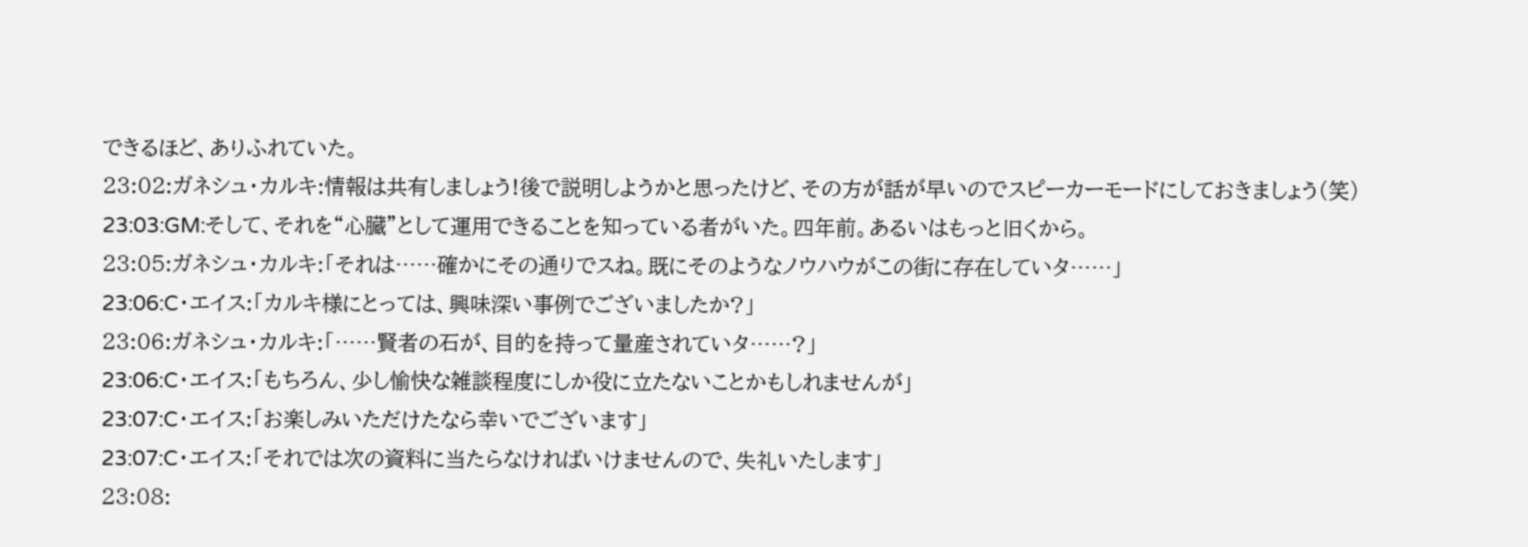できるほど、ありふれていた。
23:02:ガネシュ・カルキ:情報は共有しましょう!後で説明しようかと思ったけど、その方が話が早いのでスピーカーモードにしておきましょう(笑)
23:03:GM:そして、それを“心臓”として運用できることを知っている者がいた。四年前。あるいはもっと旧くから。
23:05:ガネシュ・カルキ:「それは……確かにその通りでスね。既にそのようなノウハウがこの街に存在していタ……」
23:06:C・エイス:「カルキ様にとっては、興味深い事例でございましたか?」
23:06:ガネシュ・カルキ:「……賢者の石が、目的を持って量産されていタ……?」
23:06:C・エイス:「もちろん、少し愉快な雑談程度にしか役に立たないことかもしれませんが」
23:07:C・エイス:「お楽しみいただけたなら幸いでございます」
23:07:C・エイス:「それでは次の資料に当たらなければいけませんので、失礼いたします」
23:08: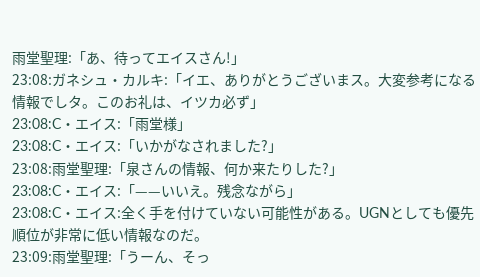雨堂聖理:「あ、待ってエイスさん!」
23:08:ガネシュ・カルキ:「イエ、ありがとうございまス。大変参考になる情報でしタ。このお礼は、イツカ必ず」
23:08:C・エイス:「雨堂様」
23:08:C・エイス:「いかがなされました?」
23:08:雨堂聖理:「泉さんの情報、何か来たりした?」
23:08:C・エイス:「——いいえ。残念ながら」
23:08:C・エイス:全く手を付けていない可能性がある。UGNとしても優先順位が非常に低い情報なのだ。
23:09:雨堂聖理:「うーん、そっ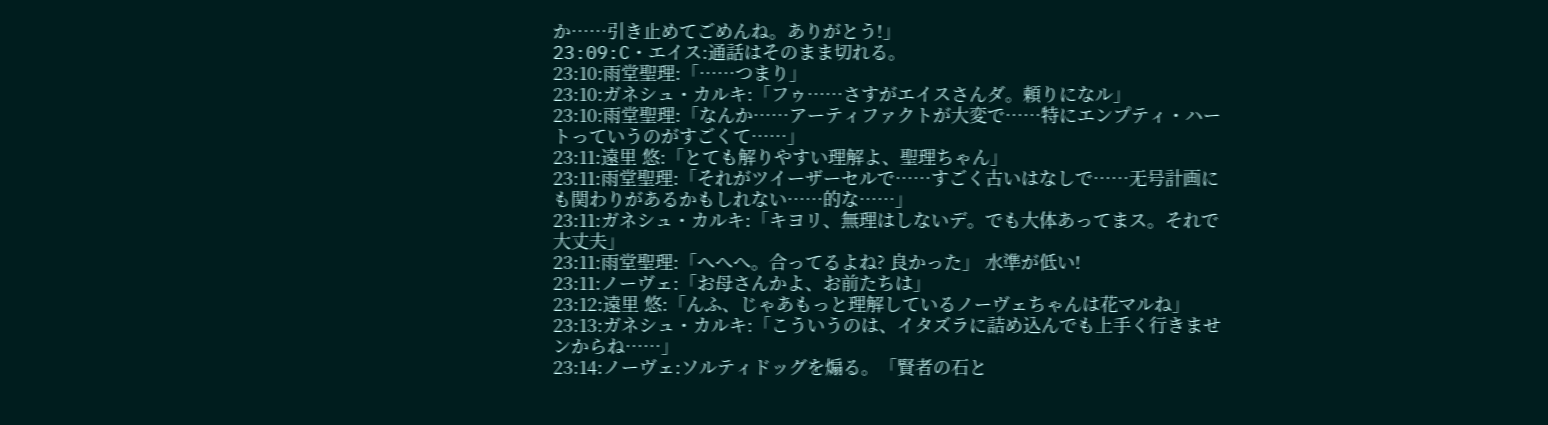か……引き止めてごめんね。ありがとう!」
23:09:C・エイス:通話はそのまま切れる。
23:10:雨堂聖理:「……つまり」
23:10:ガネシュ・カルキ:「フゥ……さすがエイスさんダ。頼りになル」
23:10:雨堂聖理:「なんか……アーティファクトが大変で……特にエンプティ・ハートっていうのがすごくて……」
23:11:遠里 悠:「とても解りやすい理解よ、聖理ちゃん」
23:11:雨堂聖理:「それがツイーザーセルで……すごく古いはなしで……无号計画にも関わりがあるかもしれない……的な……」
23:11:ガネシュ・カルキ:「キヨリ、無理はしないデ。でも大体あってまス。それで大丈夫」
23:11:雨堂聖理:「へへへ。合ってるよね? 良かった」 水準が低い!
23:11:ノーヴェ:「お母さんかよ、お前たちは」
23:12:遠里 悠:「んふ、じゃあもっと理解しているノーヴェちゃんは花マルね」
23:13:ガネシュ・カルキ:「こういうのは、イタズラに詰め込んでも上手く行きませンからね……」
23:14:ノーヴェ:ソルティドッグを煽る。「賢者の石と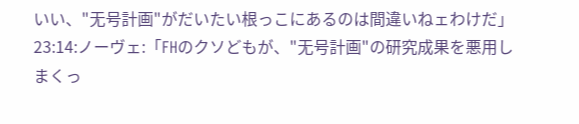いい、"无号計画"がだいたい根っこにあるのは間違いねェわけだ」
23:14:ノーヴェ:「FHのクソどもが、"无号計画"の研究成果を悪用しまくっ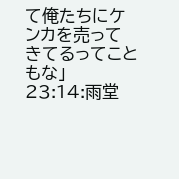て俺たちにケンカを売ってきてるってこともな」
23:14:雨堂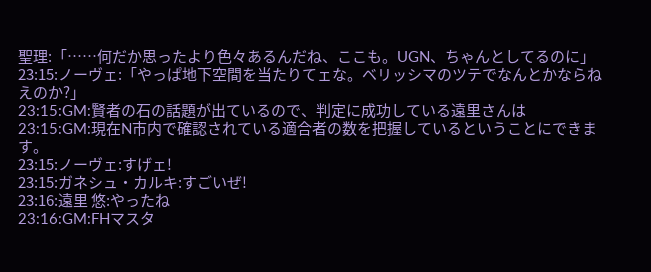聖理:「……何だか思ったより色々あるんだね、ここも。UGN、ちゃんとしてるのに」
23:15:ノーヴェ:「やっぱ地下空間を当たりてェな。ベリッシマのツテでなんとかならねえのか?」
23:15:GM:賢者の石の話題が出ているので、判定に成功している遠里さんは
23:15:GM:現在N市内で確認されている適合者の数を把握しているということにできます。
23:15:ノーヴェ:すげェ!
23:15:ガネシュ・カルキ:すごいぜ!
23:16:遠里 悠:やったね
23:16:GM:FHマスタ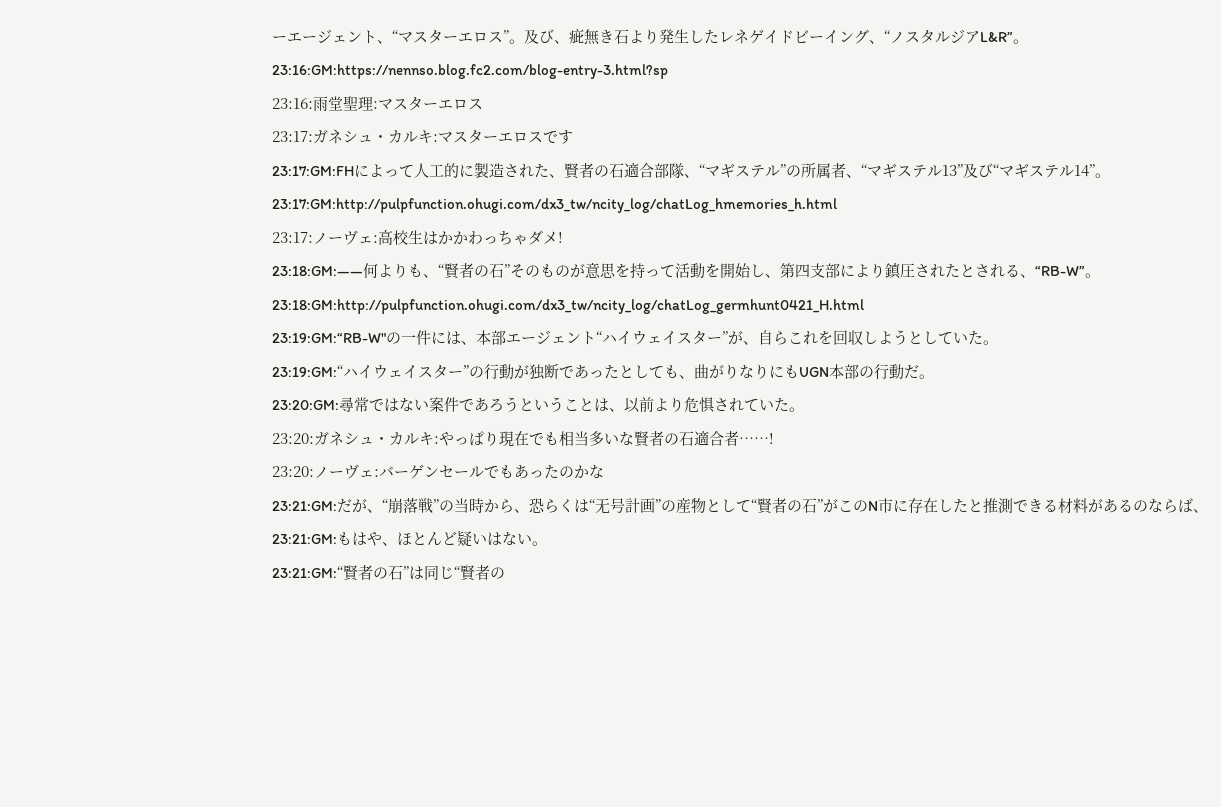ーエージェント、“マスターエロス”。及び、疵無き石より発生したレネゲイドビーイング、“ノスタルジアL&R”。
23:16:GM:https://nennso.blog.fc2.com/blog-entry-3.html?sp
23:16:雨堂聖理:マスターエロス
23:17:ガネシュ・カルキ:マスターエロスです
23:17:GM:FHによって人工的に製造された、賢者の石適合部隊、“マギステル”の所属者、“マギステル13”及び“マギステル14”。
23:17:GM:http://pulpfunction.ohugi.com/dx3_tw/ncity_log/chatLog_hmemories_h.html
23:17:ノーヴェ:高校生はかかわっちゃダメ!
23:18:GM:——何よりも、“賢者の石”そのものが意思を持って活動を開始し、第四支部により鎮圧されたとされる、“RB-W”。
23:18:GM:http://pulpfunction.ohugi.com/dx3_tw/ncity_log/chatLog_germhunt0421_H.html
23:19:GM:“RB-W"の一件には、本部エージェント“ハイウェイスター”が、自らこれを回収しようとしていた。
23:19:GM:“ハイウェイスター”の行動が独断であったとしても、曲がりなりにもUGN本部の行動だ。
23:20:GM:尋常ではない案件であろうということは、以前より危惧されていた。
23:20:ガネシュ・カルキ:やっぱり現在でも相当多いな賢者の石適合者……!
23:20:ノーヴェ:バーゲンセールでもあったのかな
23:21:GM:だが、“崩落戦”の当時から、恐らくは“无号計画”の産物として“賢者の石”がこのN市に存在したと推測できる材料があるのならば、
23:21:GM:もはや、ほとんど疑いはない。
23:21:GM:“賢者の石”は同じ“賢者の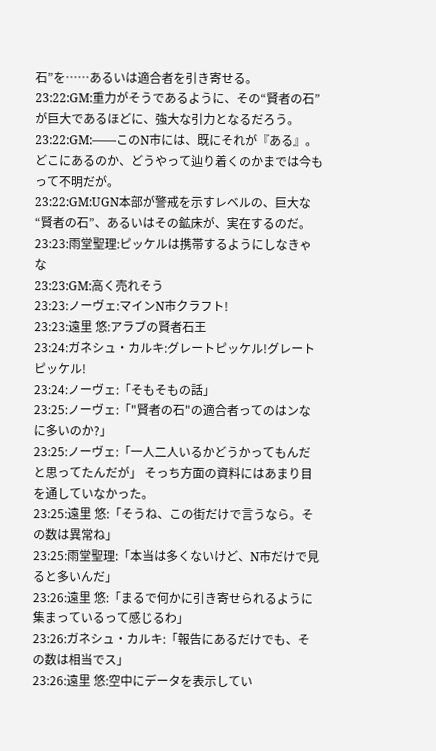石”を……あるいは適合者を引き寄せる。
23:22:GM:重力がそうであるように、その“賢者の石”が巨大であるほどに、強大な引力となるだろう。
23:22:GM:——このN市には、既にそれが『ある』。どこにあるのか、どうやって辿り着くのかまでは今もって不明だが。
23:22:GM:UGN本部が警戒を示すレベルの、巨大な“賢者の石”、あるいはその鉱床が、実在するのだ。
23:23:雨堂聖理:ピッケルは携帯するようにしなきゃな
23:23:GM:高く売れそう
23:23:ノーヴェ:マインN市クラフト!
23:23:遠里 悠:アラブの賢者石王
23:24:ガネシュ・カルキ:グレートピッケル!グレートピッケル!
23:24:ノーヴェ:「そもそもの話」
23:25:ノーヴェ:「"賢者の石"の適合者ってのはンなに多いのか?」
23:25:ノーヴェ:「一人二人いるかどうかってもんだと思ってたんだが」 そっち方面の資料にはあまり目を通していなかった。
23:25:遠里 悠:「そうね、この街だけで言うなら。その数は異常ね」
23:25:雨堂聖理:「本当は多くないけど、N市だけで見ると多いんだ」
23:26:遠里 悠:「まるで何かに引き寄せられるように集まっているって感じるわ」
23:26:ガネシュ・カルキ:「報告にあるだけでも、その数は相当でス」
23:26:遠里 悠:空中にデータを表示してい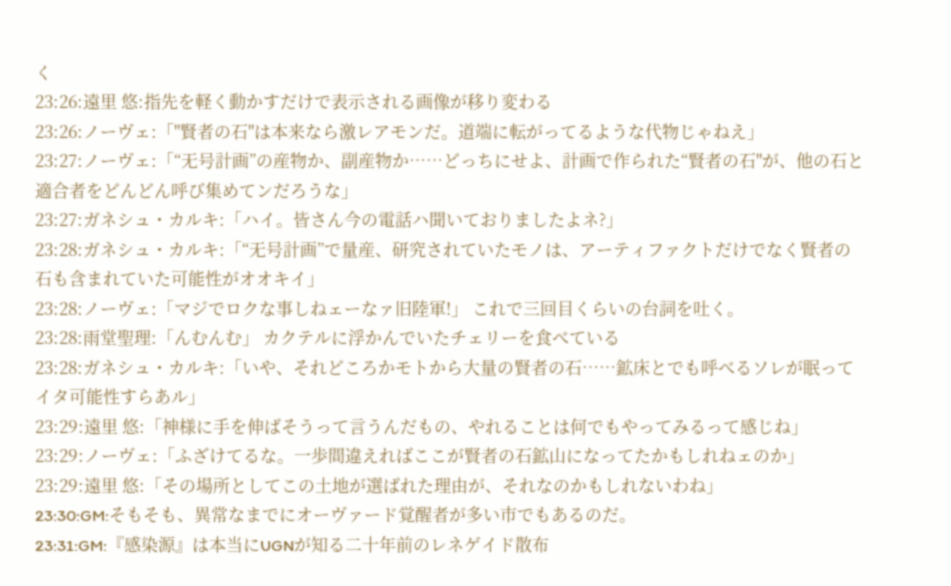く
23:26:遠里 悠:指先を軽く動かすだけで表示される画像が移り変わる
23:26:ノーヴェ:「"賢者の石"は本来なら激レアモンだ。道端に転がってるような代物じゃねえ」
23:27:ノーヴェ:「“无号計画”の産物か、副産物か……どっちにせよ、計画で作られた“賢者の石"が、他の石と適合者をどんどん呼び集めてンだろうな」
23:27:ガネシュ・カルキ:「ハイ。皆さん今の電話ハ聞いておりましたよネ?」
23:28:ガネシュ・カルキ:「“无号計画”で量産、研究されていたモノは、アーティファクトだけでなく賢者の石も含まれていた可能性がオオキイ」
23:28:ノーヴェ:「マジでロクな事しねェーなァ旧陸軍!」 これで三回目くらいの台詞を吐く。
23:28:雨堂聖理:「んむんむ」 カクテルに浮かんでいたチェリーを食べている
23:28:ガネシュ・カルキ:「いや、それどころかモトから大量の賢者の石……鉱床とでも呼べるソレが眠ってイタ可能性すらあル」
23:29:遠里 悠:「神様に手を伸ばそうって言うんだもの、やれることは何でもやってみるって感じね」
23:29:ノーヴェ:「ふざけてるな。一歩間違えればここが賢者の石鉱山になってたかもしれねェのか」
23:29:遠里 悠:「その場所としてこの土地が選ばれた理由が、それなのかもしれないわね」
23:30:GM:そもそも、異常なまでにオーヴァード覚醒者が多い市でもあるのだ。
23:31:GM:『感染源』は本当にUGNが知る二十年前のレネゲイド散布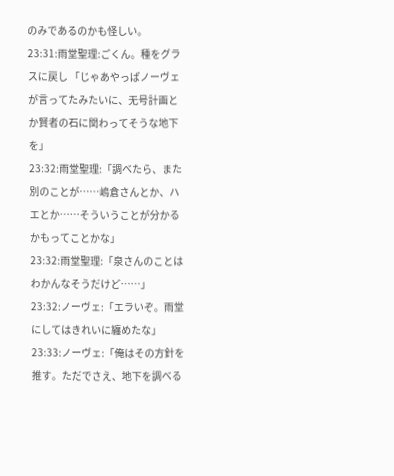のみであるのかも怪しい。
23:31:雨堂聖理:ごくん。種をグラスに戻し 「じゃあやっぱノーヴェが言ってたみたいに、无号計画とか賢者の石に関わってそうな地下を」
23:32:雨堂聖理:「調べたら、また別のことが……嶋倉さんとか、ハエとか……そういうことが分かるかもってことかな」
23:32:雨堂聖理:「泉さんのことはわかんなそうだけど……」
23:32:ノーヴェ:「エラいぞ。雨堂にしてはきれいに纏めたな」
23:33:ノーヴェ:「俺はその方針を推す。ただでさえ、地下を調べる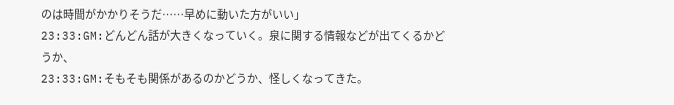のは時間がかかりそうだ……早めに動いた方がいい」
23:33:GM:どんどん話が大きくなっていく。泉に関する情報などが出てくるかどうか、
23:33:GM:そもそも関係があるのかどうか、怪しくなってきた。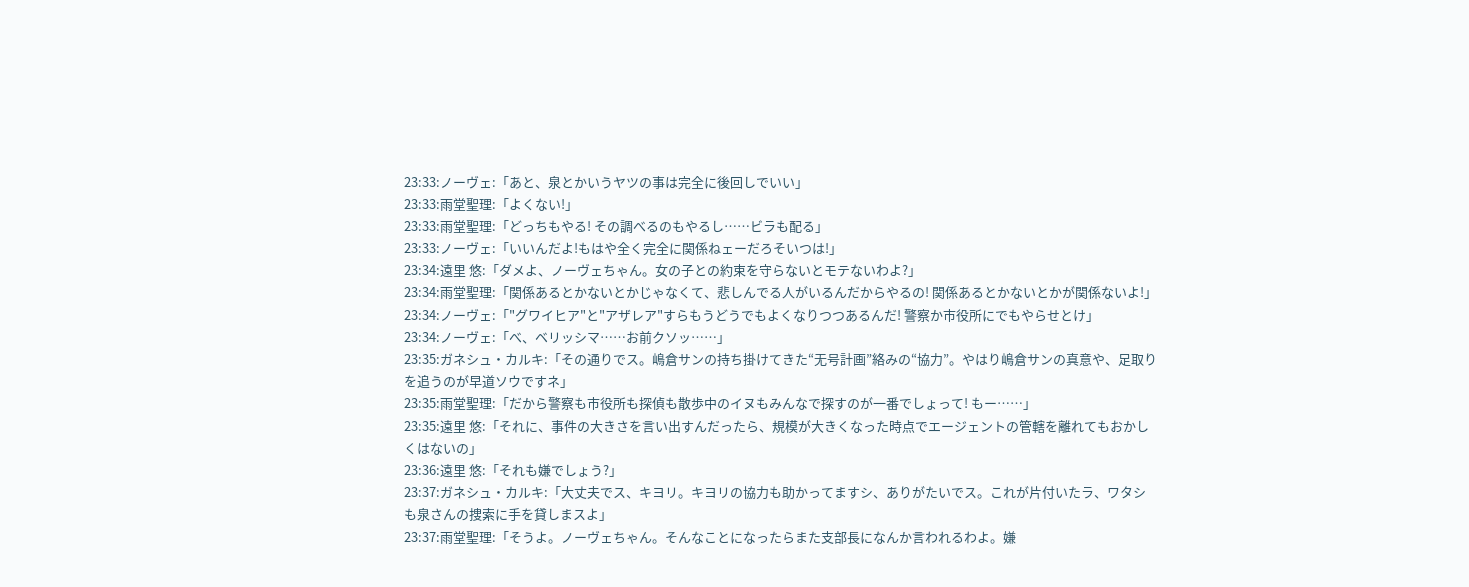23:33:ノーヴェ:「あと、泉とかいうヤツの事は完全に後回しでいい」
23:33:雨堂聖理:「よくない!」
23:33:雨堂聖理:「どっちもやる! その調べるのもやるし……ビラも配る」
23:33:ノーヴェ:「いいんだよ!もはや全く完全に関係ねェーだろそいつは!」
23:34:遠里 悠:「ダメよ、ノーヴェちゃん。女の子との約束を守らないとモテないわよ?」
23:34:雨堂聖理:「関係あるとかないとかじゃなくて、悲しんでる人がいるんだからやるの! 関係あるとかないとかが関係ないよ!」
23:34:ノーヴェ:「"グワイヒア"と"アザレア"すらもうどうでもよくなりつつあるんだ! 警察か市役所にでもやらせとけ」
23:34:ノーヴェ:「べ、ベリッシマ……お前クソッ……」
23:35:ガネシュ・カルキ:「その通りでス。嶋倉サンの持ち掛けてきた“无号計画”絡みの“協力”。やはり嶋倉サンの真意や、足取りを追うのが早道ソウですネ」
23:35:雨堂聖理:「だから警察も市役所も探偵も散歩中のイヌもみんなで探すのが一番でしょって! もー……」
23:35:遠里 悠:「それに、事件の大きさを言い出すんだったら、規模が大きくなった時点でエージェントの管轄を離れてもおかしくはないの」
23:36:遠里 悠:「それも嫌でしょう?」
23:37:ガネシュ・カルキ:「大丈夫でス、キヨリ。キヨリの協力も助かってますシ、ありがたいでス。これが片付いたラ、ワタシも泉さんの捜索に手を貸しまスよ」
23:37:雨堂聖理:「そうよ。ノーヴェちゃん。そんなことになったらまた支部長になんか言われるわよ。嫌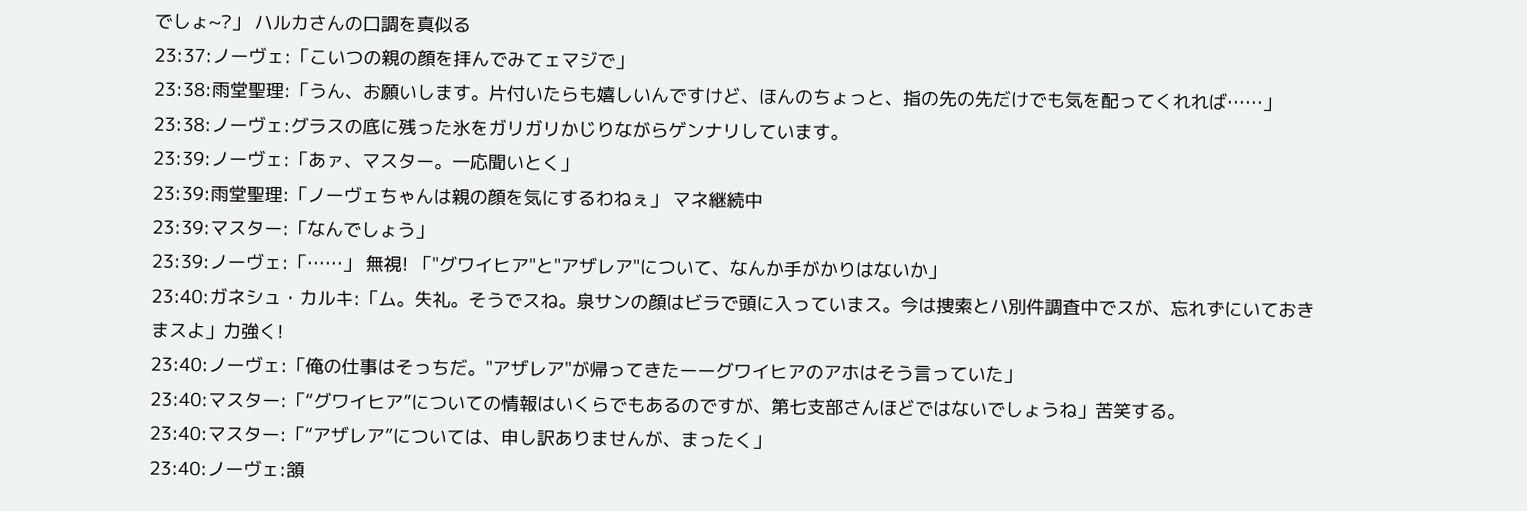でしょ~?」 ハルカさんの口調を真似る
23:37:ノーヴェ:「こいつの親の顔を拝んでみてェマジで」
23:38:雨堂聖理:「うん、お願いします。片付いたらも嬉しいんですけど、ほんのちょっと、指の先の先だけでも気を配ってくれれば……」
23:38:ノーヴェ:グラスの底に残った氷をガリガリかじりながらゲンナリしています。
23:39:ノーヴェ:「あァ、マスター。一応聞いとく」
23:39:雨堂聖理:「ノーヴェちゃんは親の顔を気にするわねぇ」 マネ継続中
23:39:マスター:「なんでしょう」
23:39:ノーヴェ:「……」 無視! 「"グワイヒア"と"アザレア"について、なんか手がかりはないか」
23:40:ガネシュ・カルキ:「ム。失礼。そうでスね。泉サンの顔はビラで頭に入っていまス。今は捜索とハ別件調査中でスが、忘れずにいておきまスよ」力強く!
23:40:ノーヴェ:「俺の仕事はそっちだ。"アザレア"が帰ってきたーーグワイヒアのアホはそう言っていた」
23:40:マスター:「“グワイヒア”についての情報はいくらでもあるのですが、第七支部さんほどではないでしょうね」苦笑する。
23:40:マスター:「“アザレア”については、申し訳ありませんが、まったく」
23:40:ノーヴェ:頷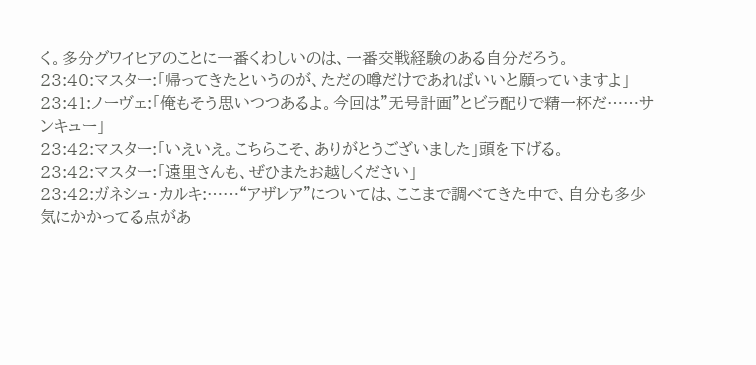く。多分グワイヒアのことに一番くわしいのは、一番交戦経験のある自分だろう。
23:40:マスター:「帰ってきたというのが、ただの噂だけであればいいと願っていますよ」
23:41:ノーヴェ:「俺もそう思いつつあるよ。今回は"无号計画"とビラ配りで精一杯だ……サンキュー」
23:42:マスター:「いえいえ。こちらこそ、ありがとうございました」頭を下げる。
23:42:マスター:「遠里さんも、ぜひまたお越しください」
23:42:ガネシュ・カルキ:……“アザレア”については、ここまで調べてきた中で、自分も多少気にかかってる点があ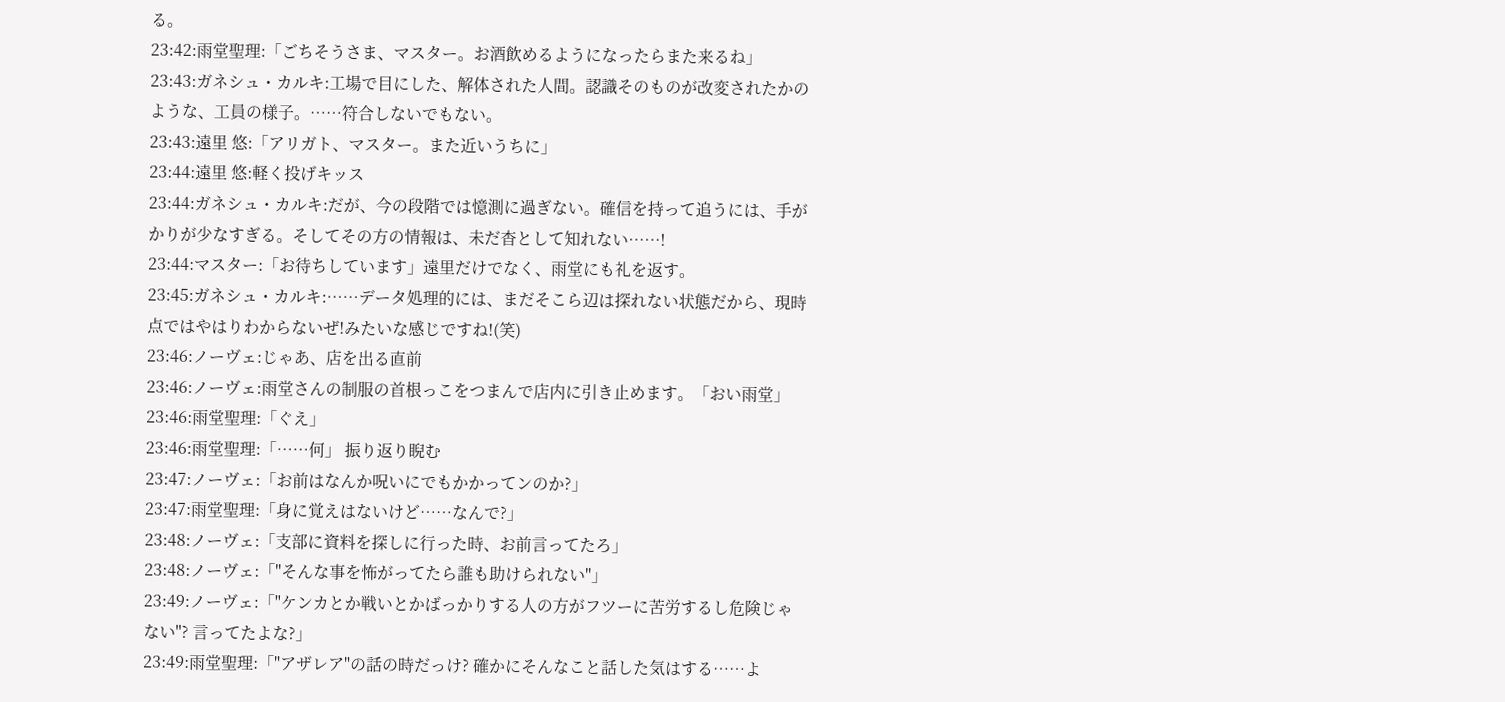る。
23:42:雨堂聖理:「ごちそうさま、マスター。お酒飲めるようになったらまた来るね」
23:43:ガネシュ・カルキ:工場で目にした、解体された人間。認識そのものが改変されたかのような、工員の様子。……符合しないでもない。
23:43:遠里 悠:「アリガト、マスター。また近いうちに」
23:44:遠里 悠:軽く投げキッス
23:44:ガネシュ・カルキ:だが、今の段階では憶測に過ぎない。確信を持って追うには、手がかりが少なすぎる。そしてその方の情報は、未だ杳として知れない……!
23:44:マスター:「お待ちしています」遠里だけでなく、雨堂にも礼を返す。
23:45:ガネシュ・カルキ:……データ処理的には、まだそこら辺は探れない状態だから、現時点ではやはりわからないぜ!みたいな感じですね!(笑)
23:46:ノーヴェ:じゃあ、店を出る直前
23:46:ノーヴェ:雨堂さんの制服の首根っこをつまんで店内に引き止めます。「おい雨堂」
23:46:雨堂聖理:「ぐえ」
23:46:雨堂聖理:「……何」 振り返り睨む
23:47:ノーヴェ:「お前はなんか呪いにでもかかってンのか?」
23:47:雨堂聖理:「身に覚えはないけど……なんで?」
23:48:ノーヴェ:「支部に資料を探しに行った時、お前言ってたろ」
23:48:ノーヴェ:「"そんな事を怖がってたら誰も助けられない"」
23:49:ノーヴェ:「"ケンカとか戦いとかばっかりする人の方がフツーに苦労するし危険じゃない"? 言ってたよな?」
23:49:雨堂聖理:「"アザレア"の話の時だっけ? 確かにそんなこと話した気はする……よ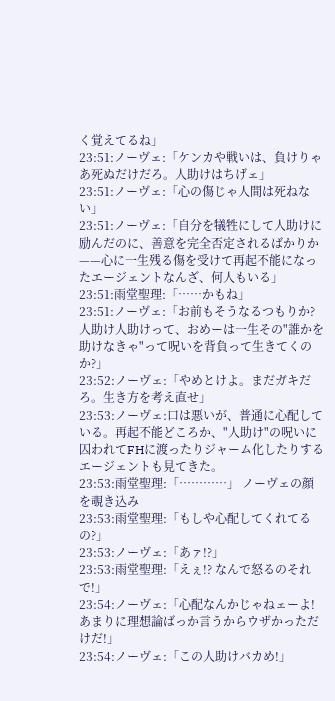く覚えてるね」
23:51:ノーヴェ:「ケンカや戦いは、負けりゃあ死ぬだけだろ。人助けはちげェ」
23:51:ノーヴェ:「心の傷じゃ人間は死ねない」
23:51:ノーヴェ:「自分を犠牲にして人助けに励んだのに、善意を完全否定されるばかりか——心に一生残る傷を受けて再起不能になったエージェントなんざ、何人もいる」
23:51:雨堂聖理:「……かもね」
23:51:ノーヴェ:「お前もそうなるつもりか? 人助け人助けって、おめーは一生その"誰かを助けなきゃ"って呪いを背負って生きてくのか?」
23:52:ノーヴェ:「やめとけよ。まだガキだろ。生き方を考え直せ」
23:53:ノーヴェ:口は悪いが、普通に心配している。再起不能どころか、"人助け"の呪いに囚われてFHに渡ったりジャーム化したりするエージェントも見てきた。
23:53:雨堂聖理:「…………」 ノーヴェの顔を覗き込み
23:53:雨堂聖理:「もしや心配してくれてるの?」
23:53:ノーヴェ:「あァ!?」
23:53:雨堂聖理:「えぇ!? なんで怒るのそれで!」
23:54:ノーヴェ:「心配なんかじゃねェーよ!あまりに理想論ばっか言うからウザかっただけだ!」
23:54:ノーヴェ:「この人助けバカめ!」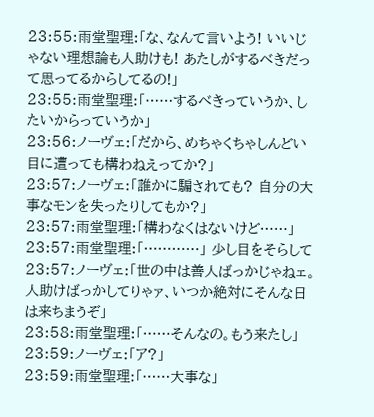23:55:雨堂聖理:「な、なんて言いよう! いいじゃない理想論も人助けも! あたしがするべきだって思ってるからしてるの!」
23:55:雨堂聖理:「……するべきっていうか、したいからっていうか」
23:56:ノーヴェ:「だから、めちゃくちゃしんどい目に遭っても構わねえってか?」
23:57:ノーヴェ:「誰かに騙されても? 自分の大事なモンを失ったりしてもか?」
23:57:雨堂聖理:「構わなくはないけど……」
23:57:雨堂聖理:「…………」 少し目をそらして
23:57:ノーヴェ:「世の中は善人ばっかじゃねェ。人助けばっかしてりゃァ、いつか絶対にそんな日は来ちまうぞ」
23:58:雨堂聖理:「……そんなの。もう来たし」
23:59:ノーヴェ:「ア?」
23:59:雨堂聖理:「……大事な」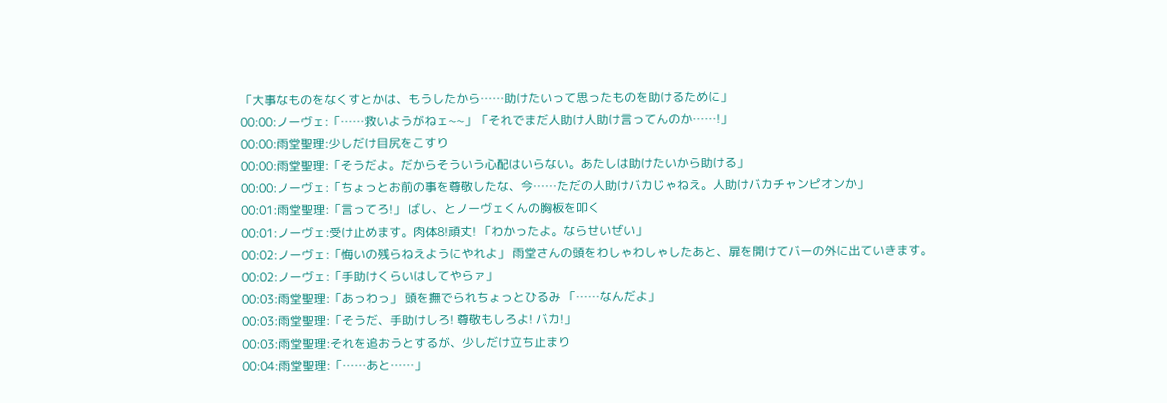「大事なものをなくすとかは、もうしたから……助けたいって思ったものを助けるために」
00:00:ノーヴェ:「……救いようがねェ~~」「それでまだ人助け人助け言ってんのか……!」
00:00:雨堂聖理:少しだけ目尻をこすり
00:00:雨堂聖理:「そうだよ。だからそういう心配はいらない。あたしは助けたいから助ける」
00:00:ノーヴェ:「ちょっとお前の事を尊敬したな、今……ただの人助けバカじゃねえ。人助けバカチャンピオンか」
00:01:雨堂聖理:「言ってろ!」 ばし、とノーヴェくんの胸板を叩く
00:01:ノーヴェ:受け止めます。肉体8!頑丈! 「わかったよ。ならせいぜい」
00:02:ノーヴェ:「悔いの残らねえようにやれよ」 雨堂さんの頭をわしゃわしゃしたあと、扉を開けてバーの外に出ていきます。
00:02:ノーヴェ:「手助けくらいはしてやらァ」
00:03:雨堂聖理:「あっわっ」 頭を撫でられちょっとひるみ 「……なんだよ」
00:03:雨堂聖理:「そうだ、手助けしろ! 尊敬もしろよ! バカ!」
00:03:雨堂聖理:それを追おうとするが、少しだけ立ち止まり
00:04:雨堂聖理:「……あと……」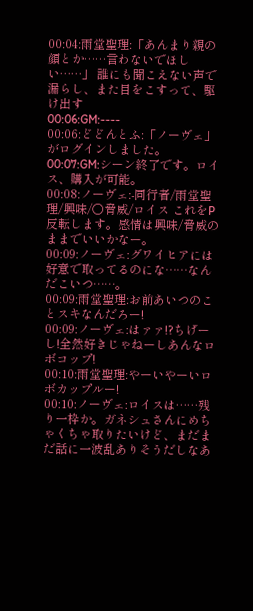00:04:雨堂聖理:「あんまり親の顔とか……言わないでほしい……」 誰にも聞こえない声で漏らし、また目をこすって、駆け出す
00:06:GM:----
00:06:どどんとふ:「ノーヴェ」がログインしました。
00:07:GM:シーン終了です。ロイス、購入が可能。
00:08:ノーヴェ:-同行者/雨堂聖理/興味/○脅威/ロイス これをP反転します。感情は興味/脅威のままでいいかなー。
00:09:ノーヴェ:グワイヒアには好意で取ってるのにな……なんだこいつ……。
00:09:雨堂聖理:お前あいつのことスキなんだろー!
00:09:ノーヴェ:はァァ!?ちげーし!全然好きじゃねーしあんなロボコップ!
00:10:雨堂聖理:やーいやーいロボカップルー!
00:10:ノーヴェ:ロイスは……残り一枠か。ガネシュさんにめちゃくちゃ取りたいけど、まだまだ話に一波乱ありそうだしなあ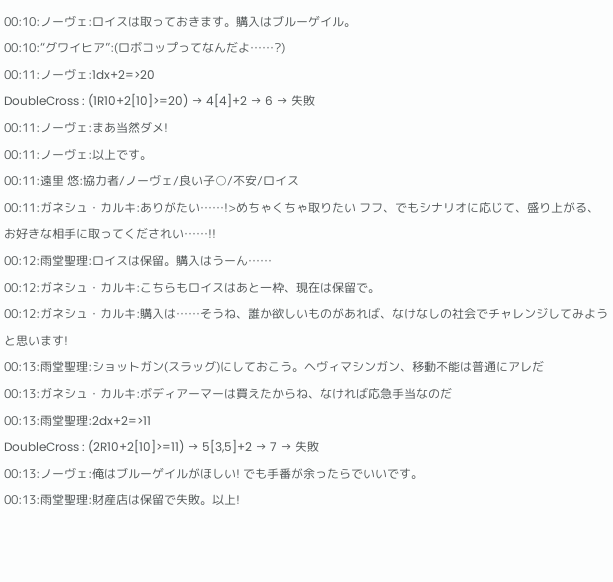00:10:ノーヴェ:ロイスは取っておきます。購入はブルーゲイル。
00:10:“グワイヒア”:(ロボコップってなんだよ……?)
00:11:ノーヴェ:1dx+2=>20
DoubleCross : (1R10+2[10]>=20) → 4[4]+2 → 6 → 失敗
00:11:ノーヴェ:まあ当然ダメ!
00:11:ノーヴェ:以上です。
00:11:遠里 悠:協力者/ノーヴェ/良い子○/不安/ロイス
00:11:ガネシュ・カルキ:ありがたい……!>めちゃくちゃ取りたい フフ、でもシナリオに応じて、盛り上がる、お好きな相手に取ってくだされい……!!
00:12:雨堂聖理:ロイスは保留。購入はうーん……
00:12:ガネシュ・カルキ:こちらもロイスはあと一枠、現在は保留で。
00:12:ガネシュ・カルキ:購入は……そうね、誰か欲しいものがあれば、なけなしの社会でチャレンジしてみようと思います!
00:13:雨堂聖理:ショットガン(スラッグ)にしておこう。ヘヴィマシンガン、移動不能は普通にアレだ
00:13:ガネシュ・カルキ:ボディアーマーは買えたからね、なければ応急手当なのだ
00:13:雨堂聖理:2dx+2=>11
DoubleCross : (2R10+2[10]>=11) → 5[3,5]+2 → 7 → 失敗
00:13:ノーヴェ:俺はブルーゲイルがほしい! でも手番が余ったらでいいです。
00:13:雨堂聖理:財産店は保留で失敗。以上!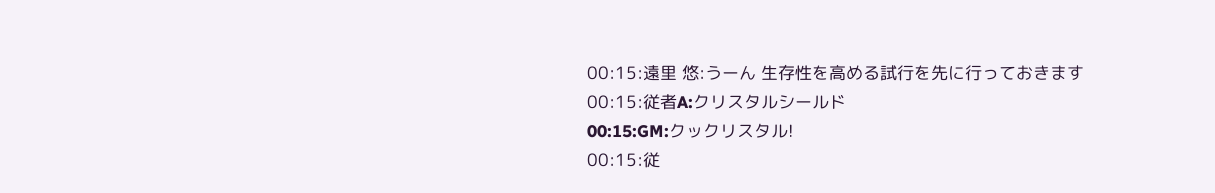00:15:遠里 悠:うーん 生存性を高める試行を先に行っておきます
00:15:従者A:クリスタルシールド
00:15:GM:クックリスタル!
00:15:従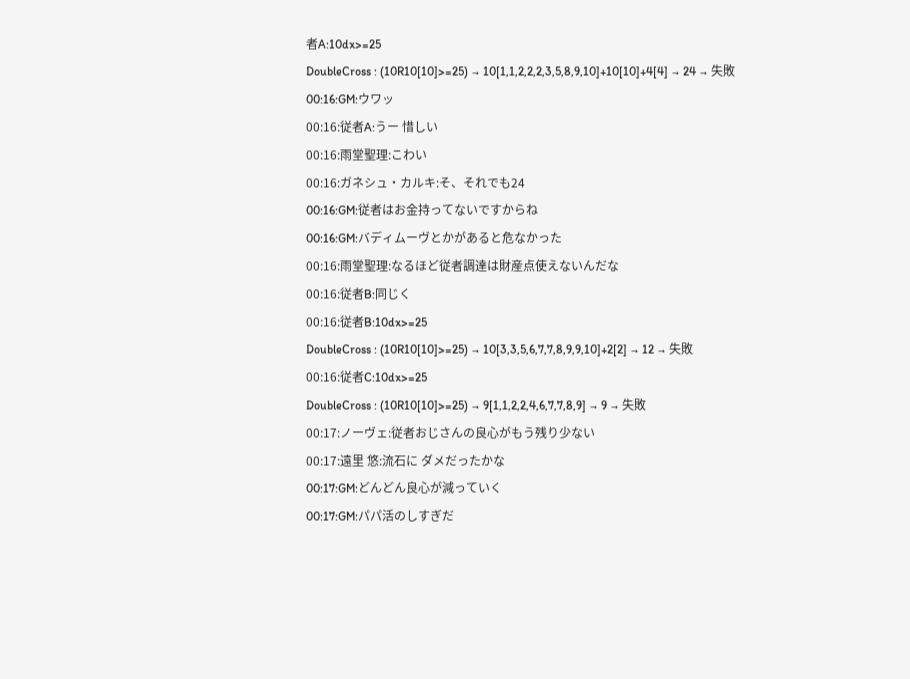者A:10dx>=25
DoubleCross : (10R10[10]>=25) → 10[1,1,2,2,2,3,5,8,9,10]+10[10]+4[4] → 24 → 失敗
00:16:GM:ウワッ
00:16:従者A:うー 惜しい
00:16:雨堂聖理:こわい
00:16:ガネシュ・カルキ:そ、それでも24
00:16:GM:従者はお金持ってないですからね
00:16:GM:バディムーヴとかがあると危なかった
00:16:雨堂聖理:なるほど従者調達は財産点使えないんだな
00:16:従者B:同じく
00:16:従者B:10dx>=25
DoubleCross : (10R10[10]>=25) → 10[3,3,5,6,7,7,8,9,9,10]+2[2] → 12 → 失敗
00:16:従者C:10dx>=25
DoubleCross : (10R10[10]>=25) → 9[1,1,2,2,4,6,7,7,8,9] → 9 → 失敗
00:17:ノーヴェ:従者おじさんの良心がもう残り少ない
00:17:遠里 悠:流石に ダメだったかな
00:17:GM:どんどん良心が減っていく
00:17:GM:パパ活のしすぎだ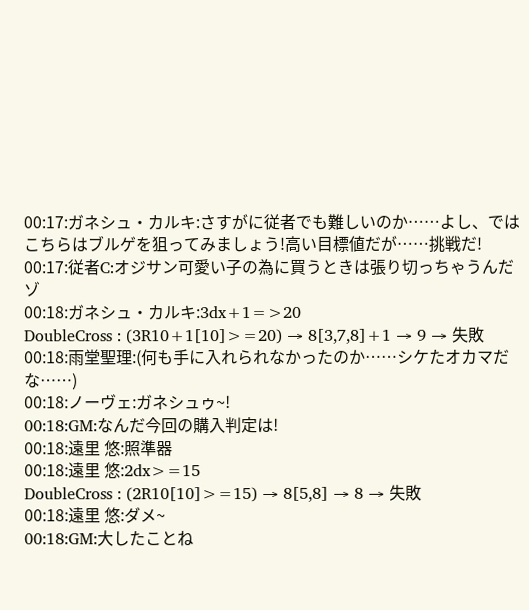00:17:ガネシュ・カルキ:さすがに従者でも難しいのか……よし、ではこちらはブルゲを狙ってみましょう!高い目標値だが……挑戦だ!
00:17:従者C:オジサン可愛い子の為に買うときは張り切っちゃうんだゾ
00:18:ガネシュ・カルキ:3dx+1=>20
DoubleCross : (3R10+1[10]>=20) → 8[3,7,8]+1 → 9 → 失敗
00:18:雨堂聖理:(何も手に入れられなかったのか……シケたオカマだな……)
00:18:ノーヴェ:ガネシュゥ~!
00:18:GM:なんだ今回の購入判定は!
00:18:遠里 悠:照準器
00:18:遠里 悠:2dx>=15
DoubleCross : (2R10[10]>=15) → 8[5,8] → 8 → 失敗
00:18:遠里 悠:ダメ~
00:18:GM:大したことね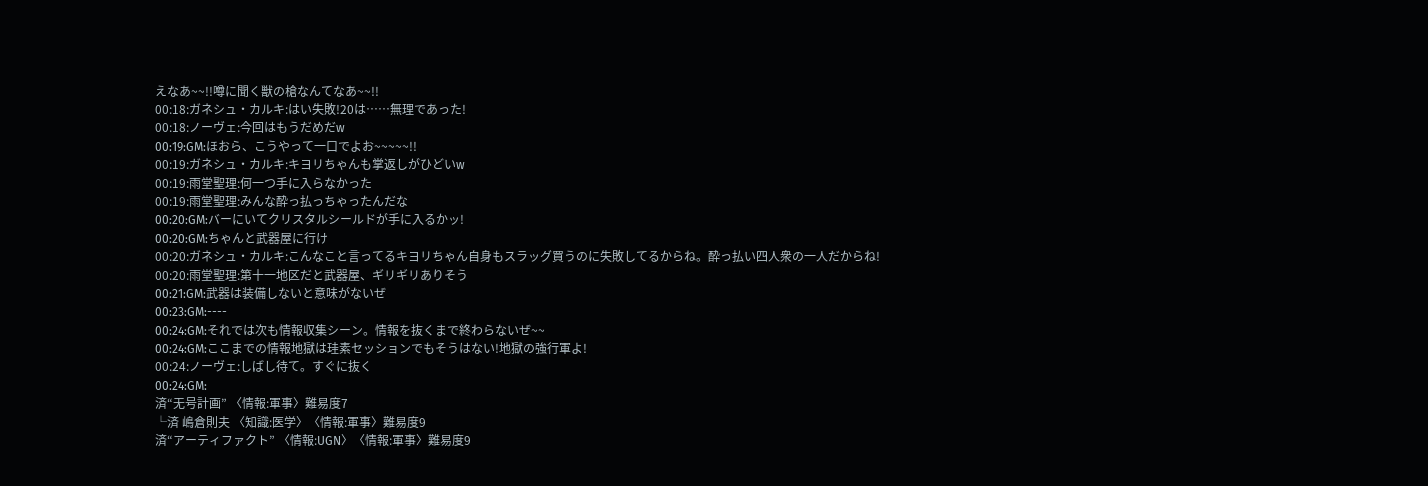えなあ~~!!噂に聞く獣の槍なんてなあ~~!!
00:18:ガネシュ・カルキ:はい失敗!20は……無理であった!
00:18:ノーヴェ:今回はもうだめだw
00:19:GM:ほおら、こうやって一口でよお~~~~~!!
00:19:ガネシュ・カルキ:キヨリちゃんも掌返しがひどいw
00:19:雨堂聖理:何一つ手に入らなかった
00:19:雨堂聖理:みんな酔っ払っちゃったんだな
00:20:GM:バーにいてクリスタルシールドが手に入るかッ!
00:20:GM:ちゃんと武器屋に行け
00:20:ガネシュ・カルキ:こんなこと言ってるキヨリちゃん自身もスラッグ買うのに失敗してるからね。酔っ払い四人衆の一人だからね!
00:20:雨堂聖理:第十一地区だと武器屋、ギリギリありそう
00:21:GM:武器は装備しないと意味がないぜ
00:23:GM:----
00:24:GM:それでは次も情報収集シーン。情報を抜くまで終わらないぜ~~
00:24:GM:ここまでの情報地獄は珪素セッションでもそうはない!地獄の強行軍よ!
00:24:ノーヴェ:しばし待て。すぐに抜く
00:24:GM:
済“无号計画” 〈情報:軍事〉難易度7
└済 嶋倉則夫 〈知識:医学〉〈情報:軍事〉難易度9
済“アーティファクト” 〈情報:UGN〉〈情報:軍事〉難易度9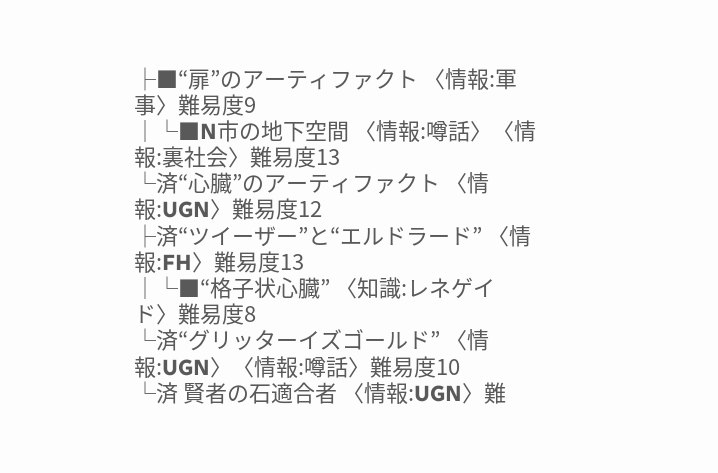├■“扉”のアーティファクト 〈情報:軍事〉難易度9
│└■N市の地下空間 〈情報:噂話〉〈情報:裏社会〉難易度13
└済“心臓”のアーティファクト 〈情報:UGN〉難易度12
├済“ツイーザー”と“エルドラード” 〈情報:FH〉難易度13
│└■“格子状心臓” 〈知識:レネゲイド〉難易度8
└済“グリッターイズゴールド” 〈情報:UGN〉〈情報:噂話〉難易度10
└済 賢者の石適合者 〈情報:UGN〉難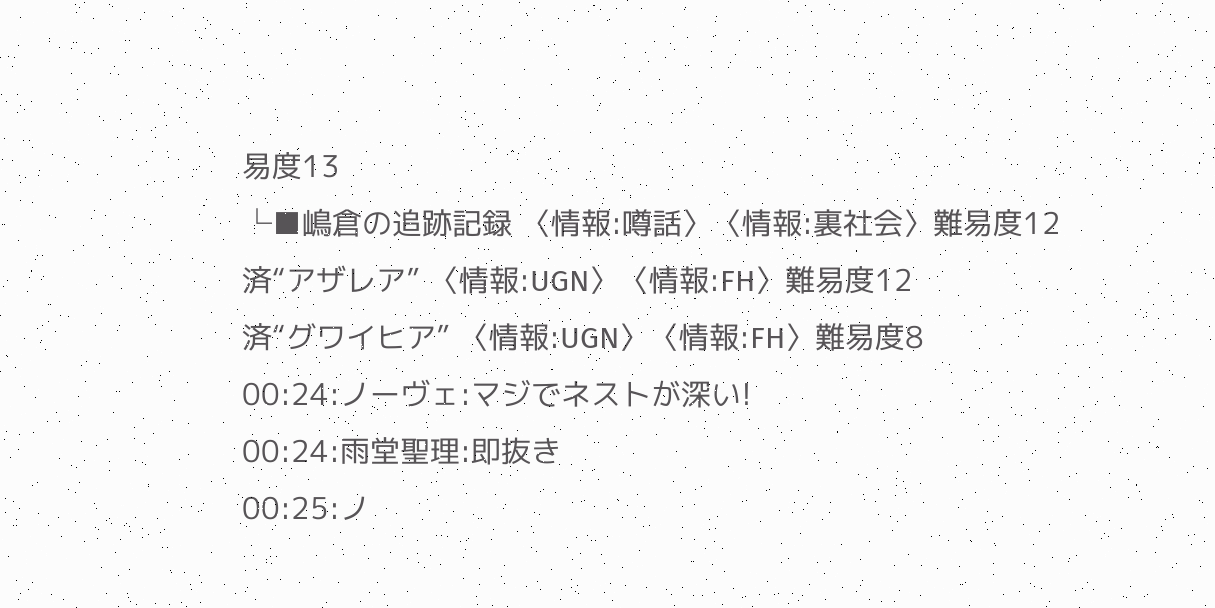易度13
└■嶋倉の追跡記録 〈情報:噂話〉〈情報:裏社会〉難易度12
済“アザレア” 〈情報:UGN〉〈情報:FH〉難易度12
済“グワイヒア” 〈情報:UGN〉〈情報:FH〉難易度8
00:24:ノーヴェ:マジでネストが深い!
00:24:雨堂聖理:即抜き
00:25:ノ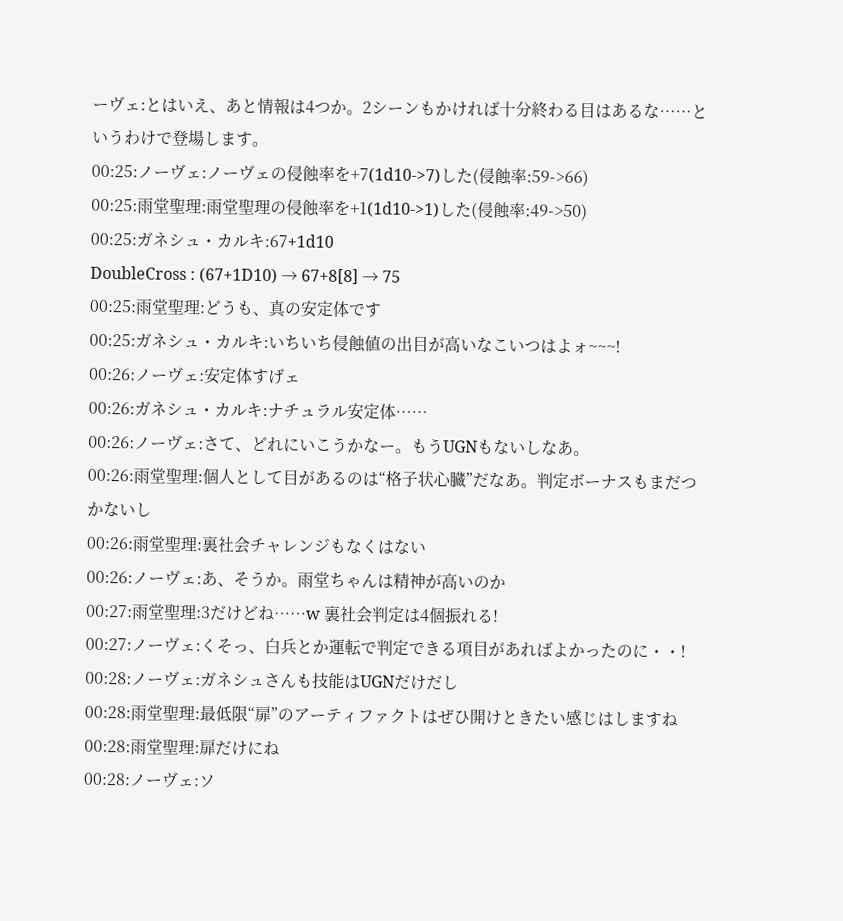ーヴェ:とはいえ、あと情報は4つか。2シーンもかければ十分終わる目はあるな……というわけで登場します。
00:25:ノーヴェ:ノーヴェの侵蝕率を+7(1d10->7)した(侵蝕率:59->66)
00:25:雨堂聖理:雨堂聖理の侵蝕率を+1(1d10->1)した(侵蝕率:49->50)
00:25:ガネシュ・カルキ:67+1d10
DoubleCross : (67+1D10) → 67+8[8] → 75
00:25:雨堂聖理:どうも、真の安定体です
00:25:ガネシュ・カルキ:いちいち侵蝕値の出目が高いなこいつはよォ~~~!
00:26:ノーヴェ:安定体すげェ
00:26:ガネシュ・カルキ:ナチュラル安定体……
00:26:ノーヴェ:さて、どれにいこうかなー。もうUGNもないしなあ。
00:26:雨堂聖理:個人として目があるのは“格子状心臓”だなあ。判定ボーナスもまだつかないし
00:26:雨堂聖理:裏社会チャレンジもなくはない
00:26:ノーヴェ:あ、そうか。雨堂ちゃんは精神が高いのか
00:27:雨堂聖理:3だけどね……w 裏社会判定は4個振れる!
00:27:ノーヴェ:くそっ、白兵とか運転で判定できる項目があればよかったのに・・!
00:28:ノーヴェ:ガネシュさんも技能はUGNだけだし
00:28:雨堂聖理:最低限“扉”のアーティファクトはぜひ開けときたい感じはしますね
00:28:雨堂聖理:扉だけにね
00:28:ノーヴェ:ソ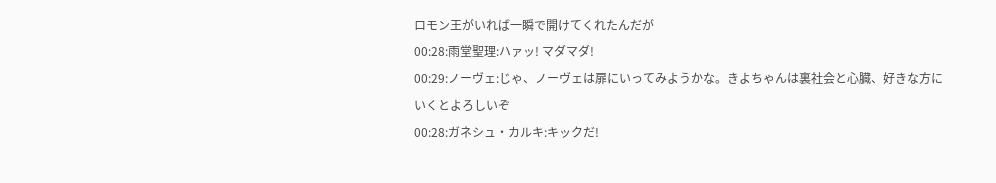ロモン王がいれば一瞬で開けてくれたんだが
00:28:雨堂聖理:ハァッ! マダマダ!
00:29:ノーヴェ:じゃ、ノーヴェは扉にいってみようかな。きよちゃんは裏社会と心臓、好きな方にいくとよろしいぞ
00:28:ガネシュ・カルキ:キックだ!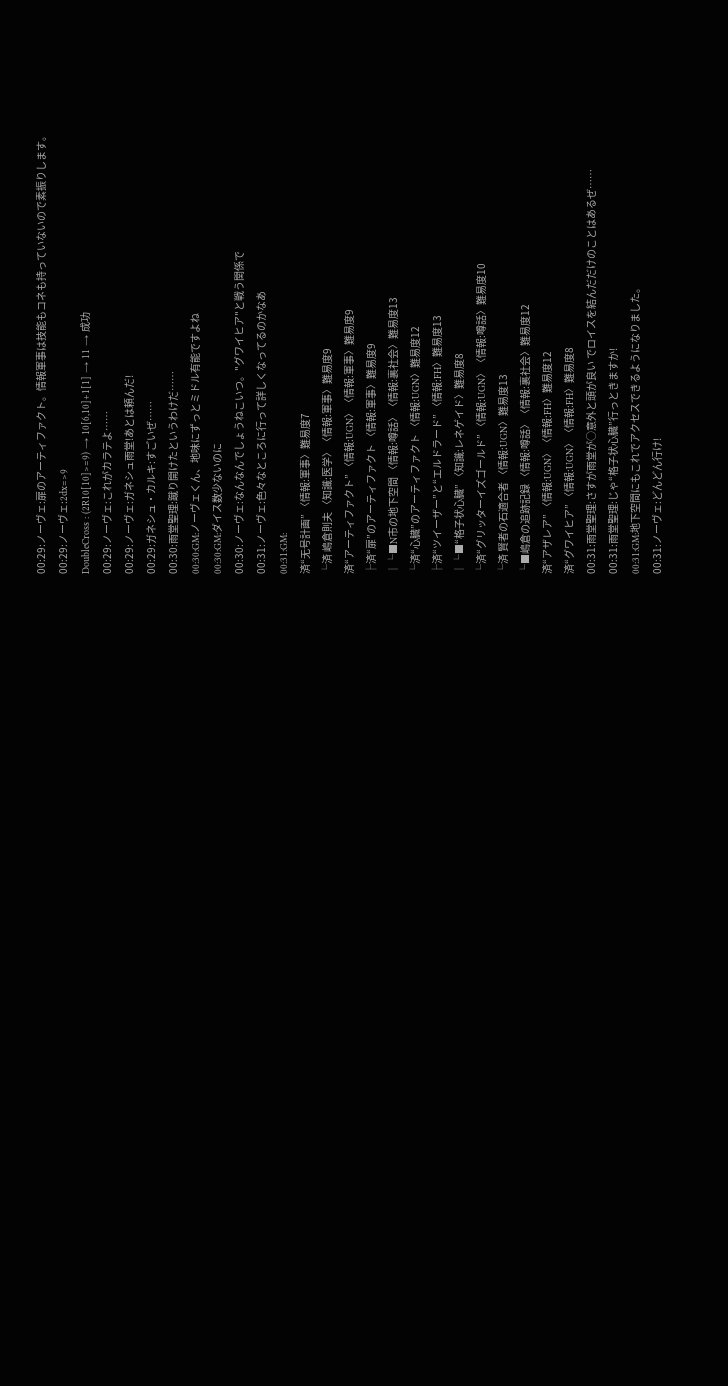00:29:ノーヴェ:扉のアーティファクト。情報軍事は技能もコネも持っていないので素振りします。
00:29:ノーヴェ:2dx=>9
DoubleCross : (2R10[10]>=9) → 10[6,10]+1[1] → 11 → 成功
00:29:ノーヴェ:これがカラテよ……
00:29:ノーヴェ:ガネシュ雨堂!あとは頼んだ!
00:29:ガネシュ・カルキ:すごいぜ……
00:30:雨堂聖理:蹴り開けたというわけだ……
00:30:GM:ノーヴェくん、地味にずっとミドル有能ですよね
00:30:GM:ダイス数少ないのに
00:30:ノーヴェ:なんなんでしょうねこいつ。"グワイヒア"と戦う関係で
00:31:ノーヴェ:色々なところに行って詳しくなってるのかなあ
00:31:GM:
済“无号計画” 〈情報:軍事〉難易度7
└済 嶋倉則夫 〈知識:医学〉〈情報:軍事〉難易度9
済“アーティファクト” 〈情報:UGN〉〈情報:軍事〉難易度9
├済“扉”のアーティファクト 〈情報:軍事〉難易度9
│└■N市の地下空間 〈情報:噂話〉〈情報:裏社会〉難易度13
└済“心臓”のアーティファクト 〈情報:UGN〉難易度12
├済“ツイーザー”と“エルドラード” 〈情報:FH〉難易度13
│└■“格子状心臓” 〈知識:レネゲイド〉難易度8
└済“グリッターイズゴールド” 〈情報:UGN〉〈情報:噂話〉難易度10
└済 賢者の石適合者 〈情報:UGN〉難易度13
└■嶋倉の追跡記録 〈情報:噂話〉〈情報:裏社会〉難易度12
済“アザレア” 〈情報:UGN〉〈情報:FH〉難易度12
済“グワイヒア” 〈情報:UGN〉〈情報:FH〉難易度8
00:31:雨堂聖理:さすが雨堂が○意外と頭が良い でロイスを結んだだけのことはあるぜ……
00:31:雨堂聖理:じゃ“格子状心臓”行っときますか!
00:31:GM:地下空間にもこれでアクセスできるようになりました。
00:31:ノーヴェ:どんどん行け!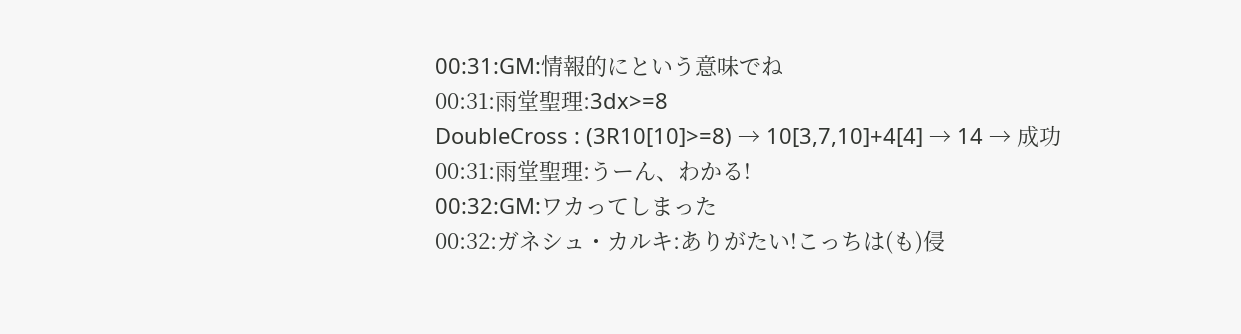00:31:GM:情報的にという意味でね
00:31:雨堂聖理:3dx>=8
DoubleCross : (3R10[10]>=8) → 10[3,7,10]+4[4] → 14 → 成功
00:31:雨堂聖理:うーん、わかる!
00:32:GM:ワカってしまった
00:32:ガネシュ・カルキ:ありがたい!こっちは(も)侵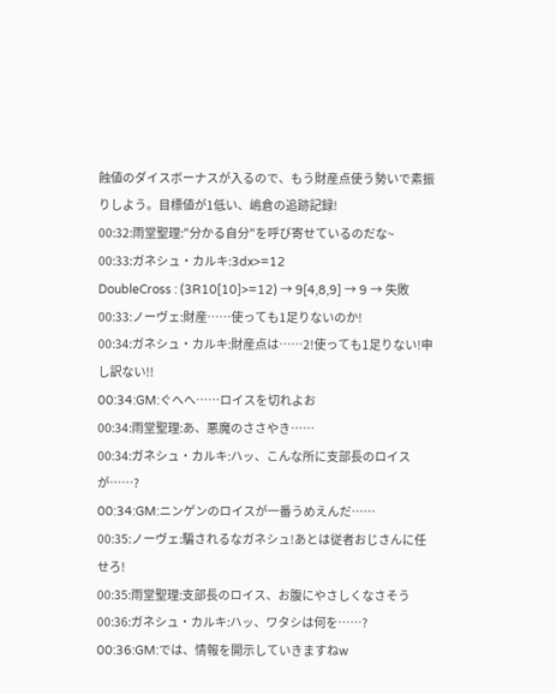蝕値のダイスボーナスが入るので、もう財産点使う勢いで素振りしよう。目標値が1低い、嶋倉の追跡記録!
00:32:雨堂聖理:"分かる自分"を呼び寄せているのだな~
00:33:ガネシュ・カルキ:3dx>=12
DoubleCross : (3R10[10]>=12) → 9[4,8,9] → 9 → 失敗
00:33:ノーヴェ:財産……使っても1足りないのか!
00:34:ガネシュ・カルキ:財産点は……2!使っても1足りない!申し訳ない!!
00:34:GM:ぐへへ……ロイスを切れよお
00:34:雨堂聖理:あ、悪魔のささやき……
00:34:ガネシュ・カルキ:ハッ、こんな所に支部長のロイスが……?
00:34:GM:ニンゲンのロイスが一番うめえんだ……
00:35:ノーヴェ:騙されるなガネシュ!あとは従者おじさんに任せろ!
00:35:雨堂聖理:支部長のロイス、お腹にやさしくなさそう
00:36:ガネシュ・カルキ:ハッ、ワタシは何を……?
00:36:GM:では、情報を開示していきますねw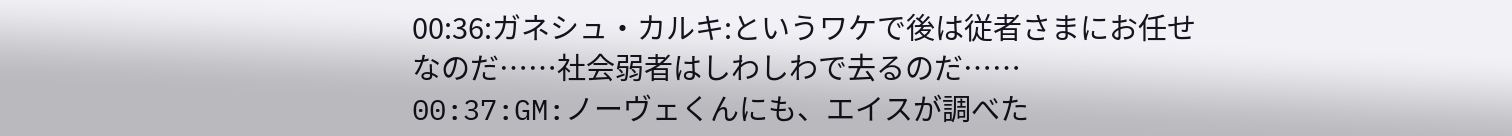00:36:ガネシュ・カルキ:というワケで後は従者さまにお任せなのだ……社会弱者はしわしわで去るのだ……
00:37:GM:ノーヴェくんにも、エイスが調べた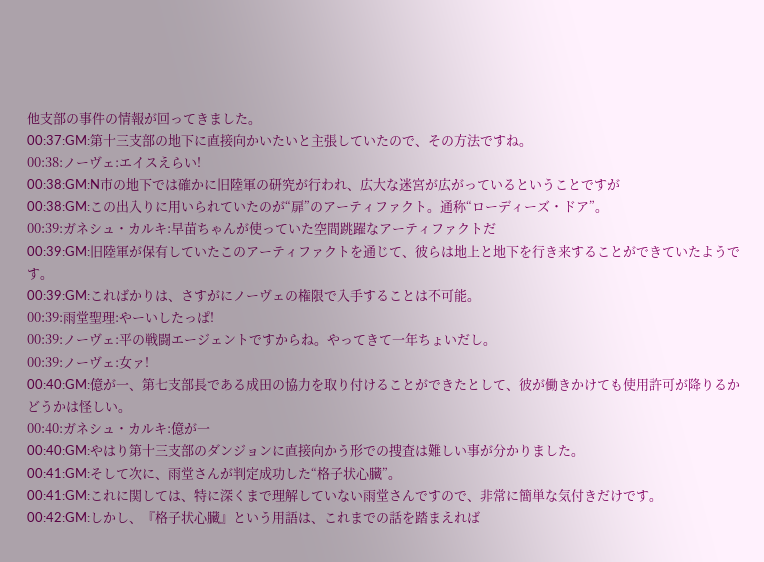他支部の事件の情報が回ってきました。
00:37:GM:第十三支部の地下に直接向かいたいと主張していたので、その方法ですね。
00:38:ノーヴェ:エイスえらい!
00:38:GM:N市の地下では確かに旧陸軍の研究が行われ、広大な迷宮が広がっているということですが
00:38:GM:この出入りに用いられていたのが“扉”のアーティファクト。通称“ローディーズ・ドア”。
00:39:ガネシュ・カルキ:早苗ちゃんが使っていた空間跳躍なアーティファクトだ
00:39:GM:旧陸軍が保有していたこのアーティファクトを通じて、彼らは地上と地下を行き来することができていたようです。
00:39:GM:こればかりは、さすがにノーヴェの権限で入手することは不可能。
00:39:雨堂聖理:やーいしたっぱ!
00:39:ノーヴェ:平の戦闘エージェントですからね。やってきて一年ちょいだし。
00:39:ノーヴェ:女ァ!
00:40:GM:億が一、第七支部長である成田の協力を取り付けることができたとして、彼が働きかけても使用許可が降りるかどうかは怪しい。
00:40:ガネシュ・カルキ:億が一
00:40:GM:やはり第十三支部のダンジョンに直接向かう形での捜査は難しい事が分かりました。
00:41:GM:そして次に、雨堂さんが判定成功した“格子状心臓”。
00:41:GM:これに関しては、特に深くまで理解していない雨堂さんですので、非常に簡単な気付きだけです。
00:42:GM:しかし、『格子状心臓』という用語は、これまでの話を踏まえれば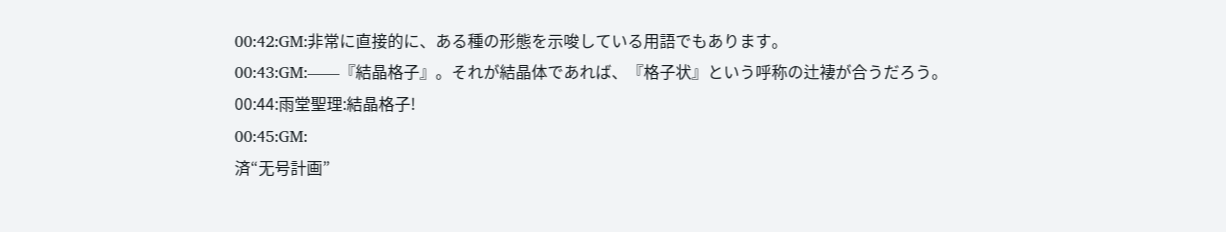00:42:GM:非常に直接的に、ある種の形態を示唆している用語でもあります。
00:43:GM:——『結晶格子』。それが結晶体であれば、『格子状』という呼称の辻褄が合うだろう。
00:44:雨堂聖理:結晶格子!
00:45:GM:
済“无号計画”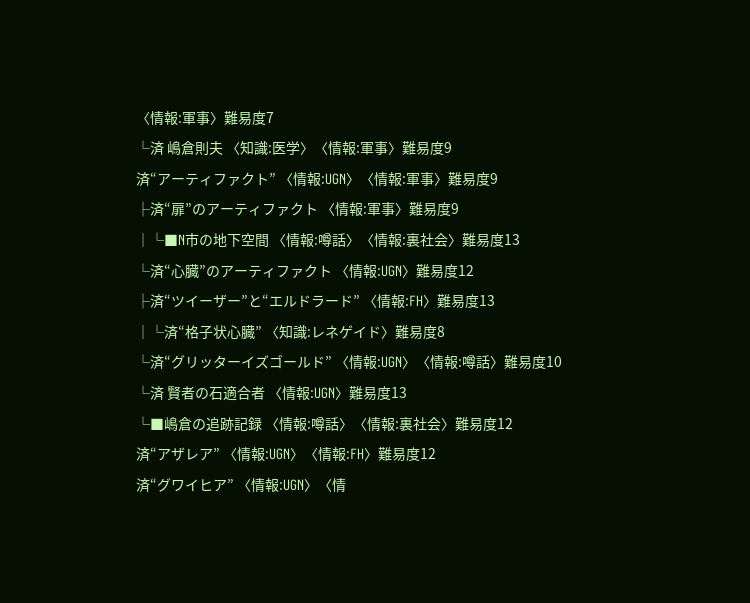〈情報:軍事〉難易度7
└済 嶋倉則夫 〈知識:医学〉〈情報:軍事〉難易度9
済“アーティファクト” 〈情報:UGN〉〈情報:軍事〉難易度9
├済“扉”のアーティファクト 〈情報:軍事〉難易度9
│└■N市の地下空間 〈情報:噂話〉〈情報:裏社会〉難易度13
└済“心臓”のアーティファクト 〈情報:UGN〉難易度12
├済“ツイーザー”と“エルドラード” 〈情報:FH〉難易度13
│└済“格子状心臓” 〈知識:レネゲイド〉難易度8
└済“グリッターイズゴールド” 〈情報:UGN〉〈情報:噂話〉難易度10
└済 賢者の石適合者 〈情報:UGN〉難易度13
└■嶋倉の追跡記録 〈情報:噂話〉〈情報:裏社会〉難易度12
済“アザレア” 〈情報:UGN〉〈情報:FH〉難易度12
済“グワイヒア” 〈情報:UGN〉〈情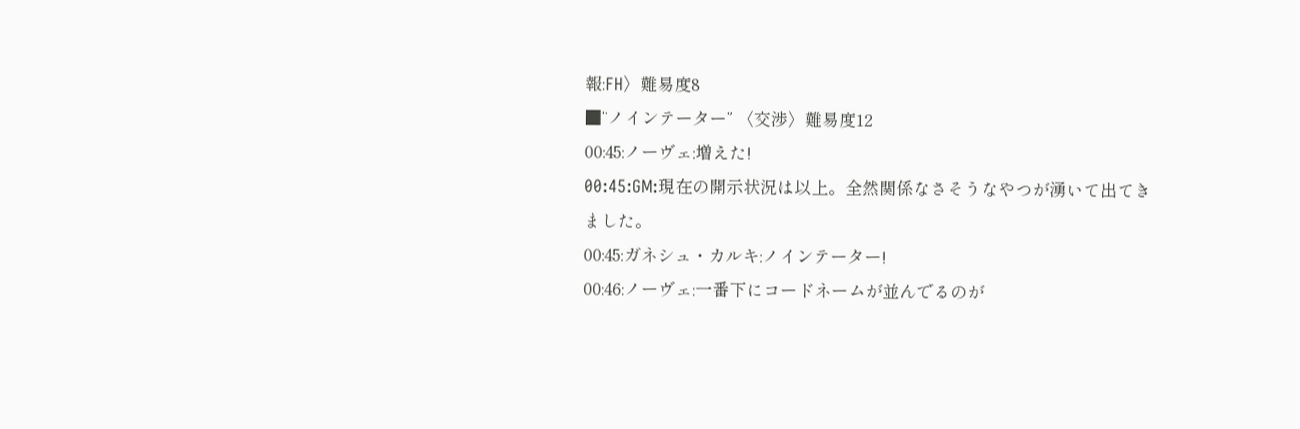報:FH〉難易度8
■“ノインテーター” 〈交渉〉難易度12
00:45:ノーヴェ:増えた!
00:45:GM:現在の開示状況は以上。全然関係なさそうなやつが湧いて出てきました。
00:45:ガネシュ・カルキ:ノインテーター!
00:46:ノーヴェ:一番下にコードネームが並んでるのが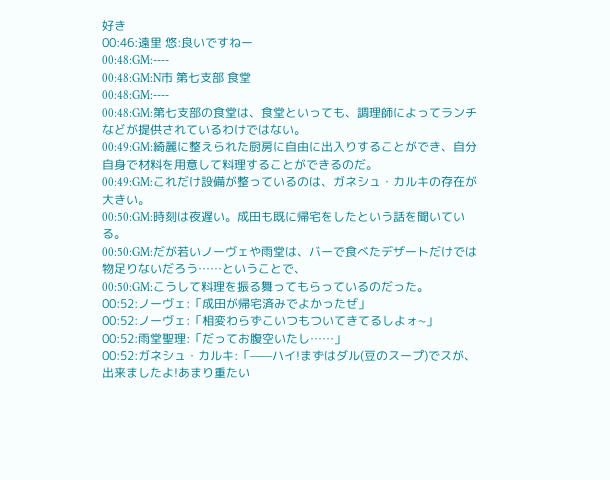好き
00:46:遠里 悠:良いですねー
00:48:GM:----
00:48:GM:N市 第七支部 食堂
00:48:GM:----
00:48:GM:第七支部の食堂は、食堂といっても、調理師によってランチなどが提供されているわけではない。
00:49:GM:綺麗に整えられた厨房に自由に出入りすることができ、自分自身で材料を用意して料理することができるのだ。
00:49:GM:これだけ設備が整っているのは、ガネシュ・カルキの存在が大きい。
00:50:GM:時刻は夜遅い。成田も既に帰宅をしたという話を聞いている。
00:50:GM:だが若いノーヴェや雨堂は、バーで食べたデザートだけでは物足りないだろう……ということで、
00:50:GM:こうして料理を振る舞ってもらっているのだった。
00:52:ノーヴェ:「成田が帰宅済みでよかったぜ」
00:52:ノーヴェ:「相変わらずこいつもついてきてるしよォ~」
00:52:雨堂聖理:「だってお腹空いたし……」
00:52:ガネシュ・カルキ:「——ハイ!まずはダル(豆のスープ)でスが、出来ましたよ!あまり重たい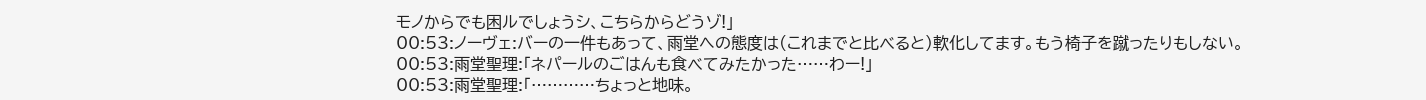モノからでも困ルでしょうシ、こちらからどうゾ!」
00:53:ノーヴェ:バーの一件もあって、雨堂への態度は(これまでと比べると)軟化してます。もう椅子を蹴ったりもしない。
00:53:雨堂聖理:「ネパールのごはんも食べてみたかった……わー!」
00:53:雨堂聖理:「…………ちょっと地味。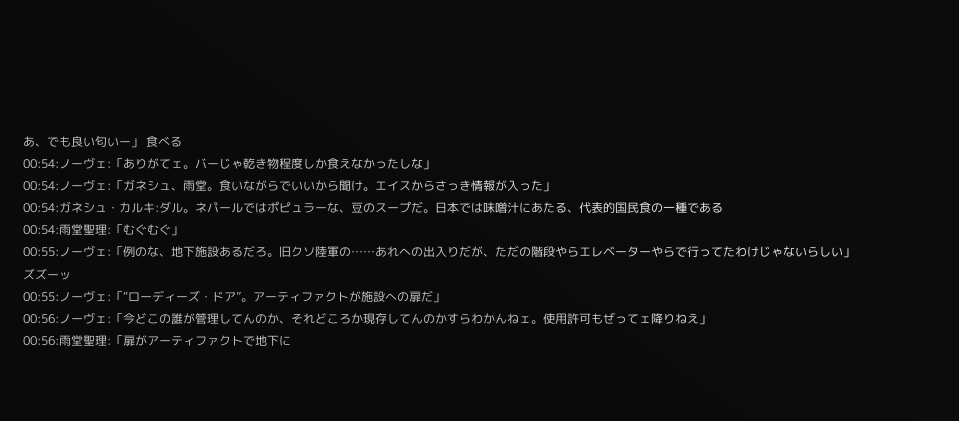あ、でも良い匂いー」 食べる
00:54:ノーヴェ:「ありがてェ。バーじゃ乾き物程度しか食えなかったしな」
00:54:ノーヴェ:「ガネシュ、雨堂。食いながらでいいから聞け。エイスからさっき情報が入った」
00:54:ガネシュ・カルキ:ダル。ネパールではポピュラーな、豆のスープだ。日本では味噌汁にあたる、代表的国民食の一種である
00:54:雨堂聖理:「むぐむぐ」
00:55:ノーヴェ:「例のな、地下施設あるだろ。旧クソ陸軍の……あれへの出入りだが、ただの階段やらエレベーターやらで行ってたわけじゃないらしい」 ズズーッ
00:55:ノーヴェ:「“ローディーズ・ドア”。アーティファクトが施設への扉だ」
00:56:ノーヴェ:「今どこの誰が管理してんのか、それどころか現存してんのかすらわかんねェ。使用許可もぜってェ降りねえ」
00:56:雨堂聖理:「扉がアーティファクトで地下に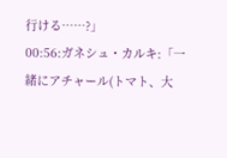行ける……?」
00:56:ガネシュ・カルキ:「一緒にアチャール(トマト、大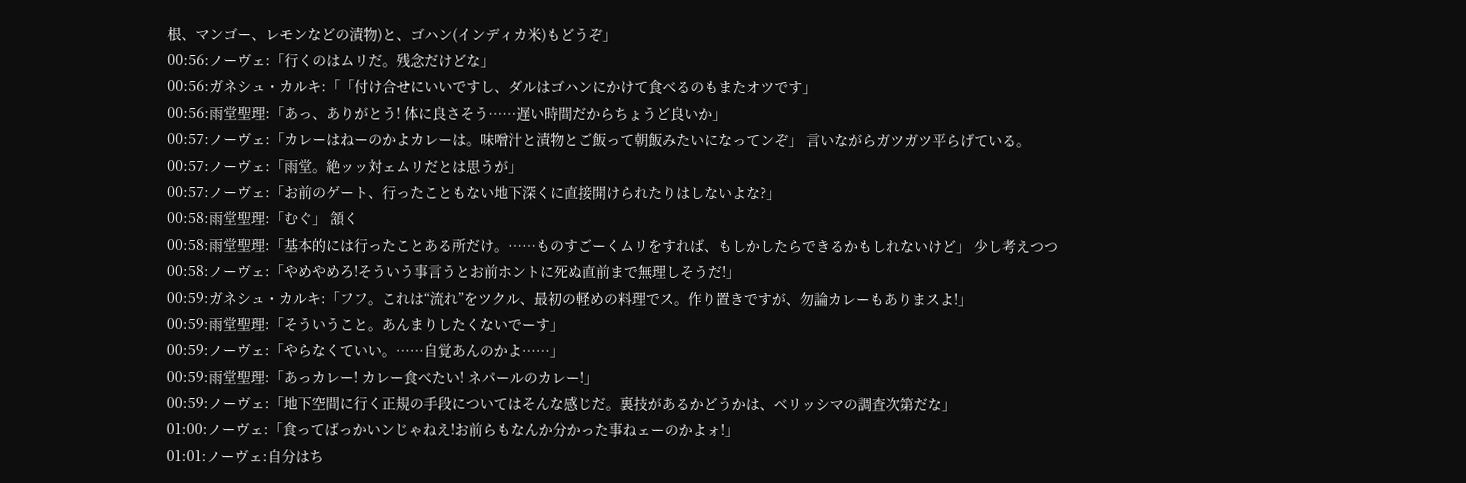根、マンゴー、レモンなどの漬物)と、ゴハン(インディカ米)もどうぞ」
00:56:ノーヴェ:「行くのはムリだ。残念だけどな」
00:56:ガネシュ・カルキ:「「付け合せにいいですし、ダルはゴハンにかけて食べるのもまたオツです」
00:56:雨堂聖理:「あっ、ありがとう! 体に良さそう……遅い時間だからちょうど良いか」
00:57:ノーヴェ:「カレーはねーのかよカレーは。味噌汁と漬物とご飯って朝飯みたいになってンぞ」 言いながらガツガツ平らげている。
00:57:ノーヴェ:「雨堂。絶ッッ対ェムリだとは思うが」
00:57:ノーヴェ:「お前のゲート、行ったこともない地下深くに直接開けられたりはしないよな?」
00:58:雨堂聖理:「むぐ」 頷く
00:58:雨堂聖理:「基本的には行ったことある所だけ。……ものすごーくムリをすれば、もしかしたらできるかもしれないけど」 少し考えつつ
00:58:ノーヴェ:「やめやめろ!そういう事言うとお前ホントに死ぬ直前まで無理しそうだ!」
00:59:ガネシュ・カルキ:「フフ。これは“流れ”をツクル、最初の軽めの料理でス。作り置きですが、勿論カレーもありまスよ!」
00:59:雨堂聖理:「そういうこと。あんまりしたくないでーす」
00:59:ノーヴェ:「やらなくていい。……自覚あんのかよ……」
00:59:雨堂聖理:「あっカレー! カレー食べたい! ネパールのカレー!」
00:59:ノーヴェ:「地下空間に行く正規の手段についてはそんな感じだ。裏技があるかどうかは、ベリッシマの調査次第だな」
01:00:ノーヴェ:「食ってばっかいンじゃねえ!お前らもなんか分かった事ねェーのかよォ!」
01:01:ノーヴェ:自分はち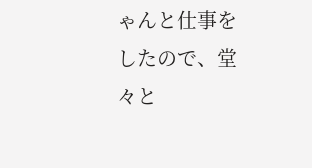ゃんと仕事をしたので、堂々と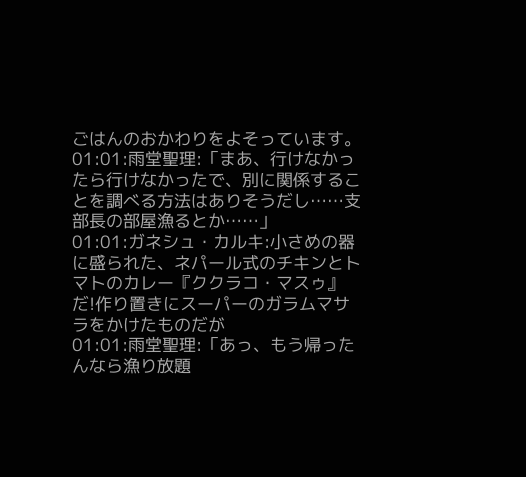ごはんのおかわりをよそっています。
01:01:雨堂聖理:「まあ、行けなかったら行けなかったで、別に関係することを調べる方法はありそうだし……支部長の部屋漁るとか……」
01:01:ガネシュ・カルキ:小さめの器に盛られた、ネパール式のチキンとトマトのカレー『ククラコ・マスゥ』だ!作り置きにスーパーのガラムマサラをかけたものだが
01:01:雨堂聖理:「あっ、もう帰ったんなら漁り放題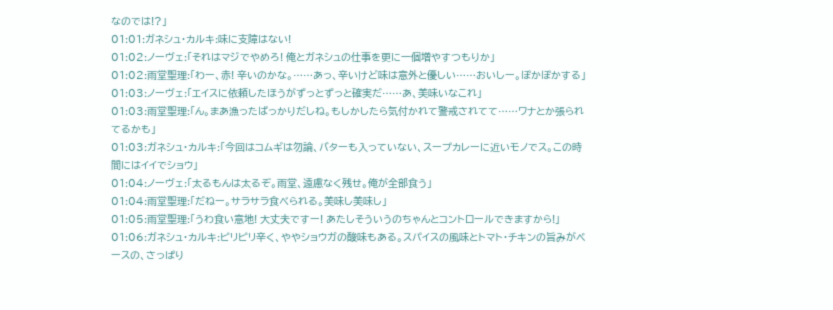なのでは!?」
01:01:ガネシュ・カルキ:味に支障はない!
01:02:ノーヴェ:「それはマジでやめろ! 俺とガネシュの仕事を更に一個増やすつもりか」
01:02:雨堂聖理:「わー、赤! 辛いのかな。……あっ、辛いけど味は意外と優しい……おいしー。ぽかぽかする」
01:03:ノーヴェ:「エイスに依頼したほうがずっとずっと確実だ……あ、美味いなこれ」
01:03:雨堂聖理:「ん。まあ漁ったばっかりだしね。もしかしたら気付かれて警戒されてて……ワナとか張られてるかも」
01:03:ガネシュ・カルキ:「今回はコムギは勿論、バターも入っていない、スープカレーに近いモノでス。この時間にはイイでショウ」
01:04:ノーヴェ:「太るもんは太るぞ。雨堂、遠慮なく残せ。俺が全部食う」
01:04:雨堂聖理:「だねー。サラサラ食べられる。美味し美味し」
01:05:雨堂聖理:「うわ食い意地! 大丈夫ですー! あたしそういうのちゃんとコントロールできますから!」
01:06:ガネシュ・カルキ:ピリピリ辛く、ややショウガの酸味もある。スパイスの風味とトマト・チキンの旨みがベースの、さっぱり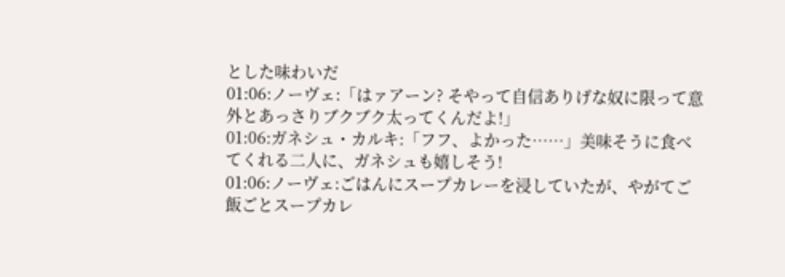とした味わいだ
01:06:ノーヴェ:「はァアーン? そやって自信ありげな奴に限って意外とあっさりブクブク太ってくんだよ!」
01:06:ガネシュ・カルキ:「フフ、よかった……」美味そうに食べてくれる二人に、ガネシュも嬉しそう!
01:06:ノーヴェ:ごはんにスープカレーを浸していたが、やがてご飯ごとスープカレ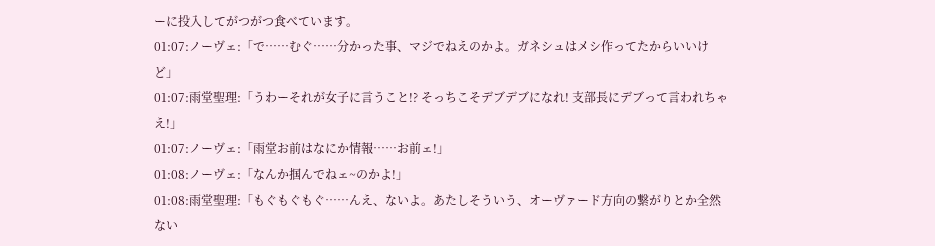ーに投入してがつがつ食べています。
01:07:ノーヴェ:「で……むぐ……分かった事、マジでねえのかよ。ガネシュはメシ作ってたからいいけど」
01:07:雨堂聖理:「うわーそれが女子に言うこと!? そっちこそデブデブになれ! 支部長にデブって言われちゃえ!」
01:07:ノーヴェ:「雨堂お前はなにか情報……お前ェ!」
01:08:ノーヴェ:「なんか掴んでねェ~のかよ!」
01:08:雨堂聖理:「もぐもぐもぐ……んえ、ないよ。あたしそういう、オーヴァード方向の繋がりとか全然ない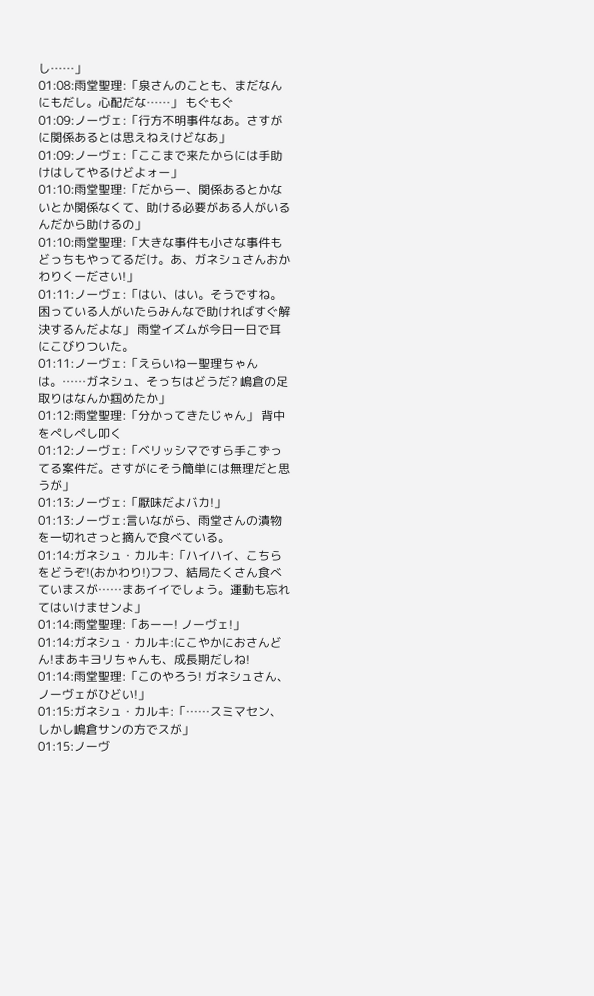し……」
01:08:雨堂聖理:「泉さんのことも、まだなんにもだし。心配だな……」 もぐもぐ
01:09:ノーヴェ:「行方不明事件なあ。さすがに関係あるとは思えねえけどなあ」
01:09:ノーヴェ:「ここまで来たからには手助けはしてやるけどよォー」
01:10:雨堂聖理:「だからー、関係あるとかないとか関係なくて、助ける必要がある人がいるんだから助けるの」
01:10:雨堂聖理:「大きな事件も小さな事件もどっちもやってるだけ。あ、ガネシュさんおかわりくーださい!」
01:11:ノーヴェ:「はい、はい。そうですね。困っている人がいたらみんなで助ければすぐ解決するんだよな」 雨堂イズムが今日一日で耳にこびりついた。
01:11:ノーヴェ:「えらいねー聖理ちゃんは。……ガネシュ、そっちはどうだ? 嶋倉の足取りはなんか掴めたか」
01:12:雨堂聖理:「分かってきたじゃん」 背中をぺしぺし叩く
01:12:ノーヴェ:「ベリッシマですら手こずってる案件だ。さすがにそう簡単には無理だと思うが」
01:13:ノーヴェ:「厭味だよバカ!」
01:13:ノーヴェ:言いながら、雨堂さんの漬物を一切れさっと摘んで食べている。
01:14:ガネシュ・カルキ:「ハイハイ、こちらをどうぞ!(おかわり!)フフ、結局たくさん食べていまスが……まあイイでしょう。運動も忘れてはいけませンよ」
01:14:雨堂聖理:「あーー! ノーヴェ!」
01:14:ガネシュ・カルキ:にこやかにおさんどん!まあキヨリちゃんも、成長期だしね!
01:14:雨堂聖理:「このやろう! ガネシュさん、ノーヴェがひどい!」
01:15:ガネシュ・カルキ:「……スミマセン、しかし嶋倉サンの方でスが」
01:15:ノーヴ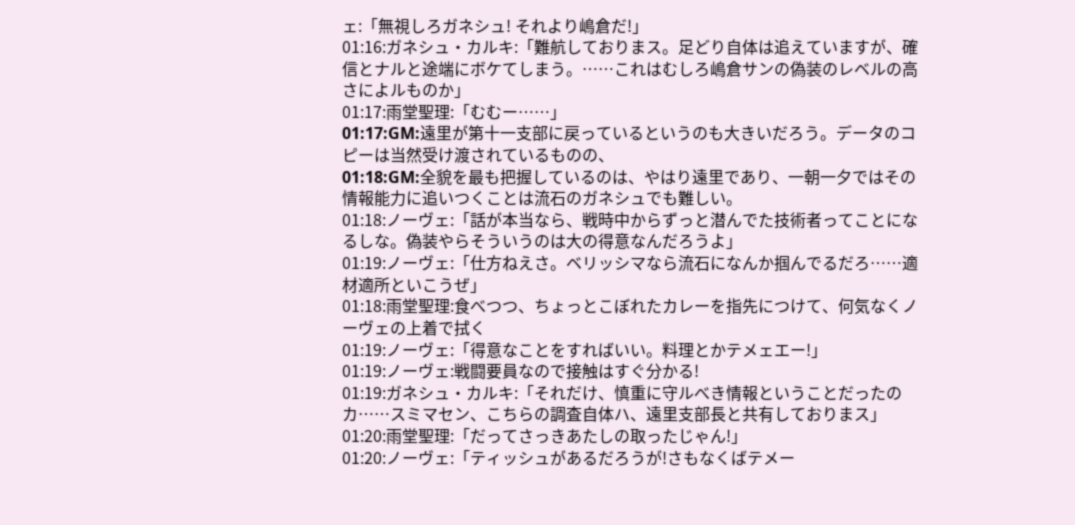ェ:「無視しろガネシュ! それより嶋倉だ!」
01:16:ガネシュ・カルキ:「難航しておりまス。足どり自体は追えていますが、確信とナルと途端にボケてしまう。……これはむしろ嶋倉サンの偽装のレベルの高さによルものか」
01:17:雨堂聖理:「むむー……」
01:17:GM:遠里が第十一支部に戻っているというのも大きいだろう。データのコピーは当然受け渡されているものの、
01:18:GM:全貌を最も把握しているのは、やはり遠里であり、一朝一夕ではその情報能力に追いつくことは流石のガネシュでも難しい。
01:18:ノーヴェ:「話が本当なら、戦時中からずっと潜んでた技術者ってことになるしな。偽装やらそういうのは大の得意なんだろうよ」
01:19:ノーヴェ:「仕方ねえさ。ベリッシマなら流石になんか掴んでるだろ……適材適所といこうぜ」
01:18:雨堂聖理:食べつつ、ちょっとこぼれたカレーを指先につけて、何気なくノーヴェの上着で拭く
01:19:ノーヴェ:「得意なことをすればいい。料理とかテメェエー!」
01:19:ノーヴェ:戦闘要員なので接触はすぐ分かる!
01:19:ガネシュ・カルキ:「それだけ、慎重に守ルべき情報ということだったのカ……スミマセン、こちらの調査自体ハ、遠里支部長と共有しておりまス」
01:20:雨堂聖理:「だってさっきあたしの取ったじゃん!」
01:20:ノーヴェ:「ティッシュがあるだろうが!さもなくばテメー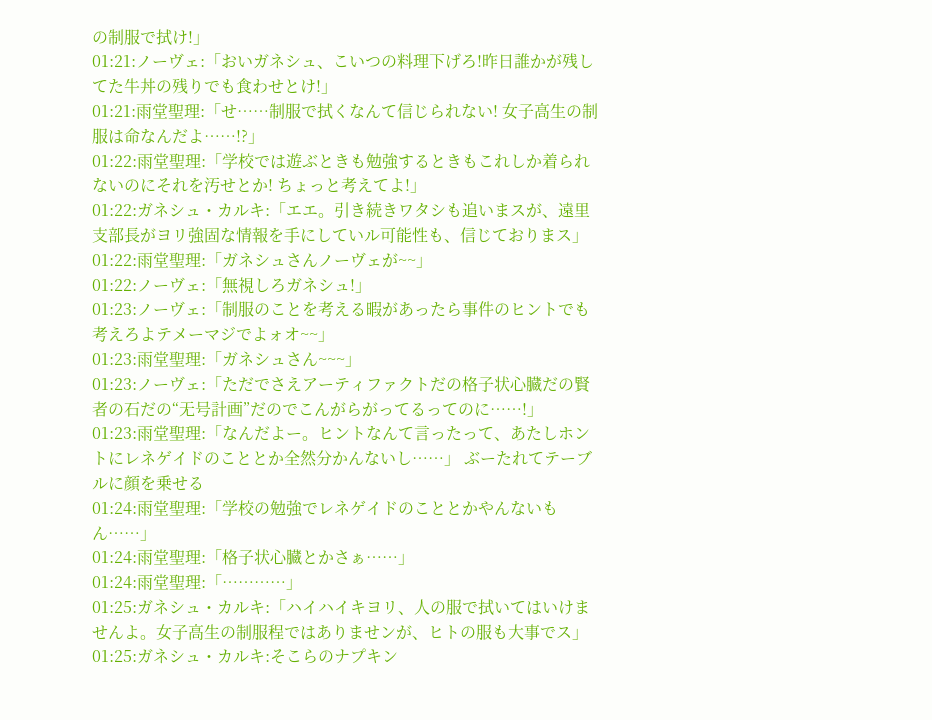の制服で拭け!」
01:21:ノーヴェ:「おいガネシュ、こいつの料理下げろ!昨日誰かが残してた牛丼の残りでも食わせとけ!」
01:21:雨堂聖理:「せ……制服で拭くなんて信じられない! 女子高生の制服は命なんだよ……!?」
01:22:雨堂聖理:「学校では遊ぶときも勉強するときもこれしか着られないのにそれを汚せとか! ちょっと考えてよ!」
01:22:ガネシュ・カルキ:「エエ。引き続きワタシも追いまスが、遠里支部長がヨリ強固な情報を手にしていル可能性も、信じておりまス」
01:22:雨堂聖理:「ガネシュさんノーヴェが~~」
01:22:ノーヴェ:「無視しろガネシュ!」
01:23:ノーヴェ:「制服のことを考える暇があったら事件のヒントでも考えろよテメーマジでよォオ~~」
01:23:雨堂聖理:「ガネシュさん~~~」
01:23:ノーヴェ:「ただでさえアーティファクトだの格子状心臓だの賢者の石だの“无号計画”だのでこんがらがってるってのに……!」
01:23:雨堂聖理:「なんだよー。ヒントなんて言ったって、あたしホントにレネゲイドのこととか全然分かんないし……」 ぶーたれてテーブルに顔を乗せる
01:24:雨堂聖理:「学校の勉強でレネゲイドのこととかやんないもん……」
01:24:雨堂聖理:「格子状心臓とかさぁ……」
01:24:雨堂聖理:「…………」
01:25:ガネシュ・カルキ:「ハイハイキヨリ、人の服で拭いてはいけませんよ。女子高生の制服程ではありませンが、ヒトの服も大事でス」
01:25:ガネシュ・カルキ:そこらのナプキン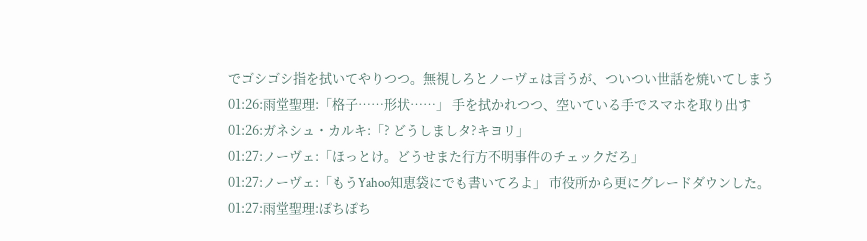でゴシゴシ指を拭いてやりつつ。無視しろとノーヴェは言うが、ついつい世話を焼いてしまう
01:26:雨堂聖理:「格子……形状……」 手を拭かれつつ、空いている手でスマホを取り出す
01:26:ガネシュ・カルキ:「? どうしましタ?キヨリ」
01:27:ノーヴェ:「ほっとけ。どうせまた行方不明事件のチェックだろ」
01:27:ノーヴェ:「もうYahoo知恵袋にでも書いてろよ」 市役所から更にグレードダウンした。
01:27:雨堂聖理:ぽちぽち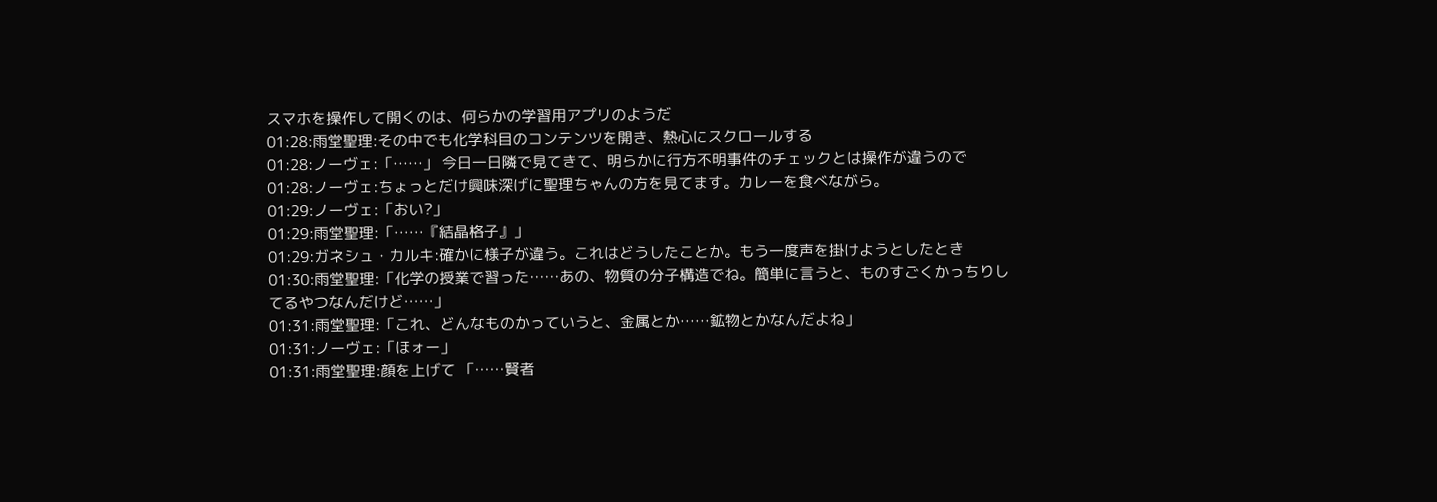スマホを操作して開くのは、何らかの学習用アプリのようだ
01:28:雨堂聖理:その中でも化学科目のコンテンツを開き、熱心にスクロールする
01:28:ノーヴェ:「……」 今日一日隣で見てきて、明らかに行方不明事件のチェックとは操作が違うので
01:28:ノーヴェ:ちょっとだけ興味深げに聖理ちゃんの方を見てます。カレーを食べながら。
01:29:ノーヴェ:「おい?」
01:29:雨堂聖理:「……『結晶格子』」
01:29:ガネシュ・カルキ:確かに様子が違う。これはどうしたことか。もう一度声を掛けようとしたとき
01:30:雨堂聖理:「化学の授業で習った……あの、物質の分子構造でね。簡単に言うと、ものすごくかっちりしてるやつなんだけど……」
01:31:雨堂聖理:「これ、どんなものかっていうと、金属とか……鉱物とかなんだよね」
01:31:ノーヴェ:「ほォー」
01:31:雨堂聖理:顔を上げて 「……賢者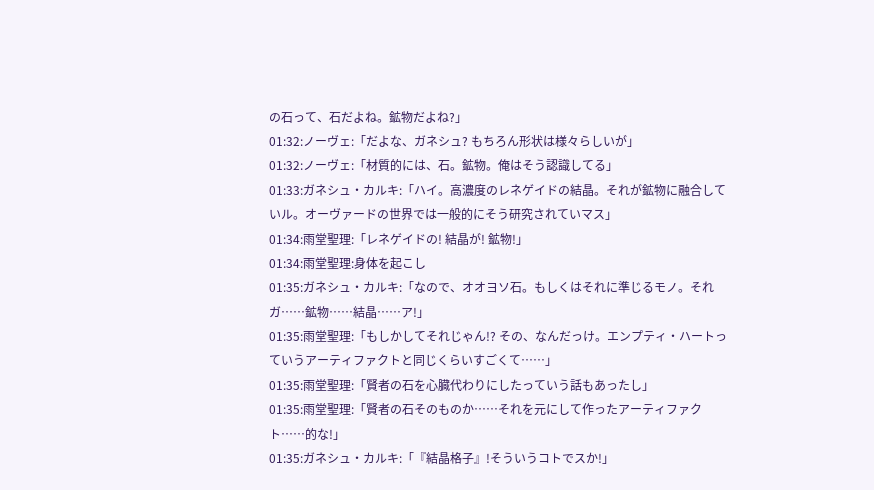の石って、石だよね。鉱物だよね?」
01:32:ノーヴェ:「だよな、ガネシュ? もちろん形状は様々らしいが」
01:32:ノーヴェ:「材質的には、石。鉱物。俺はそう認識してる」
01:33:ガネシュ・カルキ:「ハイ。高濃度のレネゲイドの結晶。それが鉱物に融合していル。オーヴァードの世界では一般的にそう研究されていマス」
01:34:雨堂聖理:「レネゲイドの! 結晶が! 鉱物!」
01:34:雨堂聖理:身体を起こし
01:35:ガネシュ・カルキ:「なので、オオヨソ石。もしくはそれに準じるモノ。それガ……鉱物……結晶……ア!」
01:35:雨堂聖理:「もしかしてそれじゃん!? その、なんだっけ。エンプティ・ハートっていうアーティファクトと同じくらいすごくて……」
01:35:雨堂聖理:「賢者の石を心臓代わりにしたっていう話もあったし」
01:35:雨堂聖理:「賢者の石そのものか……それを元にして作ったアーティファクト……的な!」
01:35:ガネシュ・カルキ:「『結晶格子』!そういうコトでスか!」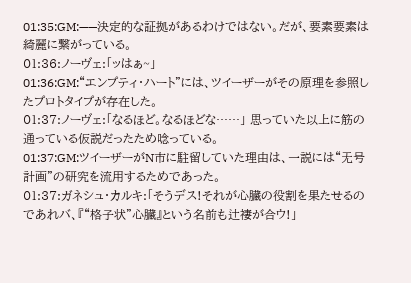01:35:GM:——決定的な証拠があるわけではない。だが、要素要素は綺麗に繋がっている。
01:36:ノーヴェ:「ッはぁ~」
01:36:GM:“エンプティ・ハート”には、ツイーザーがその原理を参照したプロトタイプが存在した。
01:37:ノーヴェ:「なるほど。なるほどな……」 思っていた以上に筋の通っている仮説だったため唸っている。
01:37:GM:ツイーザーがN市に駐留していた理由は、一説には“无号計画”の研究を流用するためであった。
01:37:ガネシュ・カルキ:「そうデス!それが心臓の役割を果たせるのであれバ、『“格子状”心臓』という名前も辻褄が合ウ!」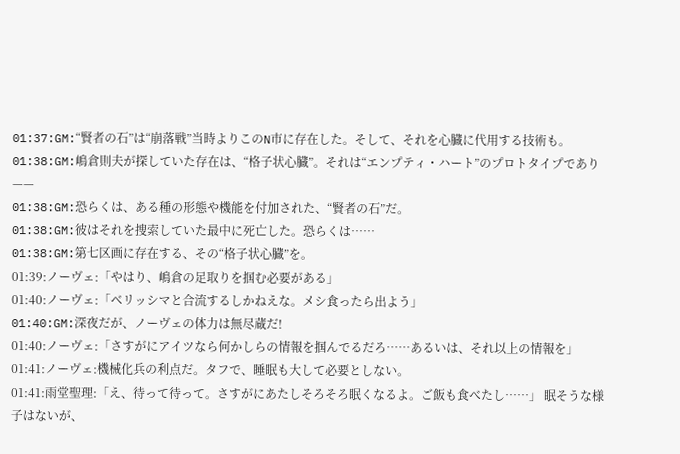01:37:GM:“賢者の石”は“崩落戦”当時よりこのN市に存在した。そして、それを心臓に代用する技術も。
01:38:GM:嶋倉則夫が探していた存在は、“格子状心臓”。それは“エンプティ・ハート”のプロトタイプであり——
01:38:GM:恐らくは、ある種の形態や機能を付加された、“賢者の石”だ。
01:38:GM:彼はそれを捜索していた最中に死亡した。恐らくは……
01:38:GM:第七区画に存在する、その“格子状心臓”を。
01:39:ノーヴェ:「やはり、嶋倉の足取りを掴む必要がある」
01:40:ノーヴェ:「ベリッシマと合流するしかねえな。メシ食ったら出よう」
01:40:GM:深夜だが、ノーヴェの体力は無尽蔵だ!
01:40:ノーヴェ:「さすがにアイツなら何かしらの情報を掴んでるだろ……あるいは、それ以上の情報を」
01:41:ノーヴェ:機械化兵の利点だ。タフで、睡眠も大して必要としない。
01:41:雨堂聖理:「え、待って待って。さすがにあたしそろそろ眠くなるよ。ご飯も食べたし……」 眠そうな様子はないが、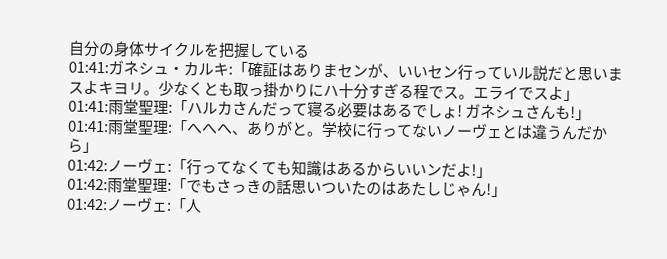自分の身体サイクルを把握している
01:41:ガネシュ・カルキ:「確証はありまセンが、いいセン行っていル説だと思いまスよキヨリ。少なくとも取っ掛かりにハ十分すぎる程でス。エライでスよ」
01:41:雨堂聖理:「ハルカさんだって寝る必要はあるでしょ! ガネシュさんも!」
01:41:雨堂聖理:「へへへ、ありがと。学校に行ってないノーヴェとは違うんだから」
01:42:ノーヴェ:「行ってなくても知識はあるからいいンだよ!」
01:42:雨堂聖理:「でもさっきの話思いついたのはあたしじゃん!」
01:42:ノーヴェ:「人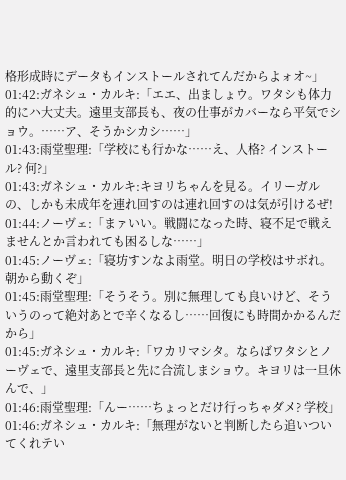格形成時にデータもインストールされてんだからよォオ~」
01:42:ガネシュ・カルキ:「エエ、出ましょウ。ワタシも体力的にハ大丈夫。遠里支部長も、夜の仕事がカバーなら平気でショウ。……ア、そうかシカシ……」
01:43:雨堂聖理:「学校にも行かな……え、人格? インストール? 何?」
01:43:ガネシュ・カルキ:キヨリちゃんを見る。イリーガルの、しかも未成年を連れ回すのは連れ回すのは気が引けるぜ!
01:44:ノーヴェ:「まァいい。戦闘になった時、寝不足で戦えませんとか言われても困るしな……」
01:45:ノーヴェ:「寝坊すンなよ雨堂。明日の学校はサボれ。朝から動くぞ」
01:45:雨堂聖理:「そうそう。別に無理しても良いけど、そういうのって絶対あとで辛くなるし……回復にも時間かかるんだから」
01:45:ガネシュ・カルキ:「ワカリマシタ。ならばワタシとノーヴェで、遠里支部長と先に合流しまショウ。キヨリは一旦休んで、」
01:46:雨堂聖理:「んー……ちょっとだけ行っちゃダメ? 学校」
01:46:ガネシュ・カルキ:「無理がないと判断したら追いついてくれテい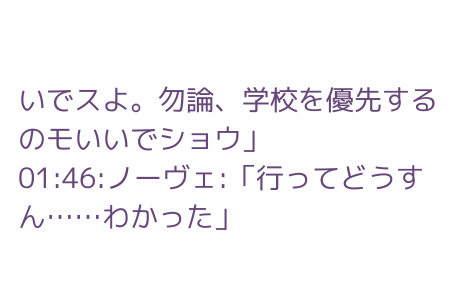いでスよ。勿論、学校を優先するのモいいでショウ」
01:46:ノーヴェ:「行ってどうすん……わかった」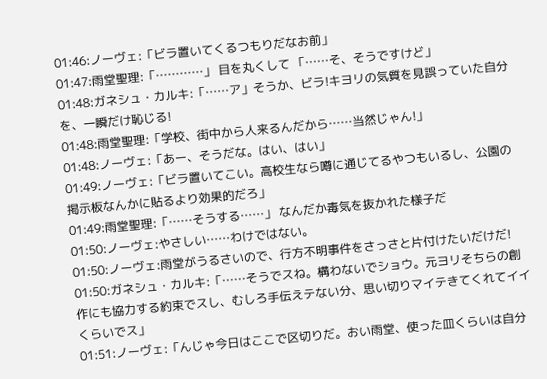01:46:ノーヴェ:「ビラ置いてくるつもりだなお前」
01:47:雨堂聖理:「…………」 目を丸くして 「……そ、そうですけど」
01:48:ガネシュ・カルキ:「……ア」そうか、ビラ!キヨリの気質を見誤っていた自分を、一瞬だけ恥じる!
01:48:雨堂聖理:「学校、街中から人来るんだから……当然じゃん!」
01:48:ノーヴェ:「あー、そうだな。はい、はい」
01:49:ノーヴェ:「ビラ置いてこい。高校生なら噂に通じてるやつもいるし、公園の掲示板なんかに貼るより効果的だろ」
01:49:雨堂聖理:「……そうする……」 なんだか毒気を抜かれた様子だ
01:50:ノーヴェ:やさしい……わけではない。
01:50:ノーヴェ:雨堂がうるさいので、行方不明事件をさっさと片付けたいだけだ!
01:50:ガネシュ・カルキ:「……そうでスね。構わないでショウ。元ヨリそちらの創作にも協力する約束でスし、むしろ手伝えテない分、思い切りマイテきてくれてイイくらいでス」
01:51:ノーヴェ:「んじゃ今日はここで区切りだ。おい雨堂、使った皿くらいは自分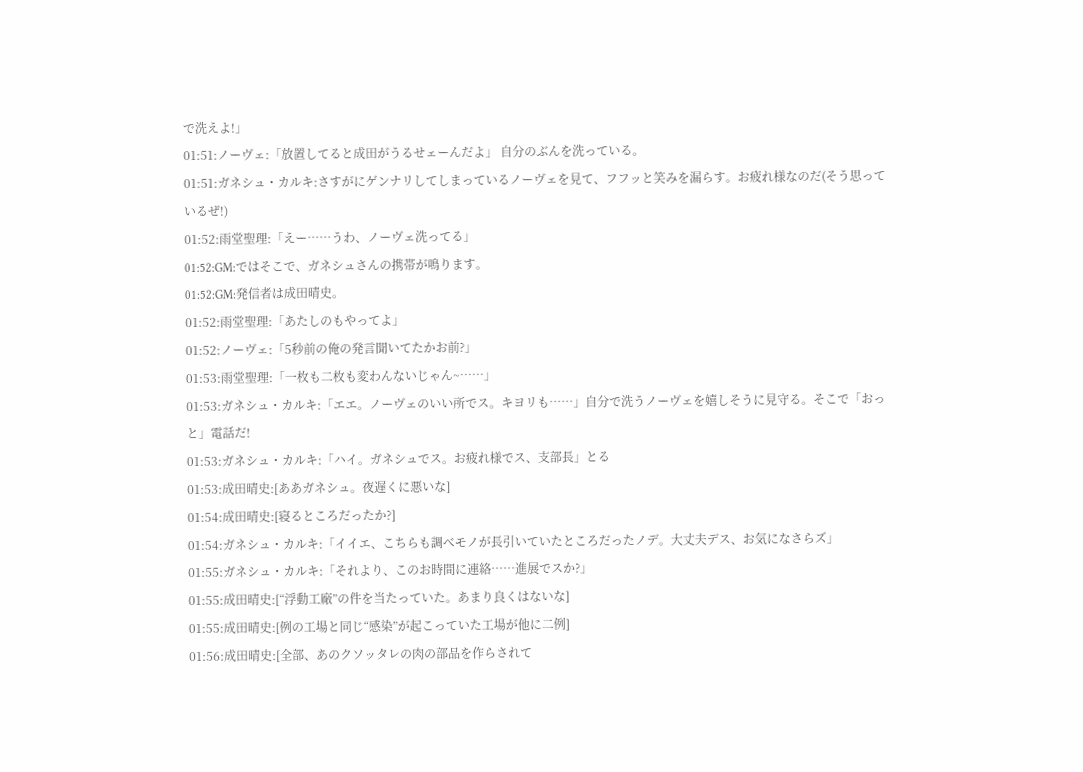で洗えよ!」
01:51:ノーヴェ:「放置してると成田がうるせェーんだよ」 自分のぶんを洗っている。
01:51:ガネシュ・カルキ:さすがにゲンナリしてしまっているノーヴェを見て、フフッと笑みを漏らす。お疲れ様なのだ(そう思っているぜ!)
01:52:雨堂聖理:「えー……うわ、ノーヴェ洗ってる」
01:52:GM:ではそこで、ガネシュさんの携帯が鳴ります。
01:52:GM:発信者は成田晴史。
01:52:雨堂聖理:「あたしのもやってよ」
01:52:ノーヴェ:「5秒前の俺の発言聞いてたかお前?」
01:53:雨堂聖理:「一枚も二枚も変わんないじゃん~……」
01:53:ガネシュ・カルキ:「エエ。ノーヴェのいい所でス。キヨリも……」自分で洗うノーヴェを嬉しそうに見守る。そこで「おっと」電話だ!
01:53:ガネシュ・カルキ:「ハイ。ガネシュでス。お疲れ様でス、支部長」とる
01:53:成田晴史:[ああガネシュ。夜遅くに悪いな]
01:54:成田晴史:[寝るところだったか?]
01:54:ガネシュ・カルキ:「イイエ、こちらも調べモノが長引いていたところだったノデ。大丈夫デス、お気になさらズ」
01:55:ガネシュ・カルキ:「それより、このお時間に連絡……進展でスか?」
01:55:成田晴史:[“浮動工廠”の件を当たっていた。あまり良くはないな]
01:55:成田晴史:[例の工場と同じ“感染”が起こっていた工場が他に二例]
01:56:成田晴史:[全部、あのクソッタレの肉の部品を作らされて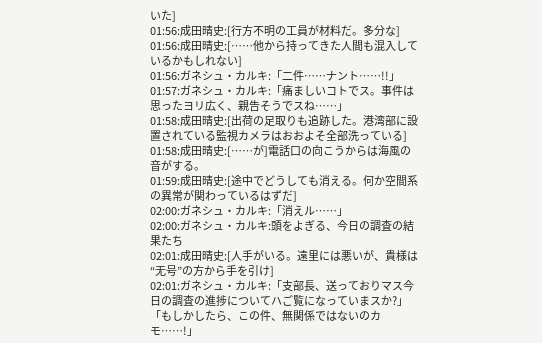いた]
01:56:成田晴史:[行方不明の工員が材料だ。多分な]
01:56:成田晴史:[……他から持ってきた人間も混入しているかもしれない]
01:56:ガネシュ・カルキ:「二件……ナント……!!」
01:57:ガネシュ・カルキ:「痛ましいコトでス。事件は思ったヨリ広く、親告そうでスね……」
01:58:成田晴史:[出荷の足取りも追跡した。港湾部に設置されている監視カメラはおおよそ全部洗っている]
01:58:成田晴史:[……が]電話口の向こうからは海風の音がする。
01:59:成田晴史:[途中でどうしても消える。何か空間系の異常が関わっているはずだ]
02:00:ガネシュ・カルキ:「消えル……」
02:00:ガネシュ・カルキ:頭をよぎる、今日の調査の結果たち
02:01:成田晴史:[人手がいる。遠里には悪いが、貴様は“无号”の方から手を引け]
02:01:ガネシュ・カルキ:「支部長、送っておりマス今日の調査の進捗についてハご覧になっていまスか?」「もしかしたら、この件、無関係ではないのカモ……!」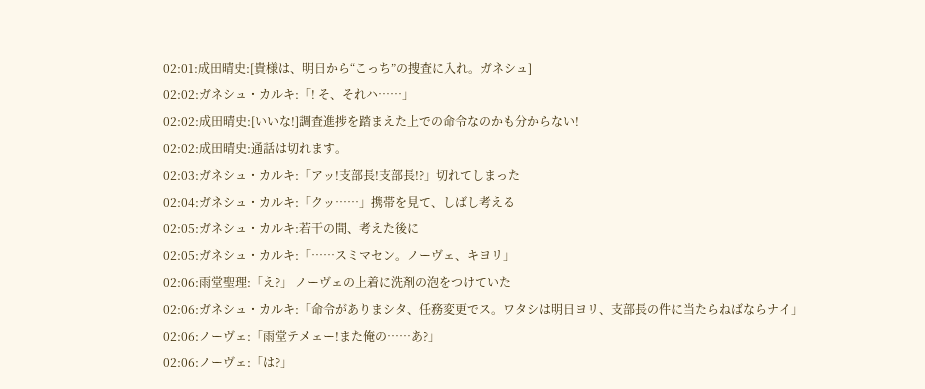02:01:成田晴史:[貴様は、明日から“こっち”の捜査に入れ。ガネシュ]
02:02:ガネシュ・カルキ:「! そ、それハ……」
02:02:成田晴史:[いいな!]調査進捗を踏まえた上での命令なのかも分からない!
02:02:成田晴史:通話は切れます。
02:03:ガネシュ・カルキ:「アッ!支部長!支部長!?」切れてしまった
02:04:ガネシュ・カルキ:「クッ……」携帯を見て、しばし考える
02:05:ガネシュ・カルキ:若干の間、考えた後に
02:05:ガネシュ・カルキ:「……スミマセン。ノーヴェ、キヨリ」
02:06:雨堂聖理:「え?」 ノーヴェの上着に洗剤の泡をつけていた
02:06:ガネシュ・カルキ:「命令がありまシタ、任務変更でス。ワタシは明日ヨリ、支部長の件に当たらねばならナイ」
02:06:ノーヴェ:「雨堂テメェー!また俺の……あ?」
02:06:ノーヴェ:「は?」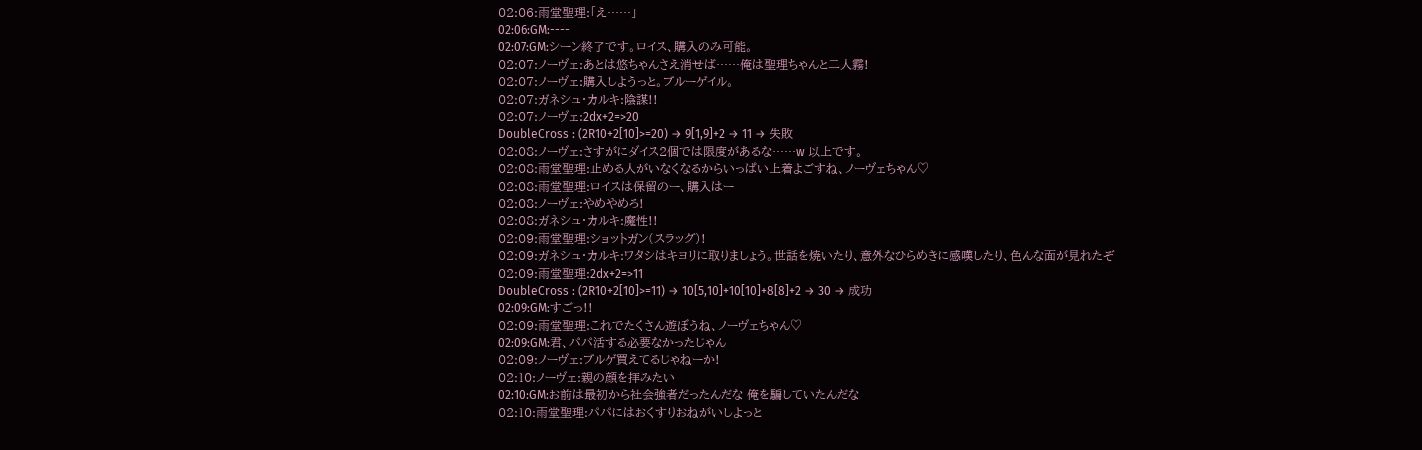02:06:雨堂聖理:「え……」
02:06:GM:----
02:07:GM:シーン終了です。ロイス、購入のみ可能。
02:07:ノーヴェ:あとは悠ちゃんさえ消せば……俺は聖理ちゃんと二人霧!
02:07:ノーヴェ:購入しようっと。ブルーゲイル。
02:07:ガネシュ・カルキ:陰謀!!
02:07:ノーヴェ:2dx+2=>20
DoubleCross : (2R10+2[10]>=20) → 9[1,9]+2 → 11 → 失敗
02:08:ノーヴェ:さすがにダイス2個では限度があるな……w 以上です。
02:08:雨堂聖理:止める人がいなくなるからいっぱい上着よごすね、ノーヴェちゃん♡
02:08:雨堂聖理:ロイスは保留のー、購入はー
02:08:ノーヴェ:やめやめろ!
02:08:ガネシュ・カルキ:魔性!!
02:09:雨堂聖理:ショットガン(スラッグ)!
02:09:ガネシュ・カルキ:ワタシはキヨリに取りましょう。世話を焼いたり、意外なひらめきに感嘆したり、色んな面が見れたぞ
02:09:雨堂聖理:2dx+2=>11
DoubleCross : (2R10+2[10]>=11) → 10[5,10]+10[10]+8[8]+2 → 30 → 成功
02:09:GM:すごっ!!
02:09:雨堂聖理:これでたくさん遊ぼうね、ノーヴェちゃん♡
02:09:GM:君、パパ活する必要なかったじゃん
02:09:ノーヴェ:ブルゲ買えてるじゃねーか!
02:10:ノーヴェ:親の顔を拝みたい
02:10:GM:お前は最初から社会強者だったんだな 俺を騙していたんだな
02:10:雨堂聖理:パパにはおくすりおねがいしよっと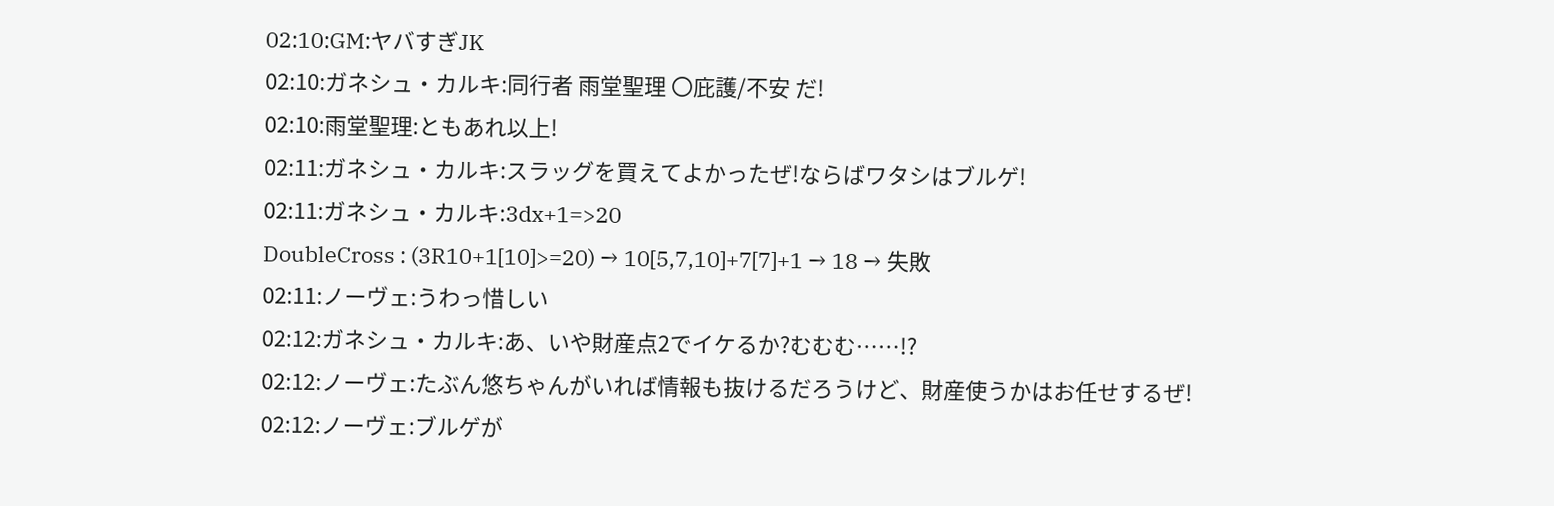02:10:GM:ヤバすぎJK
02:10:ガネシュ・カルキ:同行者 雨堂聖理 〇庇護/不安 だ!
02:10:雨堂聖理:ともあれ以上!
02:11:ガネシュ・カルキ:スラッグを買えてよかったぜ!ならばワタシはブルゲ!
02:11:ガネシュ・カルキ:3dx+1=>20
DoubleCross : (3R10+1[10]>=20) → 10[5,7,10]+7[7]+1 → 18 → 失敗
02:11:ノーヴェ:うわっ惜しい
02:12:ガネシュ・カルキ:あ、いや財産点2でイケるか?むむむ……!?
02:12:ノーヴェ:たぶん悠ちゃんがいれば情報も抜けるだろうけど、財産使うかはお任せするぜ!
02:12:ノーヴェ:ブルゲが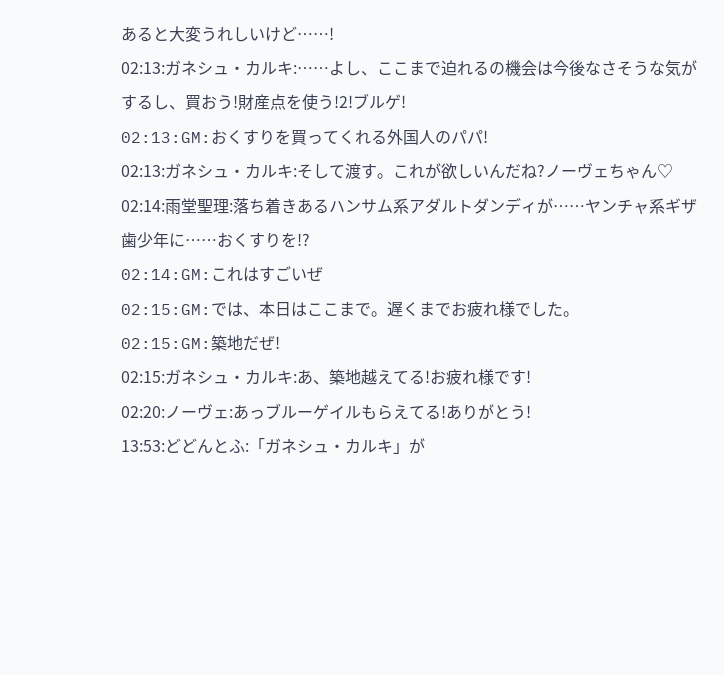あると大変うれしいけど……!
02:13:ガネシュ・カルキ:……よし、ここまで迫れるの機会は今後なさそうな気がするし、買おう!財産点を使う!2!ブルゲ!
02:13:GM:おくすりを買ってくれる外国人のパパ!
02:13:ガネシュ・カルキ:そして渡す。これが欲しいんだね?ノーヴェちゃん♡
02:14:雨堂聖理:落ち着きあるハンサム系アダルトダンディが……ヤンチャ系ギザ歯少年に……おくすりを!?
02:14:GM:これはすごいぜ
02:15:GM:では、本日はここまで。遅くまでお疲れ様でした。
02:15:GM:築地だぜ!
02:15:ガネシュ・カルキ:あ、築地越えてる!お疲れ様です!
02:20:ノーヴェ:あっブルーゲイルもらえてる!ありがとう!
13:53:どどんとふ:「ガネシュ・カルキ」が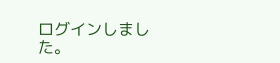ログインしました。